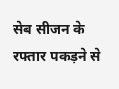सेब सीजन के रफ्तार पकड़ने से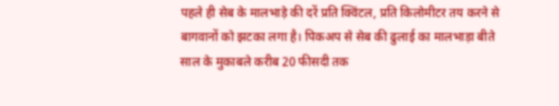पहले ही सेब के मालभाड़े की दरें प्रति क्विंटल, प्रति किलोमीटर तय करने से बागवानों को झटका लगा है। पिकअप से सेब की ढुलाई का मालभाड़ा बीते साल के मुकाबले करीब 20 फीसदी तक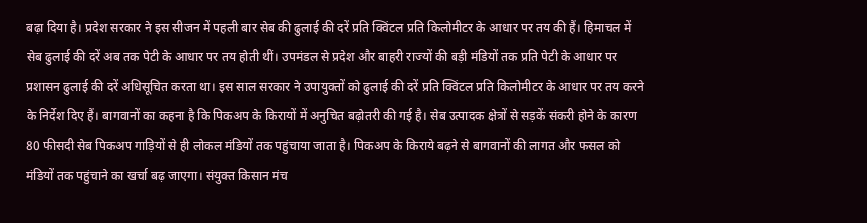बढ़ा दिया है। प्रदेश सरकार ने इस सीजन में पहली बार सेब की ढुलाई की दरें प्रति क्विंटल प्रति किलोमीटर के आधार पर तय की हैं। हिमाचल में सेब ढुलाई की दरें अब तक पेटी के आधार पर तय होती थीं। उपमंडल से प्रदेश और बाहरी राज्यों की बड़ी मंडियों तक प्रति पेटी के आधार पर प्रशासन ढुलाई की दरें अधिसूचित करता था। इस साल सरकार ने उपायुक्तों को ढुलाई की दरें प्रति क्विंटल प्रति किलोमीटर के आधार पर तय करने के निर्देश दिए हैं। बागवानों का कहना है कि पिकअप के किरायों में अनुचित बढ़ोतरी की गई है। सेब उत्पादक क्षेत्रों से सड़कें संकरी होने के कारण 80 फीसदी सेब पिकअप गाड़ियों से ही लोकल मंडियों तक पहुंचाया जाता है। पिकअप के किराये बढ़ने से बागवानों की लागत और फसल को मंडियों तक पहुंचाने का खर्चा बढ़ जाएगा। संयुक्त किसान मंच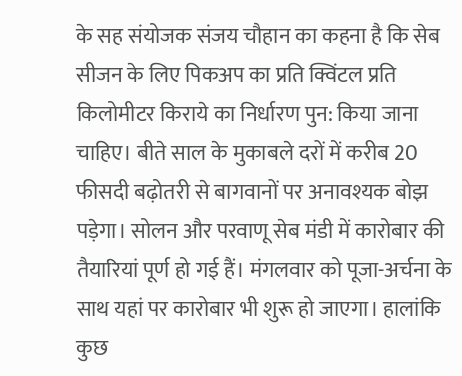के सह संयोजक संजय चौहान का कहना है कि सेब सीजन के लिए पिकअप का प्रति क्विंटल प्रति किलोमीटर किराये का निर्धारण पुन: किया जाना चाहिए। बीते साल के मुकाबले दरों में करीब 20 फीसदी बढ़ोतरी से बागवानों पर अनावश्यक बोझ पड़ेगा। सोलन और परवाणू सेब मंडी में कारोबार की तैयारियां पूर्ण हो गई हैं। मंगलवार को पूजा-अर्चना के साथ यहां पर कारोबार भी शुरू हो जाएगा। हालांकि कुछ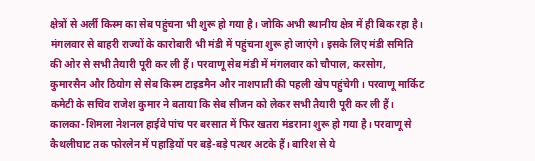क्षेत्रों से अर्ली किस्म का सेब पहुंचना भी शुरू हो गया है। जोकि अभी स्थानीय क्षेत्र में ही बिक रहा है। मंगलवार से बाहरी राज्यों के कारोबारी भी मंडी में पहुंचना शुरू हो जाएंगे। इसके लिए मंडी समिति की ओर से सभी तैयारी पूरी कर ली हैं। परवाणू सेब मंडी में मंगलवार को चौपाल, करसोग, कुमारसैन और ठियोग से सेब किस्म टाइडमैन और नाशपाती की पहली खेप पहुंचेगी। परवाणू मार्किट कमेटी के सचिव राजेश कुमार ने बताया कि सेब सीजन को लेकर सभी तैयारी पूरी कर ली हैं।
कालका-शिमला नेशनल हाईवे पांच पर बरसात में फिर खतरा मंडराना शुरू हो गया है। परवाणू से कैथलीघाट तक फोरलेन में पहाड़ियों पर बड़े-बड़े पत्थर अटके हैं। बारिश से ये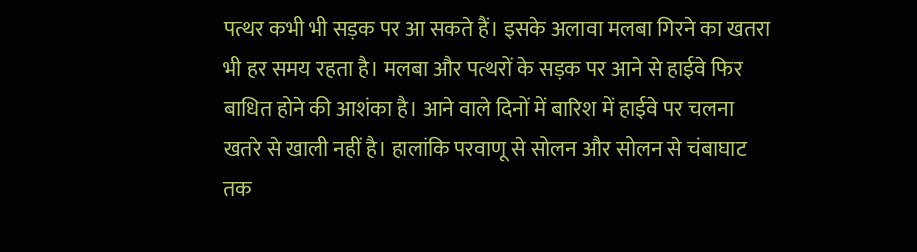पत्थर कभी भी सड़क पर आ सकते हैं। इसके अलावा मलबा गिरने का खतरा भी हर समय रहता है। मलबा और पत्थरों के सड़क पर आने से हाईवे फिर बाधित होने की आशंका है। आने वाले दिनों में बारिश में हाईवे पर चलना खतरे से खाली नहीं है। हालांकि परवाणू से सोलन और सोलन से चंबाघाट तक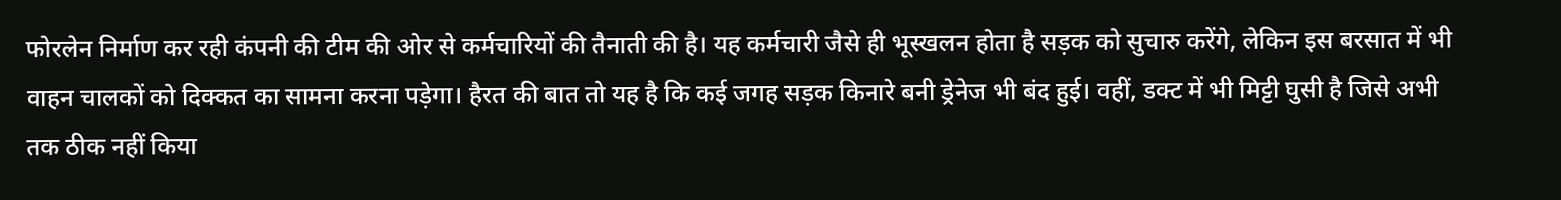फोरलेन निर्माण कर रही कंपनी की टीम की ओर से कर्मचारियों की तैनाती की है। यह कर्मचारी जैसे ही भूस्खलन होता है सड़क को सुचारु करेंगे, लेकिन इस बरसात में भी वाहन चालकों को दिक्कत का सामना करना पड़ेगा। हैरत की बात तो यह है कि कई जगह सड़क किनारे बनी ड्रेनेज भी बंद हुई। वहीं, डक्ट में भी मिट्टी घुसी है जिसे अभी तक ठीक नहीं किया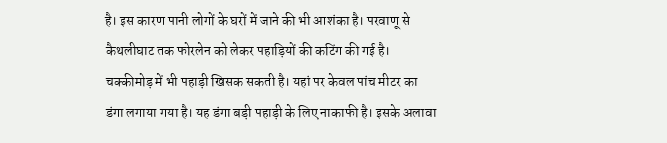है। इस कारण पानी लोगों के घरों में जाने की भी आशंका है। परवाणू से कैथलीघाट तक फोरलेन को लेकर पहाड़ियों की कटिंग की गई है। चक्कीमोड़ में भी पहाड़ी खिसक सकती है। यहां पर केवल पांच मीटर का डंगा लगाया गया है। यह डंगा बड़ी पहाड़ी के लिए नाकाफी है। इसके अलावा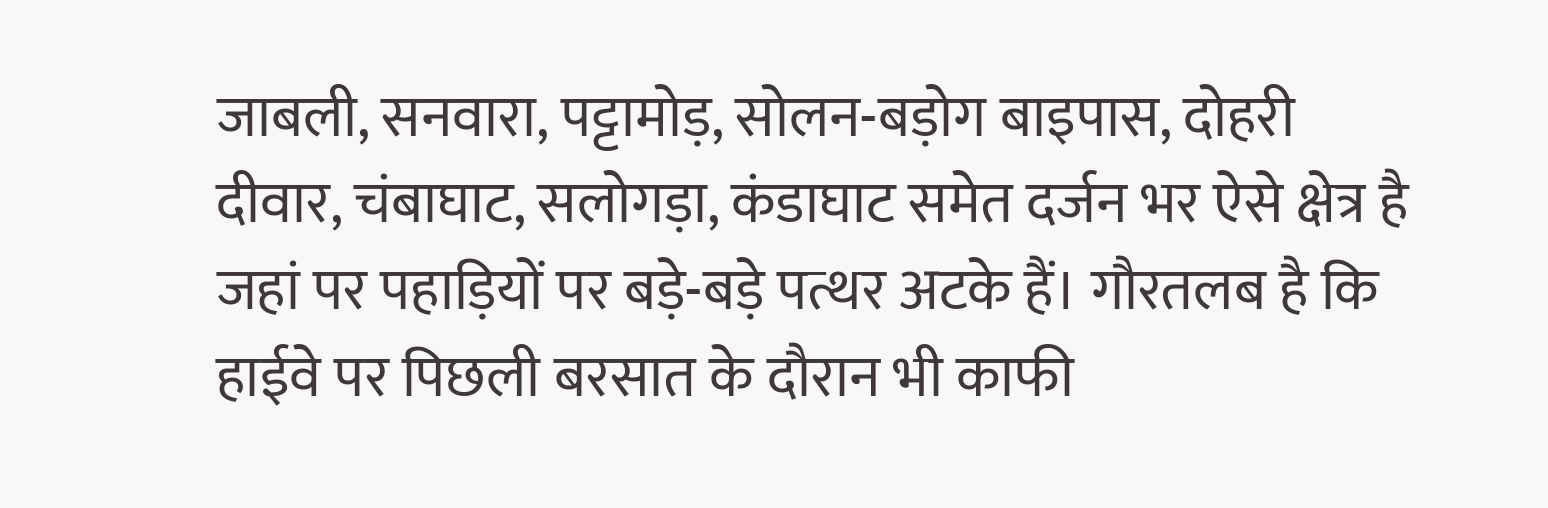जाबली, सनवारा, पट्टामोड़, सोलन-बड़ोग बाइपास, दोहरी दीवार, चंबाघाट, सलोगड़ा, कंडाघाट समेत दर्जन भर ऐसे क्षेत्र है जहां पर पहाड़ियों पर बड़े-बड़े पत्थर अटके हैं। गौरतलब है कि हाईवे पर पिछली बरसात के दौरान भी काफी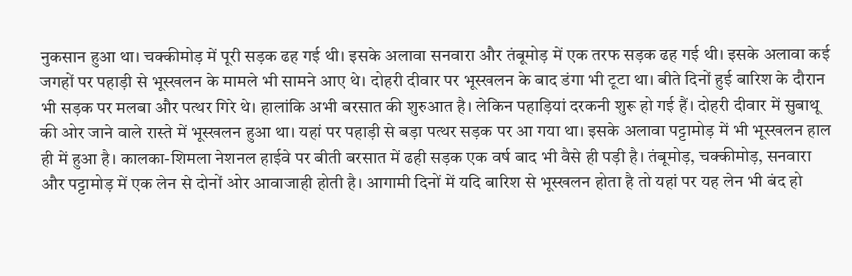नुकसान हुआ था। चक्कीमोड़ में पूरी सड़क ढह गई थी। इसके अलावा सनवारा और तंबूमोड़ में एक तरफ सड़क ढह गई थी। इसके अलावा कई जगहों पर पहाड़ी से भूस्खलन के मामले भी सामने आए थे। दोहरी दीवार पर भूस्खलन के बाद डंगा भी टूटा था। बीते दिनों हुई बारिश के दौरान भी सड़क पर मलबा और पत्थर गिरे थे। हालांकि अभी बरसात की शुरुआत है। लेकिन पहाड़ियां दरकनी शुरू हो गई हैं। दोहरी दीवार में सुबाथू की ओर जाने वाले रास्ते में भूस्खलन हुआ था। यहां पर पहाड़ी से बड़ा पत्थर सड़क पर आ गया था। इसके अलावा पट्टामोड़ में भी भूस्खलन हाल ही में हुआ है। कालका-शिमला नेशनल हाईवे पर बीती बरसात में ढही सड़क एक वर्ष बाद भी वैसे ही पड़ी है। तंबूमोड़, चक्कीमोड़, सनवारा और पट्टामोड़ में एक लेन से दोनों ओर आवाजाही होती है। आगामी दिनों में यदि बारिश से भूस्खलन होता है तो यहां पर यह लेन भी बंद हो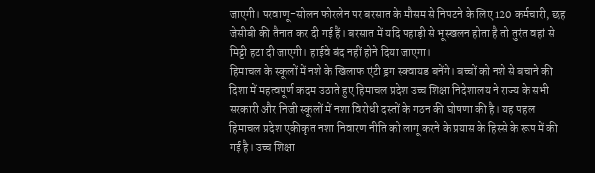जाएगी। परवाणू-सोलन फोरलेन पर बरसात के मौसम से निपटने के लिए 120 कर्मचारी, छह जेसीबी की तैनात कर दी गई हैं। बरसात में यदि पहाड़ी से भूस्खलन होता है तो तुरंत वहां से मिट्टी हटा दी जाएगी। हाईवे बंद नहीं होने दिया जाएगा।
हिमाचल के स्कूलों में नशे के खिलाफ एंटी ड्रग स्क्वायड बनेंगे। बच्चों को नशे से बचाने की दिशा में महत्वपूर्ण कदम उठाते हुए हिमाचल प्रदेश उच्च शिक्षा निदेशालय ने राज्य के सभी सरकारी और निजी स्कूलों में नशा विरोधी दस्तों के गठन की घोषणा की है। यह पहल हिमाचल प्रदेश एकीकृत नशा निवारण नीति को लागू करने के प्रयास के हिस्से के रूप में की गई है। उच्च शिक्षा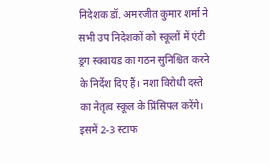निदेशक डॉ. अमरजीत कुमार शर्मा ने सभी उप निदेशकों को स्कूलों में एंटी ड्रग स्क्वायड का गठन सुनिश्चित करने के निर्देश दिए हैं। नशा विरोधी दस्ते का नेतृत्व स्कूल के प्रिंसिपल करेंगे। इसमें 2-3 स्टाफ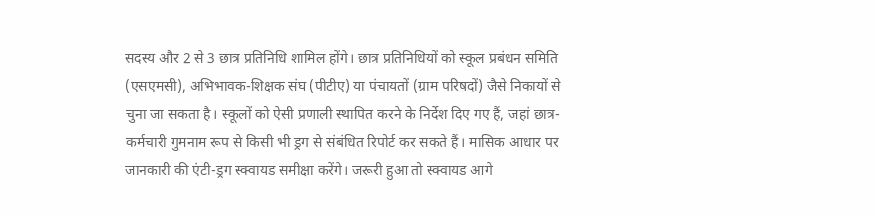सदस्य और 2 से 3 छात्र प्रतिनिधि शामिल होंगे। छात्र प्रतिनिधियों को स्कूल प्रबंधन समिति (एसएमसी), अभिभावक-शिक्षक संघ (पीटीए) या पंचायतों (ग्राम परिषदों) जैसे निकायों से चुना जा सकता है। स्कूलों को ऐसी प्रणाली स्थापित करने के निर्देश दिए गए हैं, जहां छात्र-कर्मचारी गुमनाम रूप से किसी भी ड्रग से संबंधित रिपोर्ट कर सकते हैं। मासिक आधार पर जानकारी की एंटी-ड्रग स्क्वायड समीक्षा करेंगे। जरूरी हुआ तो स्क्वायड आगे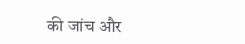की जांच और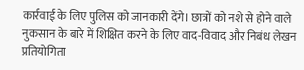कार्रवाई के लिए पुलिस को जानकारी देंगे। छात्रों को नशे से होने वाले नुकसान के बारे में शिक्षित करने के लिए वाद-विवाद और निबंध लेखन प्रतियोगिता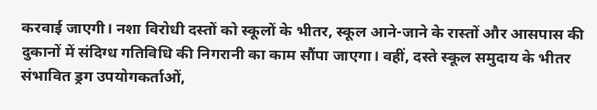करवाई जाएगी। नशा विरोधी दस्तों को स्कूलों के भीतर, स्कूल आने-जाने के रास्तों और आसपास की दुकानों में संदिग्ध गतिविधि की निगरानी का काम सौंपा जाएगा। वहीं, दस्ते स्कूल समुदाय के भीतर संभावित ड्रग उपयोगकर्ताओं,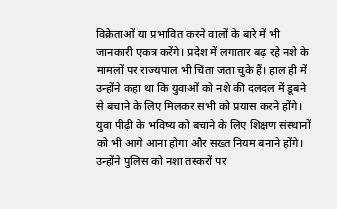विक्रेताओं या प्रभावित करने वालों के बारे में भी जानकारी एकत्र करेंगे। प्रदेश में लगातार बढ़ रहे नशे के मामलों पर राज्यपाल भी चिंता जता चुके हैं। हाल ही में उन्होंने कहा था कि युवाओं को नशे की दलदल में डूबने से बचाने के लिए मिलकर सभी को प्रयास करने होंगे। युवा पीढ़ी के भविष्य को बचाने के लिए शिक्षण संस्थानों को भी आगे आना होगा और सख्त नियम बनाने होंगे। उन्होंने पुलिस को नशा तस्करों पर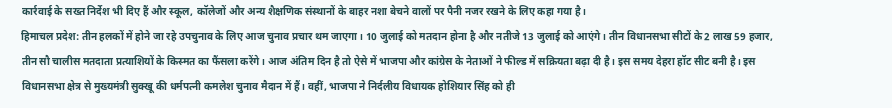कार्रवाई के सख्त निर्देश भी दिए हैं और स्कूल, कॉलेजों और अन्य शैक्षणिक संस्थानों के बाहर नशा बेचने वालों पर पैनी नजर रखने के लिए कहा गया है।
हिमाचल प्रदेश: तीन हलकों में होने जा रहे उपचुनाव के लिए आज चुनाव प्रचार थम जाएगा। 10 जुलाई को मतदान होना है और नतीजे 13 जुलाई को आएंगे। तीन विधानसभा सीटों के 2 लाख 59 हजार, तीन सौ चालीस मतदाता प्रत्याशियों के किस्मत का फैंसला करेंगे। आज अंतिम दिन है तो ऐसे में भाजपा और कांग्रेस के नेताओं ने फील्ड में सक्रियता बढ़ा दी है। इस समय देहरा हॉट सीट बनी है। इस विधानसभा क्षेत्र से मुख्यमंत्री सुक्खू की धर्मपत्नी कमलेश चुनाव मैदान में हैं। वहीं, भाजपा ने निर्दलीय विधायक होशियार सिंह को ही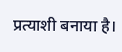प्रत्याशी बनाया है।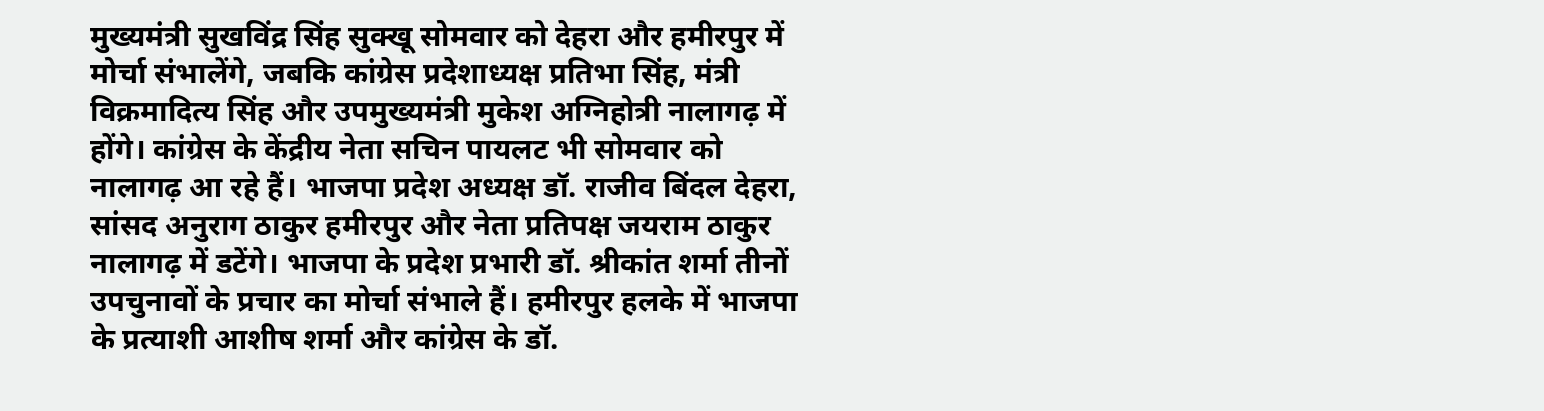मुख्यमंत्री सुखविंद्र सिंह सुक्खू सोमवार को देहरा और हमीरपुर में मोर्चा संभालेंगे, जबकि कांग्रेस प्रदेशाध्यक्ष प्रतिभा सिंह, मंत्री विक्रमादित्य सिंह और उपमुख्यमंत्री मुकेश अग्निहोत्री नालागढ़ में होंगे। कांग्रेस के केंद्रीय नेता सचिन पायलट भी सोमवार को नालागढ़ आ रहे हैं। भाजपा प्रदेश अध्यक्ष डॉ. राजीव बिंदल देहरा, सांसद अनुराग ठाकुर हमीरपुर और नेता प्रतिपक्ष जयराम ठाकुर नालागढ़ में डटेंगे। भाजपा के प्रदेश प्रभारी डॉ. श्रीकांत शर्मा तीनों उपचुनावों के प्रचार का मोर्चा संभाले हैं। हमीरपुर हलके में भाजपा के प्रत्याशी आशीष शर्मा और कांग्रेस के डॉ.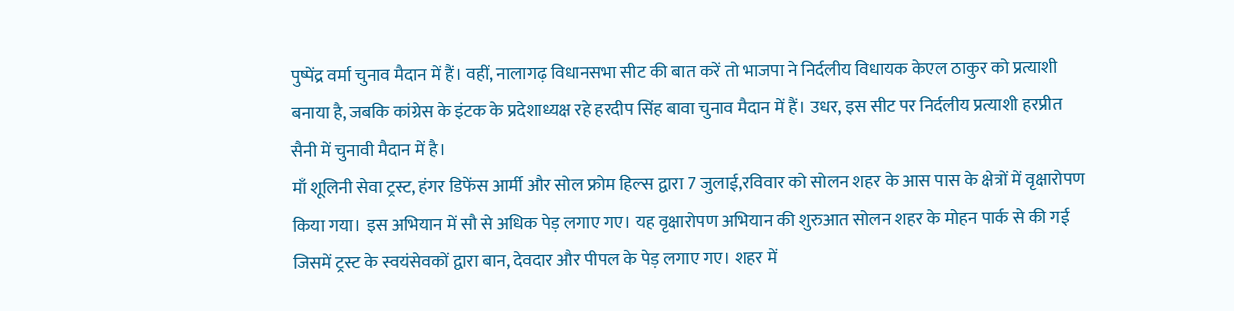पुष्पेंद्र वर्मा चुनाव मैदान में हैं। वहीं, नालागढ़ विधानसभा सीट की बात करें तो भाजपा ने निर्दलीय विधायक केएल ठाकुर को प्रत्याशी बनाया है, जबकि कांग्रेस के इंटक के प्रदेशाध्यक्ष रहे हरदीप सिंह बावा चुनाव मैदान में हैं। उधर, इस सीट पर निर्दलीय प्रत्याशी हरप्रीत सैनी में चुनावी मैदान में है।
माँ शूलिनी सेवा ट्रस्ट, हंगर डिफेंस आर्मी और सोल फ्रोम हिल्स द्वारा 7 जुलाई,रविवार को सोलन शहर के आस पास के क्षेत्रों में वृक्षारोपण किया गया। इस अभियान में सौ से अधिक पेड़ लगाए गए। यह वृक्षारोपण अभियान की शुरुआत सोलन शहर के मोहन पार्क से की गई जिसमें ट्रस्ट के स्वयंसेवकों द्वारा बान, देवदार और पीपल के पेड़ लगाए गए। शहर में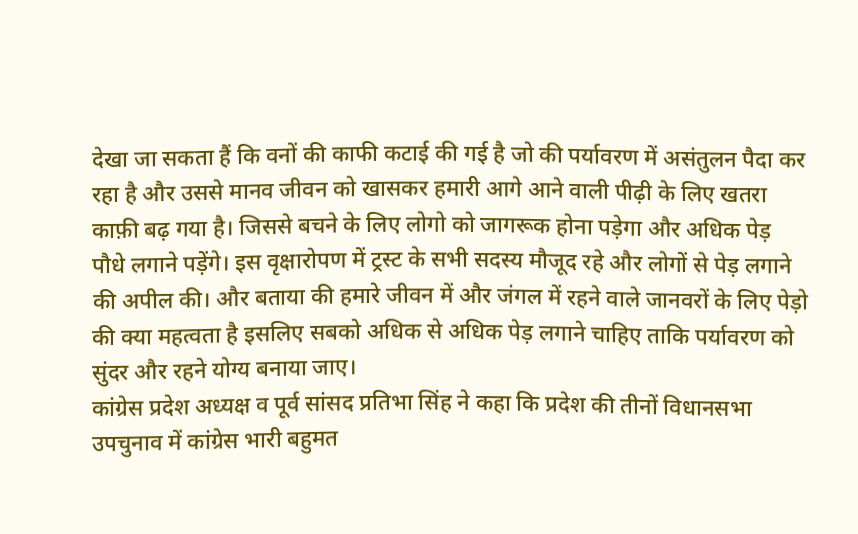देखा जा सकता हैं कि वनों की काफी कटाई की गई है जो की पर्यावरण में असंतुलन पैदा कर रहा है और उससे मानव जीवन को खासकर हमारी आगे आने वाली पीढ़ी के लिए खतरा काफ़ी बढ़ गया है। जिससे बचने के लिए लोगो को जागरूक होना पड़ेगा और अधिक पेड़ पौधे लगाने पड़ेंगे। इस वृक्षारोपण में ट्रस्ट के सभी सदस्य मौजूद रहे और लोगों से पेड़ लगाने की अपील की। और बताया की हमारे जीवन में और जंगल में रहने वाले जानवरों के लिए पेड़ो की क्या महत्वता है इसलिए सबको अधिक से अधिक पेड़ लगाने चाहिए ताकि पर्यावरण को सुंदर और रहने योग्य बनाया जाए।
कांग्रेस प्रदेश अध्यक्ष व पूर्व सांसद प्रतिभा सिंह ने कहा कि प्रदेश की तीनों विधानसभा उपचुनाव में कांग्रेस भारी बहुमत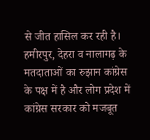से जीत हासिल कर रही है। हमीरपुर, देहरा व नालागढ़ के मतदाताओं का रुझान कांग्रेस के पक्ष में है और लोग प्रदेश में कांग्रेस सरकार को मजबूत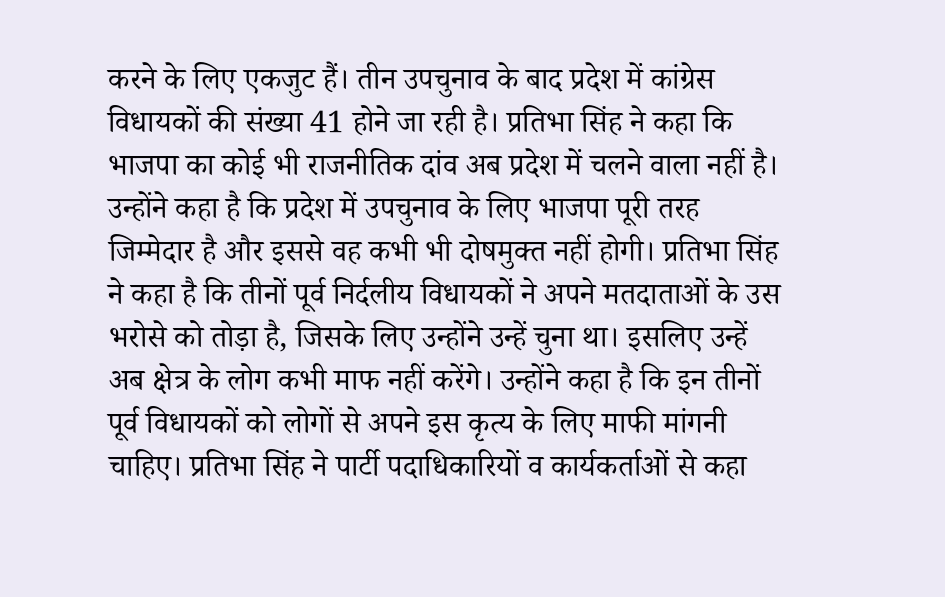करने के लिए एकजुट हैं। तीन उपचुनाव के बाद प्रदेश में कांग्रेस विधायकों की संख्या 41 होने जा रही है। प्रतिभा सिंह ने कहा कि भाजपा का कोई भी राजनीतिक दांव अब प्रदेश में चलने वाला नहीं है। उन्होंने कहा है कि प्रदेश में उपचुनाव के लिए भाजपा पूरी तरह जिम्मेदार है और इससे वह कभी भी दोषमुक्त नहीं होगी। प्रतिभा सिंह ने कहा है कि तीनों पूर्व निर्दलीय विधायकों ने अपने मतदाताओं के उस भरोसे को तोड़ा है, जिसके लिए उन्होंने उन्हें चुना था। इसलिए उन्हें अब क्षेत्र के लोग कभी माफ नहीं करेंगे। उन्होंने कहा है कि इन तीनों पूर्व विधायकों को लोगों से अपने इस कृत्य के लिए माफी मांगनी चाहिए। प्रतिभा सिंह ने पार्टी पदाधिकारियों व कार्यकर्ताओं से कहा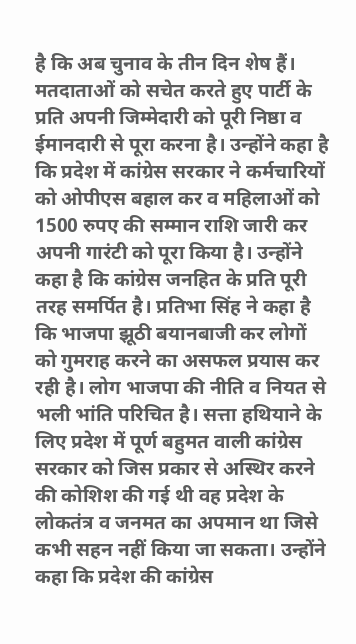है कि अब चुनाव के तीन दिन शेष हैं। मतदाताओं को सचेत करते हुए पार्टी के प्रति अपनी जिम्मेदारी को पूरी निष्ठा व ईमानदारी से पूरा करना है। उन्होंने कहा है कि प्रदेश में कांग्रेस सरकार ने कर्मचारियों को ओपीएस बहाल कर व महिलाओं को 1500 रुपए की सम्मान राशि जारी कर अपनी गारंटी को पूरा किया है। उन्होंने कहा है कि कांग्रेस जनहित के प्रति पूरी तरह समर्पित है। प्रतिभा सिंह ने कहा है कि भाजपा झूठी बयानबाजी कर लोगों को गुमराह करने का असफल प्रयास कर रही है। लोग भाजपा की नीति व नियत से भली भांति परिचित है। सत्ता हथियाने के लिए प्रदेश में पूर्ण बहुमत वाली कांग्रेस सरकार को जिस प्रकार से अस्थिर करने की कोशिश की गई थी वह प्रदेश के लोकतंत्र व जनमत का अपमान था जिसे कभी सहन नहीं किया जा सकता। उन्होंने कहा कि प्रदेश की कांग्रेस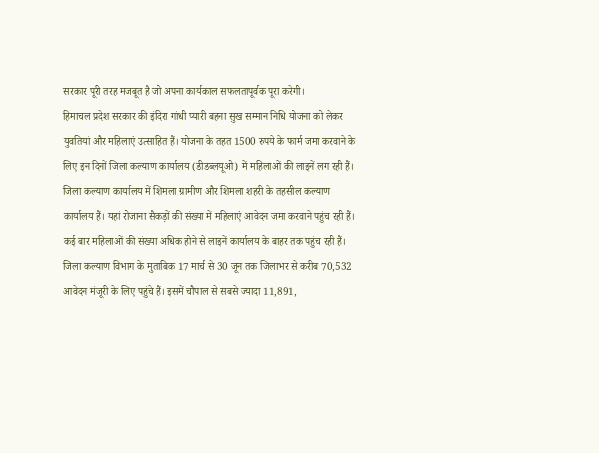सरकार पूरी तरह मजबूत है जो अपना कार्यकाल सफलतापूर्वक पूरा करेगी।
हिमाचल प्रदेश सरकार की इंदिरा गांधी प्यारी बहना सुख सम्मान निधि योजना को लेकर युवतियां और महिलाएं उत्साहित हैं। योजना के तहत 1500 रुपये के फार्म जमा करवाने के लिए इन दिनों जिला कल्याण कार्यालय (डीडब्लयूओ) में महिलाओं की लाइनें लग रही हैं। जिला कल्याण कार्यालय में शिमला ग्रामीण और शिमला शहरी के तहसील कल्याण कार्यालय हैं। यहां रोजाना सैकड़ों की संख्या में महिलाएं आवेदन जमा करवाने पहुंच रही हैं। कई बार महिलाओं की संख्या अधिक होने से लाइनें कार्यालय के बाहर तक पहुंच रही हैं। जिला कल्याण विभाग के मुताबिक 17 मार्च से 30 जून तक जिलाभर से करीब 70,532 आवेदन मंजूरी के लिए पहुंचे हैं। इसमें चौपाल से सबसे ज्यादा 11,891,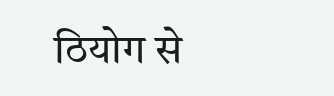ठियोग से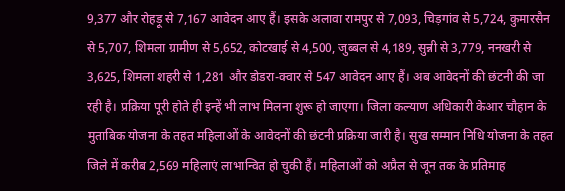9,377 और रोहड़ू से 7,167 आवेदन आए हैं। इसके अलावा रामपुर से 7,093, चिड़गांव से 5,724, कुमारसैन से 5,707, शिमला ग्रामीण से 5,652, कोटखाई से 4,500, जुब्बल से 4,189, सुन्नी से 3,779, ननखरी से 3,625, शिमला शहरी से 1,281 और डोडरा-क्वार से 547 आवेदन आए हैं। अब आवेदनों की छंटनी की जा रही है। प्रक्रिया पूरी होते ही इन्हें भी लाभ मिलना शुरू हो जाएगा। जिला कल्याण अधिकारी केआर चौहान के मुताबिक योजना के तहत महिलाओं के आवेदनों की छंटनी प्रक्रिया जारी है। सुख सम्मान निधि योजना के तहत जिले में करीब 2,569 महिलाएं लाभान्वित हो चुकी हैं। महिलाओं को अप्रैल से जून तक के प्रतिमाह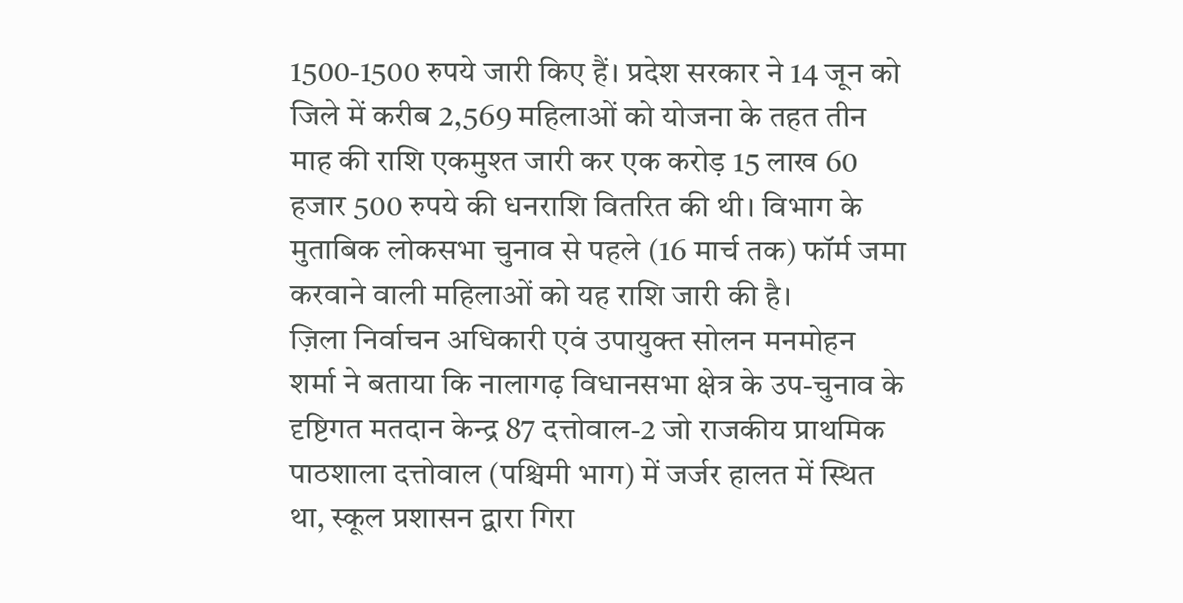1500-1500 रुपये जारी किए हैं। प्रदेश सरकार ने 14 जून को जिले में करीब 2,569 महिलाओं को योजना के तहत तीन माह की राशि एकमुश्त जारी कर एक करोड़ 15 लाख 60 हजार 500 रुपये की धनराशि वितरित की थी। विभाग के मुताबिक लोकसभा चुनाव से पहले (16 मार्च तक) फॉर्म जमा करवाने वाली महिलाओं को यह राशि जारी की है।
ज़िला निर्वाचन अधिकारी एवं उपायुक्त सोलन मनमोहन शर्मा ने बताया कि नालागढ़ विधानसभा क्षेत्र के उप-चुनाव के दृष्टिगत मतदान केन्द्र 87 दत्तोवाल-2 जो राजकीय प्राथमिक पाठशाला दत्तोवाल (पश्चिमी भाग) में जर्जर हालत में स्थित था, स्कूल प्रशासन द्वारा गिरा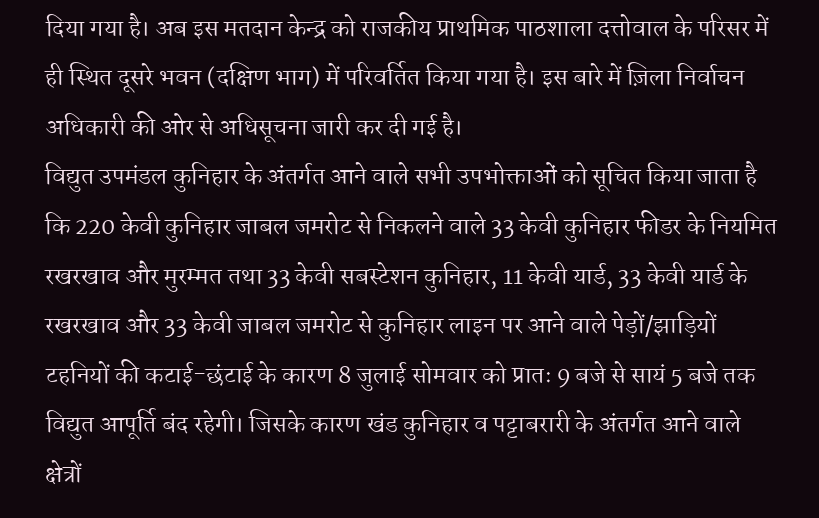दिया गया है। अब इस मतदान केन्द्र को राजकीय प्राथमिक पाठशाला दत्तोवाल के परिसर में ही स्थित दूसरे भवन (दक्षिण भाग) में परिवर्तित किया गया है। इस बारे में ज़िला निर्वाचन अधिकारी की ओर से अधिसूचना जारी कर दी गई है।
विद्युत उपमंडल कुनिहार के अंतर्गत आने वाले सभी उपभोक्ताओं को सूचित किया जाता है कि 220 केवी कुनिहार जाबल जमरोट से निकलने वाले 33 केवी कुनिहार फीडर के नियमित रखरखाव और मुरम्मत तथा 33 केवी सबस्टेशन कुनिहार, 11 केवी यार्ड, 33 केवी यार्ड के रखरखाव और 33 केवी जाबल जमरोट से कुनिहार लाइन पर आने वाले पेड़ों/झाड़ियों टहनियों की कटाई-छंटाई के कारण 8 जुलाई सोमवार को प्रातः 9 बजे से सायं 5 बजे तक विद्युत आपूर्ति बंद रहेगी। जिसके कारण खंड कुनिहार व पट्टाबरारी के अंतर्गत आने वाले क्षेत्रों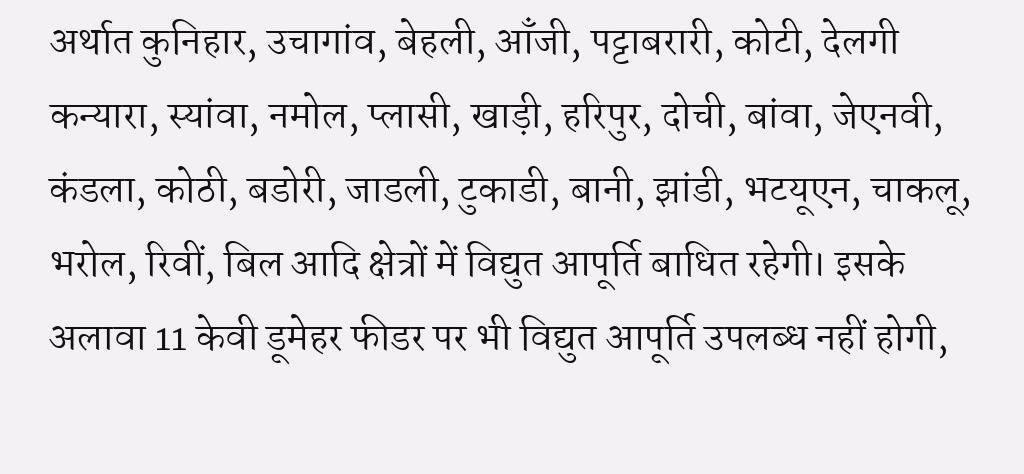अर्थात कुनिहार, उचागांव, बेहली, आँजी, पट्टाबरारी, कोटी, देलगी कन्यारा, स्यांवा, नमोल, प्लासी, खाड़ी, हरिपुर, दोची, बांवा, जेएनवी, कंडला, कोठी, बडोरी, जाडली, टुकाडी, बानी, झांडी, भटयूएन, चाकलू, भरोल, रिवीं, बिल आदि क्षेत्रों में विद्युत आपूर्ति बाधित रहेगी। इसके अलावा 11 केवी डूमेहर फीडर पर भी विद्युत आपूर्ति उपलब्ध नहीं होगी,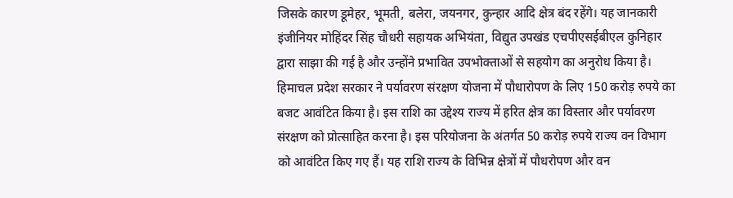जिसके कारण डूमेहर, भूमती, बलेरा, जयनगर, कुन्हार आदि क्षेत्र बंद रहेंगे। यह जानकारी इंजीनियर मोहिंदर सिंह चौधरी सहायक अभियंता, विद्युत उपखंड एचपीएसईबीएल कुनिहार द्वारा साझा की गई है और उन्होंने प्रभावित उपभोक्ताओं से सहयोग का अनुरोध किया है।
हिमाचल प्रदेश सरकार ने पर्यावरण संरक्षण योजना में पौधारोपण के लिए 150 करोड़ रुपये का बजट आवंटित किया है। इस राशि का उद्देश्य राज्य में हरित क्षेत्र का विस्तार और पर्यावरण संरक्षण को प्रोत्साहित करना है। इस परियोजना के अंतर्गत 50 करोड़ रुपये राज्य वन विभाग को आवंटित किए गए हैं। यह राशि राज्य के विभिन्न क्षेत्रों में पौधरोपण और वन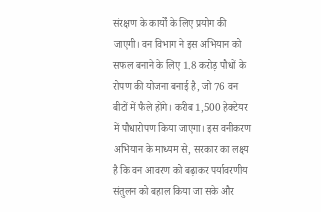संरक्षण के कार्यों के लिए प्रयोग की जाएगी। वन विभाग ने इस अभियान को सफल बनाने के लिए 1.8 करोड़ पौधों के रोपण की योजना बनाई है, जो 76 वन बीटों में फैले होंगे। करीब 1,500 हेक्टेयर में पौधारोपण किया जाएगा। इस वनीकरण अभियान के माध्यम से, सरकार का लक्ष्य है कि वन आवरण को बढ़ाकर पर्यावरणीय संतुलन को बहाल किया जा सके और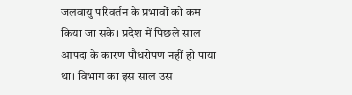जलवायु परिवर्तन के प्रभावों को कम किया जा सके। प्रदेश में पिछले साल आपदा के कारण पौधरोपण नहीं हो पाया था। विभाग का इस साल उस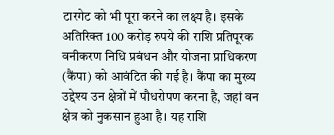टारगेट को भी पूरा करने का लक्ष्य है। इसके अतिरिक्त 100 करोड़ रुपये की राशि प्रतिपूरक वनीकरण निधि प्रबंधन और योजना प्राधिकरण (कैंपा) को आवंटित की गई है। कैंपा का मुख्य उद्देश्य उन क्षेत्रों में पौधरोपण करना है, जहां वन क्षेत्र को नुकसान हुआ है। यह राशि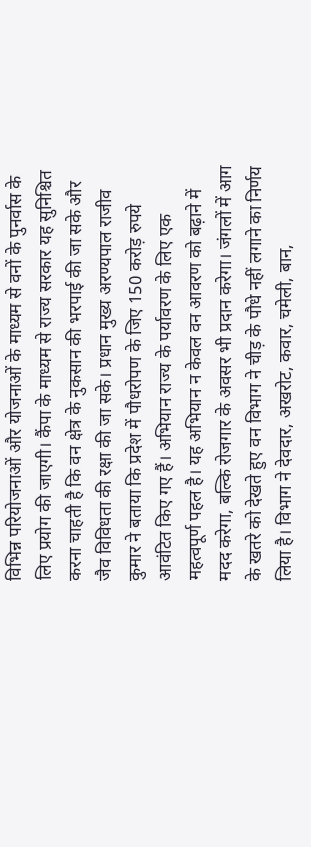विभिन्न परियोजनाओं और योजनाओं के माध्यम से वनों के पुनर्वास के लिए प्रयोग की जाएगी। कैंपा के माध्यम से राज्य सरकार यह सुनिश्चित करना चाहती है कि वन क्षेत्र के नुकसान की भरपाई की जा सके और जैव विविधता की रक्षा की जा सके। प्रधान मुख्य अरण्यपाल राजीव कुमार ने बताया कि प्रदेश में पौधरोपण के जिए 150 करोड़ रुपये आवंटित किए गए हैं। अभियान राज्य के पर्यावरण के लिए एक महत्वपूर्ण पहल है। यह अभियान न केवल वन आवरण को बढ़ाने में मदद करेगा, बल्कि रोजगार के अवसर भी प्रदान करेगा। जंगलों में आग के खतरे को देखते हुए वन विभाग ने चीड़ के पौधे नहीं लगाने का निर्णय लिया है। विभाग ने देवदार, अखरोट, कवार, चमेली, बान,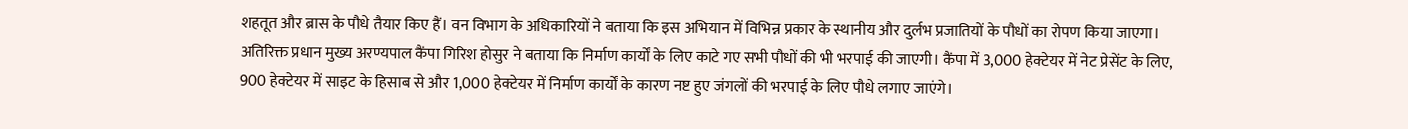शहतूत और ब्रास के पौधे तैयार किए हैं। वन विभाग के अधिकारियों ने बताया कि इस अभियान में विभिन्न प्रकार के स्थानीय और दुर्लभ प्रजातियों के पौधों का रोपण किया जाएगा। अतिरिक्त प्रधान मुख्य अरण्यपाल कैंपा गिरिश होसुर ने बताया कि निर्माण कार्यों के लिए काटे गए सभी पौधों की भी भरपाई की जाएगी। कैंपा में 3,000 हेक्टेयर में नेट प्रेसेंट के लिए, 900 हेक्टेयर में साइट के हिसाब से और 1,000 हेक्टेयर में निर्माण कार्यों के कारण नष्ट हुए जंगलों की भरपाई के लिए पौधे लगाए जाएंगे।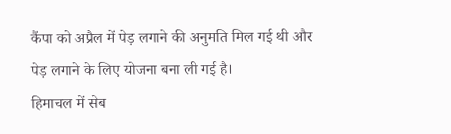कैंपा को अप्रैल में पेड़ लगाने की अनुमति मिल गई थी और पेड़ लगाने के लिए योजना बना ली गई है।
हिमाचल में सेब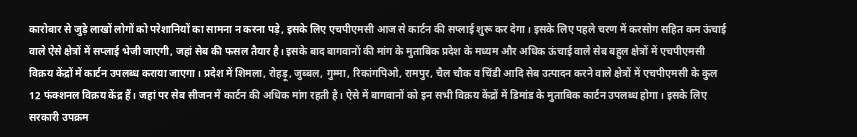कारोबार से जुड़े लाखों लोगों को परेशानियों का सामना न करना पड़े, इसके लिए एचपीएमसी आज से कार्टन की सप्लाई शुरू कर देगा। इसके लिए पहले चरण में करसोग सहित कम ऊंचाई वाले ऐसे क्षेत्रों में सप्लाई भेजी जाएगी, जहां सेब की फसल तैयार है। इसके बाद बागवानों की मांग के मुताबिक प्रदेश के मध्यम और अधिक ऊंचाई वाले सेब बहुल क्षेत्रों में एचपीएमसी विक्रय केंद्रों में कार्टन उपलब्ध कराया जाएगा। प्रदेश में शिमला, रोहड़ू, जुब्बल, गुम्मा, रिकांगपिओ, रामपुर, चैल चौक व चिंडी आदि सेब उत्पादन करने वाले क्षेत्रों में एचपीएमसी के कुल 12 फंक्शनल विक्रय केंद्र हैं। जहां पर सेब सीजन में कार्टन की अधिक मांग रहती है। ऐसे में बागवानों को इन सभी विक्रय केंद्रों में डिमांड के मुताबिक कार्टन उपलब्ध होगा। इसके लिए सरकारी उपक्रम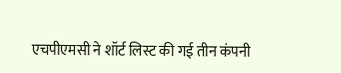एचपीएमसी ने शॉर्ट लिस्ट की गई तीन कंपनी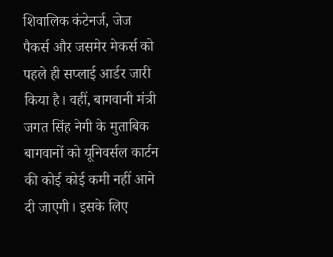शिवालिक कंटेनर्ज, जेज पैकर्स और जसमेर मेकर्स को पहले ही सप्लाई आर्डर जारी किया है। वहीं, बागवानी मंत्री जगत सिंह नेगी के मुताबिक बागवानों को यूनिवर्सल कार्टन की कोई कोई कमी नहीं आने दी जाएगी। इसके लिए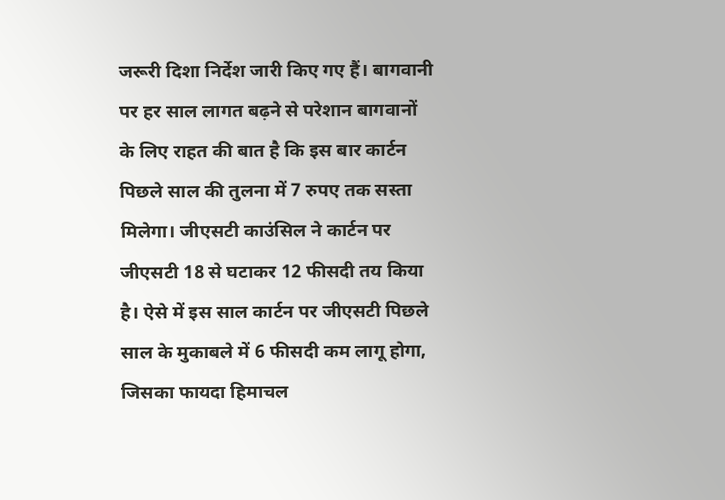जरूरी दिशा निर्देश जारी किए गए हैं। बागवानी पर हर साल लागत बढ़ने से परेशान बागवानों के लिए राहत की बात है कि इस बार कार्टन पिछले साल की तुलना में 7 रुपए तक सस्ता मिलेगा। जीएसटी काउंसिल ने कार्टन पर जीएसटी 18 से घटाकर 12 फीसदी तय किया है। ऐसे में इस साल कार्टन पर जीएसटी पिछले साल के मुकाबले में 6 फीसदी कम लागू होगा, जिसका फायदा हिमाचल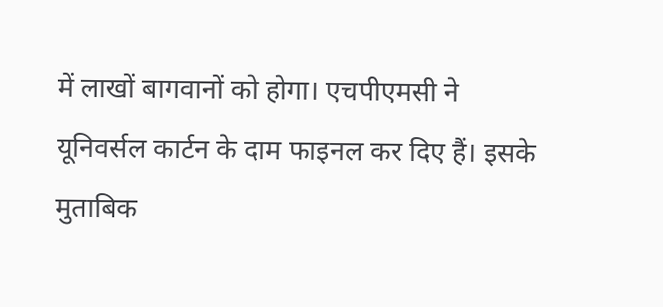में लाखों बागवानों को होगा। एचपीएमसी ने यूनिवर्सल कार्टन के दाम फाइनल कर दिए हैं। इसके मुताबिक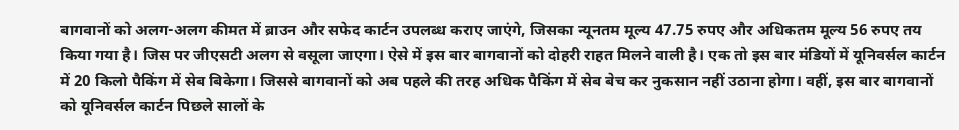बागवानों को अलग-अलग कीमत में ब्राउन और सफेद कार्टन उपलब्ध कराए जाएंगे, जिसका न्यूनतम मूल्य 47.75 रुपए और अधिकतम मूल्य 56 रुपए तय किया गया है। जिस पर जीएसटी अलग से वसूला जाएगा। ऐसे में इस बार बागवानों को दोहरी राहत मिलने वाली है। एक तो इस बार मंडियों में यूनिवर्सल कार्टन में 20 किलो पैकिंग में सेब बिकेगा। जिससे बागवानों को अब पहले की तरह अधिक पैकिंग में सेब बेच कर नुकसान नहीं उठाना होगा। वहीं, इस बार बागवानों को यूनिवर्सल कार्टन पिछले सालों के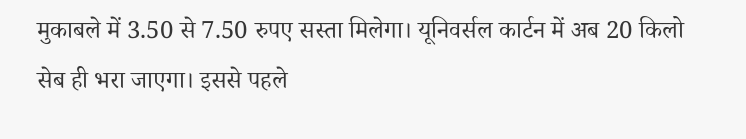मुकाबले में 3.50 से 7.50 रुपए सस्ता मिलेगा। यूनिवर्सल कार्टन में अब 20 किलो सेब ही भरा जाएगा। इससे पहले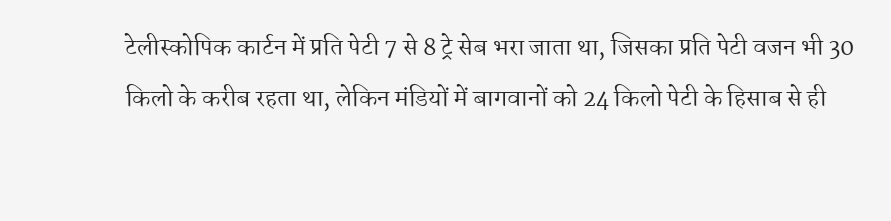टेलीस्कोपिक कार्टन में प्रति पेटी 7 से 8 ट्रे सेब भरा जाता था, जिसका प्रति पेटी वजन भी 30 किलो के करीब रहता था, लेकिन मंडियों में बागवानों को 24 किलो पेटी के हिसाब से ही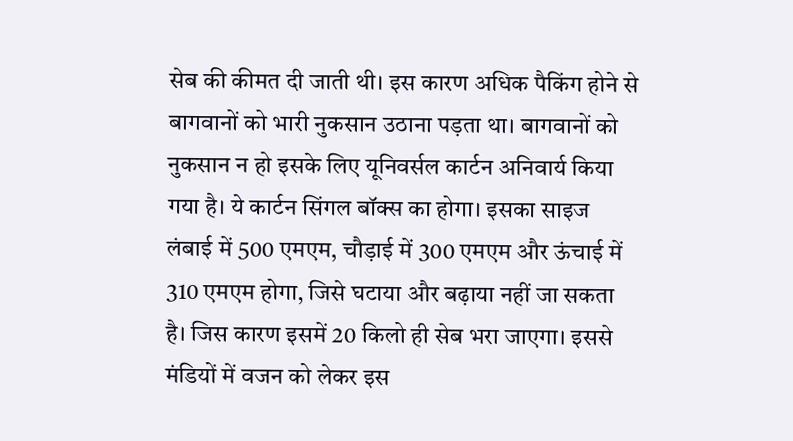सेब की कीमत दी जाती थी। इस कारण अधिक पैकिंग होने से बागवानों को भारी नुकसान उठाना पड़ता था। बागवानों को नुकसान न हो इसके लिए यूनिवर्सल कार्टन अनिवार्य किया गया है। ये कार्टन सिंगल बॉक्स का होगा। इसका साइज लंबाई में 500 एमएम, चौड़ाई में 300 एमएम और ऊंचाई में 310 एमएम होगा, जिसे घटाया और बढ़ाया नहीं जा सकता है। जिस कारण इसमें 20 किलो ही सेब भरा जाएगा। इससे मंडियों में वजन को लेकर इस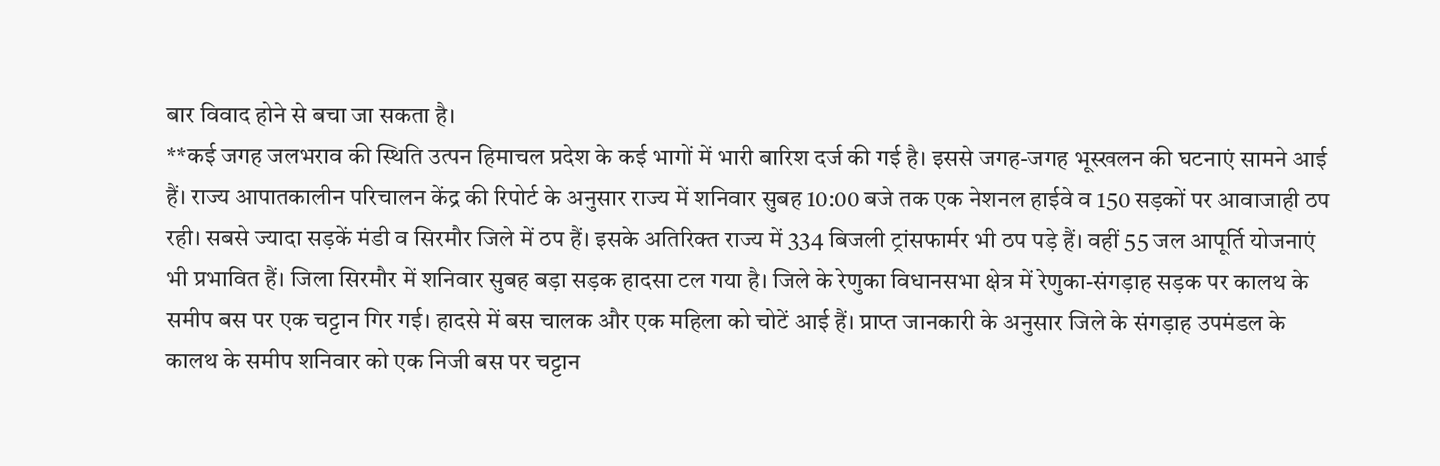बार विवाद होने से बचा जा सकता है।
**कई जगह जलभराव की स्थिति उत्पन हिमाचल प्रदेश के कई भागों में भारी बारिश दर्ज की गई है। इससे जगह-जगह भूस्खलन की घटनाएं सामने आई हैं। राज्य आपातकालीन परिचालन केंद्र की रिपोर्ट के अनुसार राज्य में शनिवार सुबह 10:00 बजे तक एक नेशनल हाईवे व 150 सड़कों पर आवाजाही ठप रही। सबसे ज्यादा सड़कें मंडी व सिरमौर जिले में ठप हैं। इसके अतिरिक्त राज्य में 334 बिजली ट्रांसफार्मर भी ठप पड़े हैं। वहीं 55 जल आपूर्ति योजनाएं भी प्रभावित हैं। जिला सिरमौर में शनिवार सुबह बड़ा सड़क हादसा टल गया है। जिले के रेणुका विधानसभा क्षेत्र में रेणुका-संगड़ाह सड़क पर कालथ के समीप बस पर एक चट्टान गिर गई। हादसे में बस चालक और एक महिला को चोटें आई हैं। प्राप्त जानकारी के अनुसार जिले के संगड़ाह उपमंडल के कालथ के समीप शनिवार को एक निजी बस पर चट्टान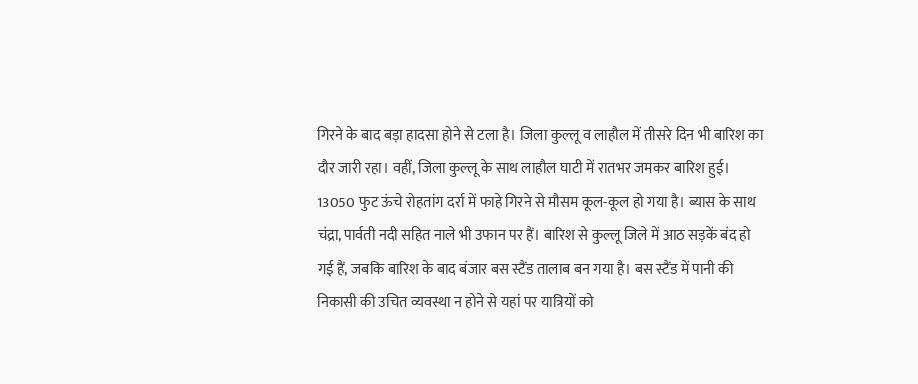गिरने के बाद बड़ा हादसा होने से टला है। जिला कुल्लू व लाहौल में तीसरे दिन भी बारिश का दौर जारी रहा। वहीं, जिला कुल्लू के साथ लाहौल घाटी में रातभर जमकर बारिश हुई। 13050 फुट ऊंचे रोहतांग दर्रा में फाहे गिरने से मौसम कूल-कूल हो गया है। ब्यास के साथ चंद्रा, पार्वती नदी सहित नाले भी उफान पर हैं। बारिश से कुल्लू जिले में आठ सड़कें बंद हो गई हैं, जबकि बारिश के बाद बंजार बस स्टैंड तालाब बन गया है। बस स्टैंड में पानी की निकासी की उचित व्यवस्था न होने से यहां पर यात्रियों को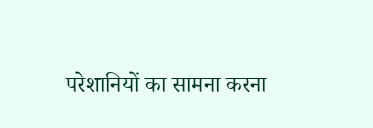परेशानियों का सामना करना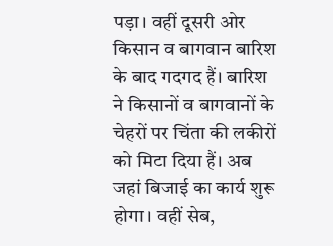पड़ा। वहीं दूसरी ओर किसान व बागवान बारिश के बाद गदगद हैं। बारिश ने किसानों व बागवानों के चेहरों पर चिंता की लकीरों को मिटा दिया हैं। अब जहां बिजाई का कार्य शुरू होगा। वहीं सेब,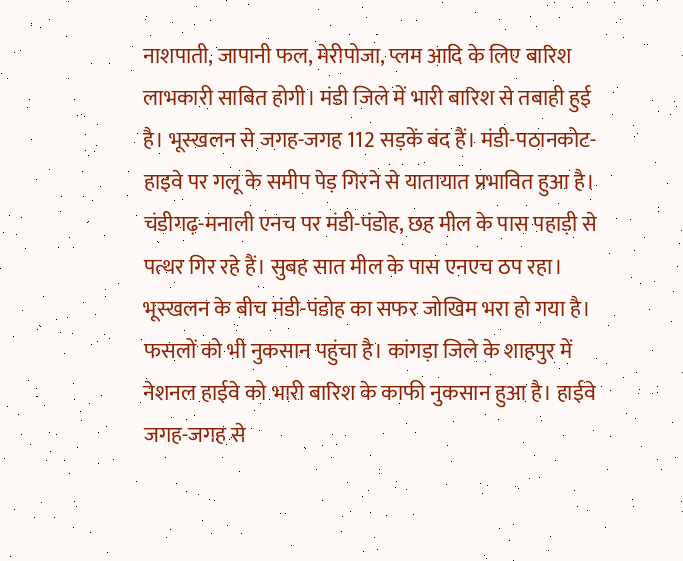नाशपाती, जापानी फल, मेरीपोजा, प्लम आदि के लिए बारिश लाभकारी साबित होगी। मंडी जिले में भारी बारिश से तबाही हुई है। भूस्खलन से जगह-जगह 112 सड़कें बंद हैं। मंडी-पठानकोट-हाइवे पर गलू के समीप पेड़ गिरने से यातायात प्रभावित हुआ है। चंडीगढ़-मनाली एनच पर मंडी-पंडोह, छह मील के पास पहाड़ी से पत्थर गिर रहे हैं। सुबह सात मील के पास एनएच ठप रहा। भूस्खलन के बीच मंडी-पंडोह का सफर जोखिम भरा हो गया है। फसलों को भी नुकसान पहुंचा है। कांगड़ा जिले के शाहपुर में नेशनल हाईवे को भारी बारिश के काफी नुकसान हुआ है। हाईवे जगह-जगह से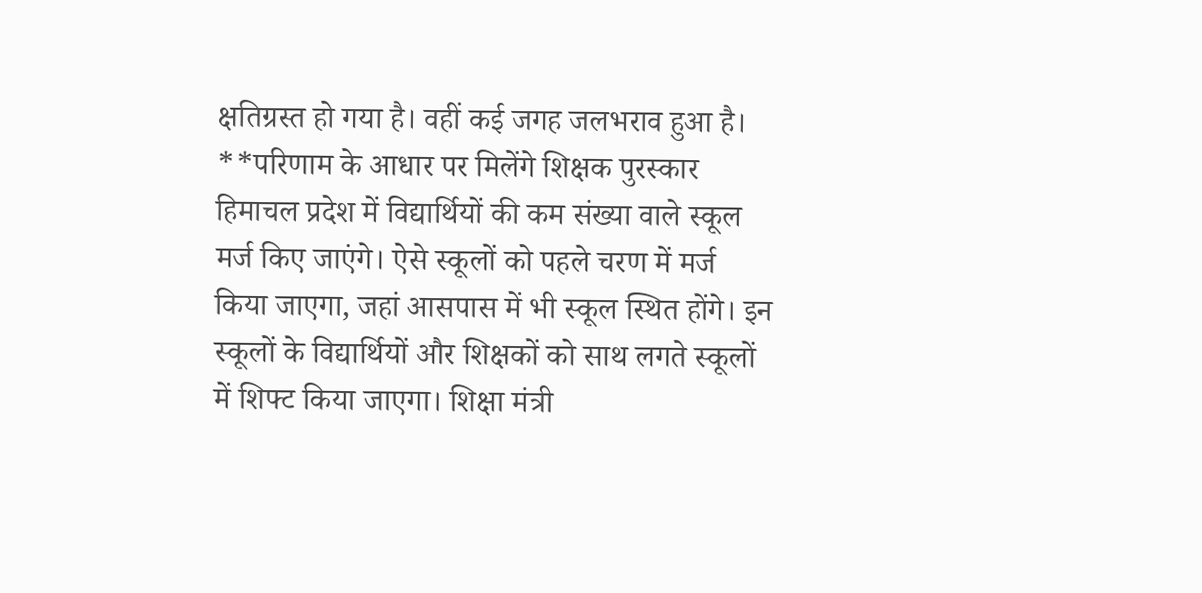क्षतिग्रस्त हो गया है। वहीं कई जगह जलभराव हुआ है।
**परिणाम के आधार पर मिलेंगे शिक्षक पुरस्कार हिमाचल प्रदेश में विद्यार्थियों की कम संख्या वाले स्कूल मर्ज किए जाएंगे। ऐसे स्कूलों को पहले चरण में मर्ज किया जाएगा, जहां आसपास में भी स्कूल स्थित होंगे। इन स्कूलों के विद्यार्थियों और शिक्षकों को साथ लगते स्कूलों में शिफ्ट किया जाएगा। शिक्षा मंत्री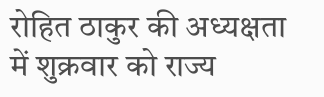रोहित ठाकुर की अध्यक्षता में शुक्रवार को राज्य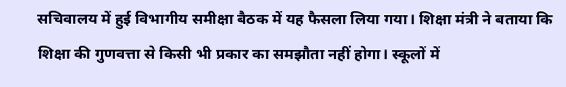सचिवालय में हुई विभागीय समीक्षा बैठक में यह फैसला लिया गया। शिक्षा मंत्री ने बताया कि शिक्षा की गुणवत्ता से किसी भी प्रकार का समझौता नहीं होगा। स्कूलों में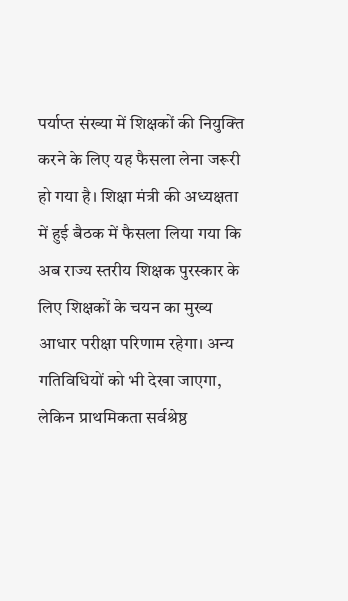पर्याप्त संख्या में शिक्षकों की नियुक्ति करने के लिए यह फैसला लेना जरूरी हो गया है। शिक्षा मंत्री की अध्यक्षता में हुई बैठक में फैसला लिया गया कि अब राज्य स्तरीय शिक्षक पुरस्कार के लिए शिक्षकों के चयन का मुख्य आधार परीक्षा परिणाम रहेगा। अन्य गतिविधियों को भी देखा जाएगा, लेकिन प्राथमिकता सर्वश्रेष्ठ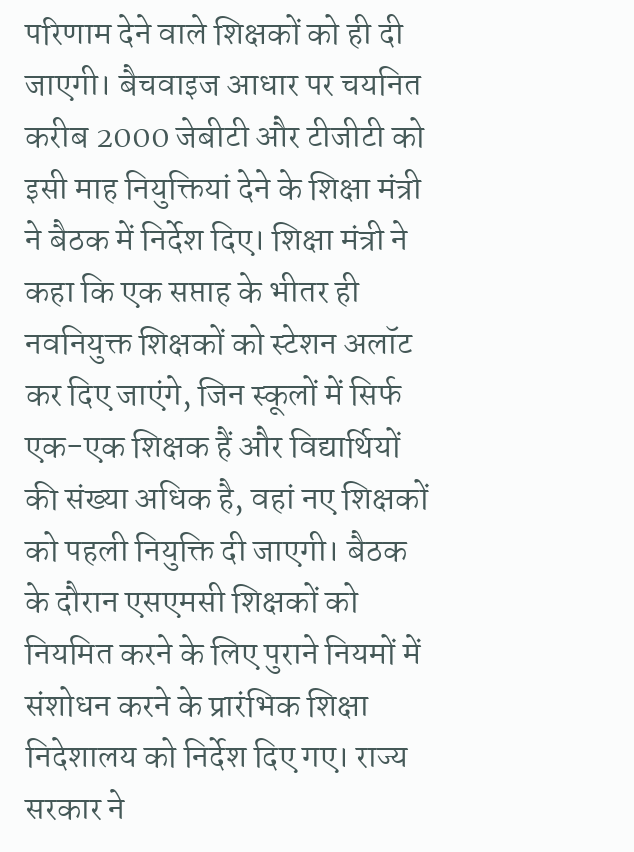परिणाम देने वाले शिक्षकों को ही दी जाएगी। बैचवाइज आधार पर चयनित करीब 2000 जेबीटी और टीजीटी को इसी माह नियुक्तियां देने के शिक्षा मंत्री ने बैठक में निर्देश दिए। शिक्षा मंत्री ने कहा कि एक सप्ताह के भीतर ही नवनियुक्त शिक्षकों को स्टेशन अलॉट कर दिए जाएंगे, जिन स्कूलों में सिर्फ एक-एक शिक्षक हैं और विद्यार्थियों की संख्या अधिक है, वहां नए शिक्षकों को पहली नियुक्ति दी जाएगी। बैठक के दौरान एसएमसी शिक्षकों को नियमित करने के लिए पुराने नियमों में संशोधन करने के प्रारंभिक शिक्षा निदेशालय को निर्देश दिए गए। राज्य सरकार ने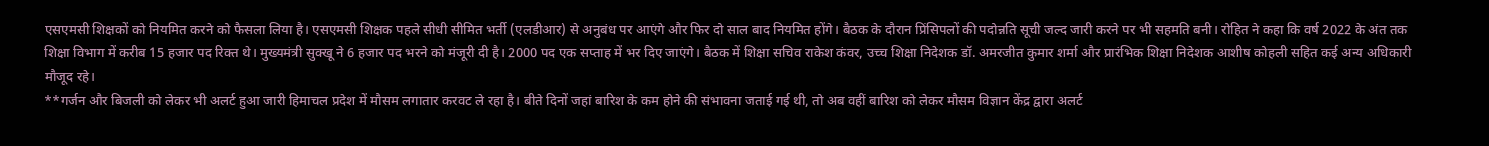एसएमसी शिक्षकों को नियमित करने को फैसला लिया है। एसएमसी शिक्षक पहले सीधी सीमित भर्ती (एलडीआर) से अनुबंध पर आएंगे और फिर दो साल बाद नियमित होंगे। बैठक के दौरान प्रिंसिपलों की पदोन्नति सूची जल्द जारी करने पर भी सहमति बनी। रोहित ने कहा कि वर्ष 2022 के अंत तक शिक्षा विभाग में करीब 15 हजार पद रिक्त थे। मुख्यमंत्री सुक्खू ने 6 हजार पद भरने को मंजूरी दी है। 2000 पद एक सप्ताह में भर दिए जाएंगे। बैठक में शिक्षा सचिव राकेश कंवर, उच्च शिक्षा निदेशक डॉ. अमरजीत कुमार शर्मा और प्रारंभिक शिक्षा निदेशक आशीष कोहली सहित कई अन्य अधिकारी मौजूद रहे।
**गर्जन और बिजली को लेकर भी अलर्ट हुआ जारी हिमाचल प्रदेश में मौसम लगातार करवट ले रहा है। बीते दिनों जहां बारिश के कम होने की संभावना जताई गई थी, तो अब वहीं बारिश को लेकर मौसम विज्ञान केंद्र द्वारा अलर्ट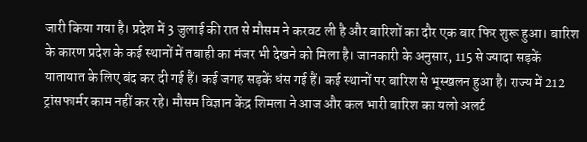जारी किया गया है। प्रदेश में 3 जुलाई की रात से मौसम ने करवट ली है और बारिशों का दौर एक बार फिर शुरू हुआ। बारिश के कारण प्रदेश के कई स्थानों में तबाही का मंजर भी देखने को मिला है। जानकारी के अनुसार, 115 से ज्यादा सड़कें यातायात के लिए बंद कर दी गई हैं। कई जगह सड़कें धंस गई हैं। कई स्थानों पर बारिश से भूस्खलन हुआ है। राज्य में 212 ट्रांसफार्मर काम नहीं कर रहे। मौसम विज्ञान केंद्र शिमला ने आज और कल भारी बारिश का यलो अलर्ट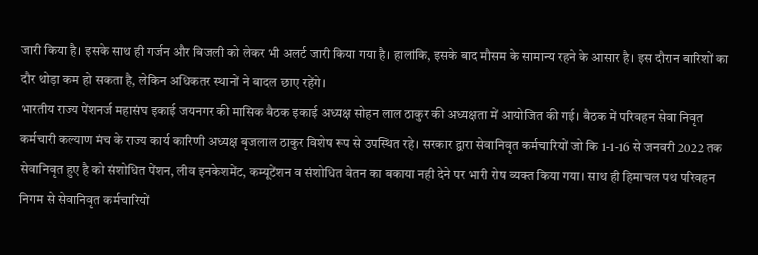जारी किया है। इसके साथ ही गर्जन और बिजली को लेकर भी अलर्ट जारी किया गया है। हालांकि, इसके बाद मौसम के सामान्य रहने के आसार है। इस दौरान बारिशों का दौर थोड़ा कम हो सकता है, लेकिन अधिकतर स्थानों ने बादल छाए रहेंगे।
भारतीय राज्य पेंशनर्ज महासंघ इकाई जयनगर की मासिक बैठक इकाई अध्यक्ष सोहन लाल ठाकुर की अध्यक्षता में आयोजित की गई। बैठक में परिवहन सेवा निवृत कर्मचारी कल्याण मंच के राज्य कार्य कारिणी अध्यक्ष बृजलाल ठाकुर विशेष रूप से उपस्थित रहे। सरकार द्वारा सेवानिवृत कर्मचारियों जो कि 1-1-16 से जनवरी 2022 तक सेवानिवृत हुए है को संशोधित पेंशन, लीव इनकेशमेंट, कम्यूटेंशन व संशोधित वेतन का बकाया नही देने पर भारी रोष व्यक्त किया गया। साथ ही हिमाचल पथ परिवहन निगम से सेवानिवृत कर्मचारियों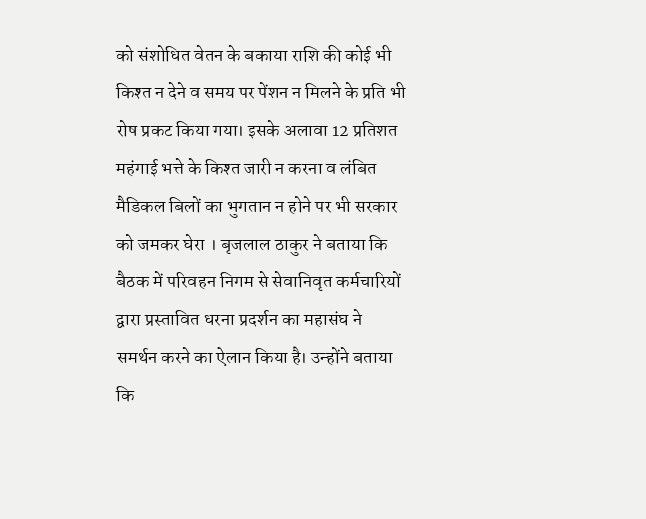को संशोधित वेतन के बकाया राशि की कोई भी किश्त न देने व समय पर पेंशन न मिलने के प्रति भी रोष प्रकट किया गया। इसके अलावा 12 प्रतिशत महंगाई भत्ते के किश्त जारी न करना व लंबित मैडिकल बिलों का भुगतान न होने पर भी सरकार को जमकर घेरा । बृजलाल ठाकुर ने बताया कि बैठक में परिवहन निगम से सेवानिवृत कर्मचारियों द्वारा प्रस्तावित धरना प्रदर्शन का महासंघ ने समर्थन करने का ऐलान किया है। उन्होंने बताया कि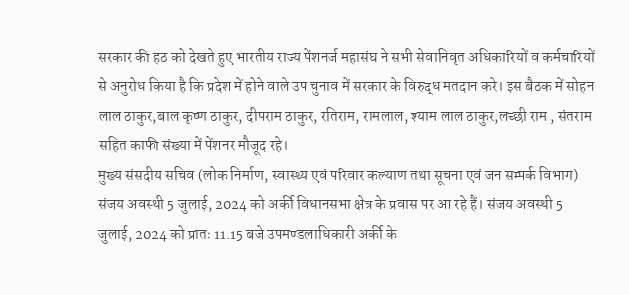सरकार की हठ को देखते हुए भारतीय राज्य पेंशनर्ज महासंघ ने सभी सेवानिवृत अधिकारियों व कर्मचारियों से अनुरोध किया है कि प्रदेश में होने वाले उप चुनाव में सरकार के विरुद्ध मतदान करे। इस बैठक में सोहन लाल ठाकुर,बाल कृष्ण ठाकुर, दीपराम ठाकुर, रतिराम, रामलाल, श्याम लाल ठाकुर,लच्छी राम , संतराम सहित काफी संख्या में पेंशनर मौजूद रहे।
मुख्य संसदीय सचिव (लोक निर्माण, स्वास्थ्य एवं परिवार कल्याण तथा सूचना एवं जन सम्पर्क विभाग) संजय अवस्थी 5 जुलाई, 2024 को अर्की विधानसभा क्षेत्र के प्रवास पर आ रहे हैं। संजय अवस्थी 5 जुलाई, 2024 को प्रातः 11.15 बजे उपमण्डलाधिकारी अर्की के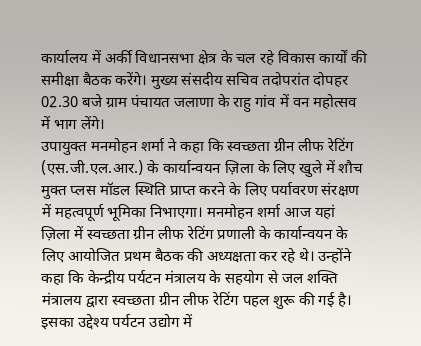कार्यालय में अर्की विधानसभा क्षेत्र के चल रहे विकास कार्यों की समीक्षा बैठक करेंगे। मुख्य संसदीय सचिव तदोपरांत दोपहर 02.30 बजे ग्राम पंचायत जलाणा के राहु गांव में वन महोत्सव में भाग लेंगे।
उपायुक्त मनमोहन शर्मा ने कहा कि स्वच्छता ग्रीन लीफ रेटिंग (एस.जी.एल.आर.) के कार्यान्वयन ज़िला के लिए खुले में शौच मुक्त प्लस मॉडल स्थिति प्राप्त करने के लिए पर्यावरण संरक्षण में महत्वपूर्ण भूमिका निभाएगा। मनमोहन शर्मा आज यहां ज़िला में स्वच्छता ग्रीन लीफ रेटिंग प्रणाली के कार्यान्वयन के लिए आयोजित प्रथम बैठक की अध्यक्षता कर रहे थे। उन्होंने कहा कि केन्द्रीय पर्यटन मंत्रालय के सहयोग से जल शक्ति मंत्रालय द्वारा स्वच्छता ग्रीन लीफ रेटिंग पहल शुरू की गई है। इसका उद्देश्य पर्यटन उद्योग में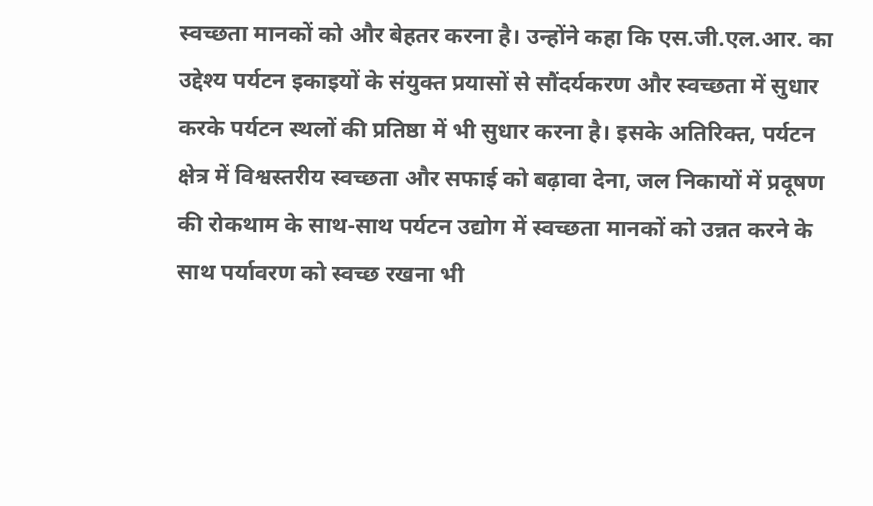स्वच्छता मानकों को और बेहतर करना है। उन्होंने कहा कि एस.जी.एल.आर. का उद्देश्य पर्यटन इकाइयों के संयुक्त प्रयासों से सौंदर्यकरण और स्वच्छता में सुधार करके पर्यटन स्थलों की प्रतिष्ठा में भी सुधार करना है। इसके अतिरिक्त, पर्यटन क्षेत्र में विश्वस्तरीय स्वच्छता और सफाई को बढ़ावा देना, जल निकायों में प्रदूषण की रोकथाम के साथ-साथ पर्यटन उद्योग में स्वच्छता मानकों को उन्नत करने के साथ पर्यावरण को स्वच्छ रखना भी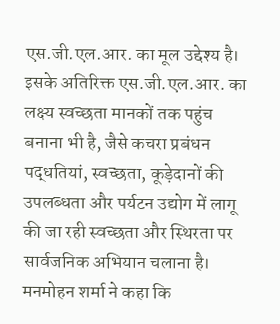एस.जी.एल.आर. का मूल उद्देश्य है। इसके अतिरिक्त एस.जी.एल.आर. का लक्ष्य स्वच्छता मानकों तक पहुंच बनाना भी है, जैसे कचरा प्रबंधन पद्धतियां, स्वच्छता, कूड़ेदानों की उपलब्धता और पर्यटन उद्योग में लागू की जा रही स्वच्छता और स्थिरता पर सार्वजनिक अभियान चलाना है। मनमोहन शर्मा ने कहा कि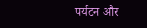पर्यटन और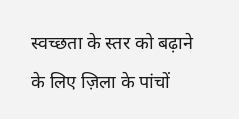स्वच्छता के स्तर को बढ़ाने के लिए ज़िला के पांचों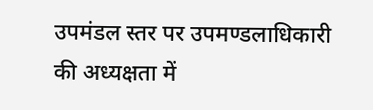उपमंडल स्तर पर उपमण्डलाधिकारी की अध्यक्षता में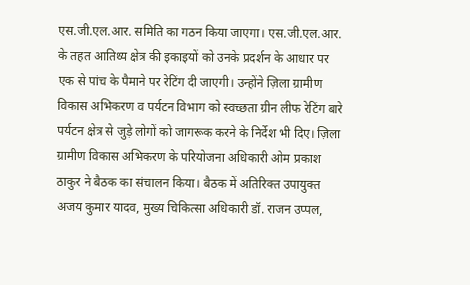एस.जी.एल.आर. समिति का गठन किया जाएगा। एस.जी.एल.आर. के तहत आतिथ्य क्षेत्र की इकाइयों को उनके प्रदर्शन के आधार पर एक से पांच के पैमाने पर रेटिंग दी जाएगी। उन्होंने ज़िला ग्रामीण विकास अभिकरण व पर्यटन विभाग को स्वच्छता ग्रीन लीफ रेटिंग बारे पर्यटन क्षेत्र से जुड़े लोगों को जागरूक करने के निर्देश भी दिए। ज़िला ग्रामीण विकास अभिकरण के परियोजना अधिकारी ओम प्रकाश ठाकुर ने बैठक का संचालन किया। बैठक में अतिरिक्त उपायुक्त अजय कुमार यादव, मुख्य चिकित्सा अधिकारी डॉ. राजन उप्पल,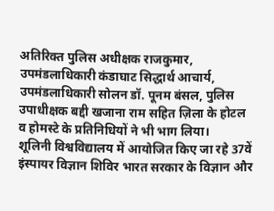अतिरिक्त पुलिस अधीक्षक राजकुमार, उपमंडलाधिकारी कंडाघाट सिद्धार्थ आचार्य, उपमंडलाधिकारी सोलन डॉ. पूनम बंसल, पुलिस उपाधीक्षक बद्दी खजाना राम सहित ज़िला के होटल व होमस्टे के प्रतिनिधियों ने भी भाग लिया।
शूलिनी विश्वविद्यालय में आयोजित किए जा रहे 37वें इंस्पायर विज्ञान शिविर भारत सरकार के विज्ञान और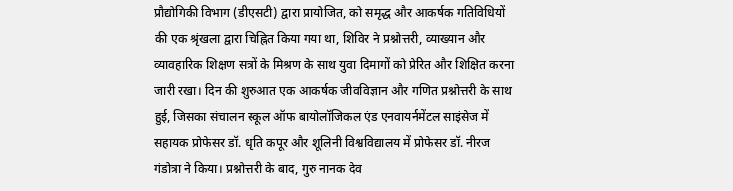प्रौद्योगिकी विभाग (डीएसटी) द्वारा प्रायोजित, को समृद्ध और आकर्षक गतिविधियों की एक श्रृंखला द्वारा चिह्नित किया गया था, शिविर ने प्रश्नोत्तरी, व्याख्यान और व्यावहारिक शिक्षण सत्रों के मिश्रण के साथ युवा दिमागों को प्रेरित और शिक्षित करना जारी रखा। दिन की शुरुआत एक आकर्षक जीवविज्ञान और गणित प्रश्नोत्तरी के साथ हुई, जिसका संचालन स्कूल ऑफ बायोलॉजिकल एंड एनवायर्नमेंटल साइंसेज में सहायक प्रोफेसर डॉ. धृति कपूर और शूलिनी विश्वविद्यालय में प्रोफेसर डॉ. नीरज गंडोत्रा ने किया। प्रश्नोत्तरी के बाद, गुरु नानक देव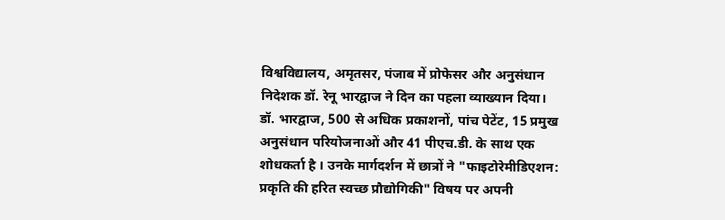विश्वविद्यालय, अमृतसर, पंजाब में प्रोफेसर और अनुसंधान निदेशक डॉ. रेनू भारद्वाज ने दिन का पहला व्याख्यान दिया। डॉ. भारद्वाज, 500 से अधिक प्रकाशनों, पांच पेटेंट, 15 प्रमुख अनुसंधान परियोजनाओं और 41 पीएच.डी. के साथ एक शोधकर्ता है । उनके मार्गदर्शन में छात्रों ने "फाइटोरेमीडिएशन: प्रकृति की हरित स्वच्छ प्रौद्योगिकी" विषय पर अपनी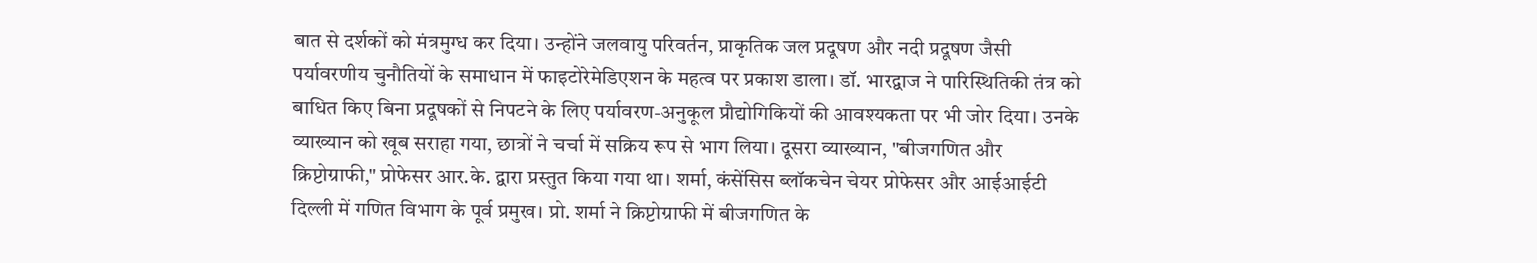बात से दर्शकों को मंत्रमुग्ध कर दिया। उन्होंने जलवायु परिवर्तन, प्राकृतिक जल प्रदूषण और नदी प्रदूषण जैसी पर्यावरणीय चुनौतियों के समाधान में फाइटोरेमेडिएशन के महत्व पर प्रकाश डाला। डॉ. भारद्वाज ने पारिस्थितिकी तंत्र को बाधित किए बिना प्रदूषकों से निपटने के लिए पर्यावरण-अनुकूल प्रौद्योगिकियों की आवश्यकता पर भी जोर दिया। उनके व्याख्यान को खूब सराहा गया, छात्रों ने चर्चा में सक्रिय रूप से भाग लिया। दूसरा व्याख्यान, "बीजगणित और क्रिप्टोग्राफी," प्रोफेसर आर.के. द्वारा प्रस्तुत किया गया था। शर्मा, कंसेंसिस ब्लॉकचेन चेयर प्रोफेसर और आईआईटी दिल्ली में गणित विभाग के पूर्व प्रमुख। प्रो. शर्मा ने क्रिप्टोग्राफी में बीजगणित के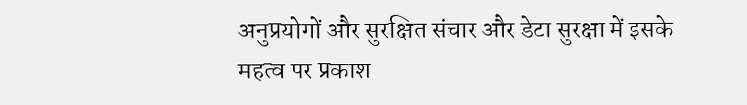अनुप्रयोगों और सुरक्षित संचार और डेटा सुरक्षा में इसके महत्व पर प्रकाश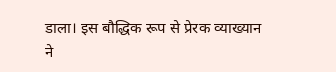डाला। इस बौद्धिक रूप से प्रेरक व्याख्यान ने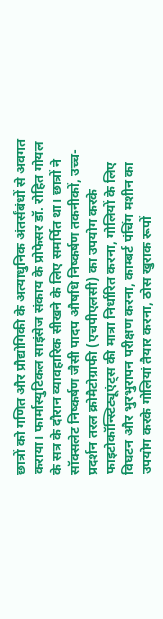छात्रों को गणित और प्रौद्योगिकी के अत्याधुनिक अंतर्संबंधों से अवगत कराया। फार्मास्युटिकल साइंसेज संकाय के प्रोफेसर डॉ. रोहित गोयल के सत्र के दौरान व्यावहारिक सीखने के लिए समर्पित था। छात्रों ने सॉक्सलेट निष्कर्षण जैसी पादप औषधि निष्कर्षण तकनीकों, उच्च-प्रदर्शन तरल क्रोमैटोग्राफी (एचपीएलसी) का उपयोग करके फाइटोकॉन्स्टिट्यूएंट्स की मात्रा निर्धारित करना, गोलियों के लिए विघटन और भुरभुरापन परीक्षण करना, काम्बर्ट पंचिंग मशीन का उपयोग करके गोलियां तैयार करना, ठोस खुराक रूपों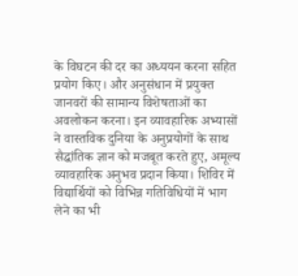के विघटन की दर का अध्ययन करना सहित प्रयोग किए। और अनुसंधान में प्रयुक्त जानवरों की सामान्य विशेषताओं का अवलोकन करना। इन व्यावहारिक अभ्यासों ने वास्तविक दुनिया के अनुप्रयोगों के साथ सैद्धांतिक ज्ञान को मजबूत करते हुए, अमूल्य व्यावहारिक अनुभव प्रदान किया। शिविर में विद्यार्थियों को विभिन्न गतिविधियों में भाग लेने का भी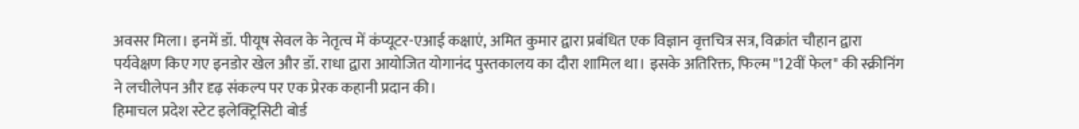अवसर मिला। इनमें डॉ. पीयूष सेवल के नेतृत्व में कंप्यूटर-एआई कक्षाएं, अमित कुमार द्वारा प्रबंधित एक विज्ञान वृत्तचित्र सत्र, विक्रांत चौहान द्वारा पर्यवेक्षण किए गए इनडोर खेल और डॉ. राधा द्वारा आयोजित योगानंद पुस्तकालय का दौरा शामिल था। इसके अतिरिक्त, फिल्म "12वीं फेल" की स्क्रीनिंग ने लचीलेपन और दृढ़ संकल्प पर एक प्रेरक कहानी प्रदान की।
हिमाचल प्रदेश स्टेट इलेक्ट्रिसिटी बोर्ड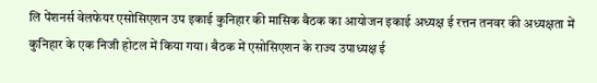लि पेंशनर्स वेलफेयर एसोसिएशन उप इकाई कुनिहार की मासिक बैठक का आयोजन इकाई अध्यक्ष ई रत्तन तनवर की अध्यक्षता में कुनिहार के एक निजी होटल में किया गया। बैठक में एसोसिएशन के राज्य उपाध्यक्ष ई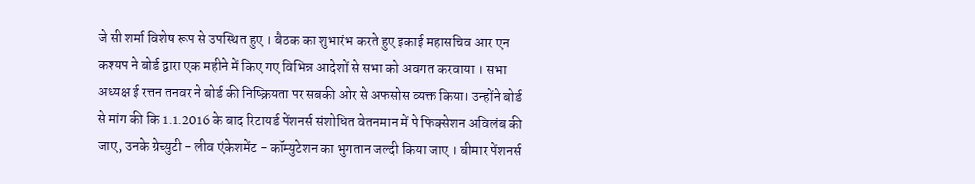जे सी शर्मा विशेष रूप से उपस्थित हुए । बैठक का शुभारंभ करते हुए इकाई महासचिव आर एन कश्यप ने बोर्ड द्वारा एक महीने में किए गए विभिन्न आदेशों से सभा को अवगत करवाया । सभा अध्यक्ष ई रत्तन तनवर ने बोर्ड की निष्क्रियता पर सबकी ओर से अफसोस व्यक्त किया। उन्होंने बोर्ड से मांग की कि 1.1.2016 के बाद रिटायर्ड पेंशनर्स संशोधित वेतनमान में पे फिक्सेशन अविलंब की जाए, उनके ग्रेच्युटी - लीव एंकेशमेंट - कॉम्युटेशन का भुगतान जल्दी किया जाए । बीमार पेंशनर्स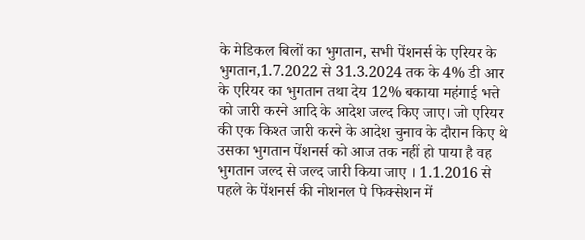के मेडिकल बिलों का भुगतान, सभी पेंशनर्स के एरियर के भुगतान,1.7.2022 से 31.3.2024 तक के 4% डी आर के एरियर का भुगतान तथा देय 12% बकाया महंगाई भत्ते को जारी करने आदि के आदेश जल्द किए जाए। जो एरियर की एक किश्त जारी करने के आदेश चुनाव के दौरान किए थे उसका भुगतान पेंशनर्स को आज तक नहीं हो पाया है वह भुगतान जल्द से जल्द जारी किया जाए । 1.1.2016 से पहले के पेंशनर्स की नोशनल पे फिक्सेशन में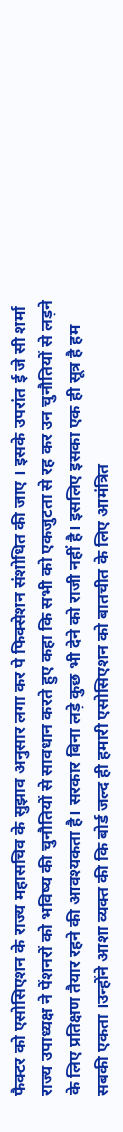फैक्टर को एसोसिएशन के राज्य महासचिव के सुझाव अनुसार लगा कर पे फिक्सेशन संशोधित की जाए । इसके उपरांत ई जे सी शर्मा राज्य उपाध्यक्ष ने पेंशनरों को भविष्य की चुनौतियों से सावधान करते हुए कहा कि सभी को एकजुटता से रह कर उन चुनौतियों से लड़ने के लिए प्रतिक्षण तैयार रहने की आवश्यकता है। सरकार बिना लड़े कुछ भी देने को राजी नहीं है। इसलिए इसका एक ही सूत्र है हम सबकी एकता ।उन्होंने आशा व्यक्त की कि बोर्ड जल्द ही हमारी एसोसिएशन को बातचीत के लिए आमंत्रित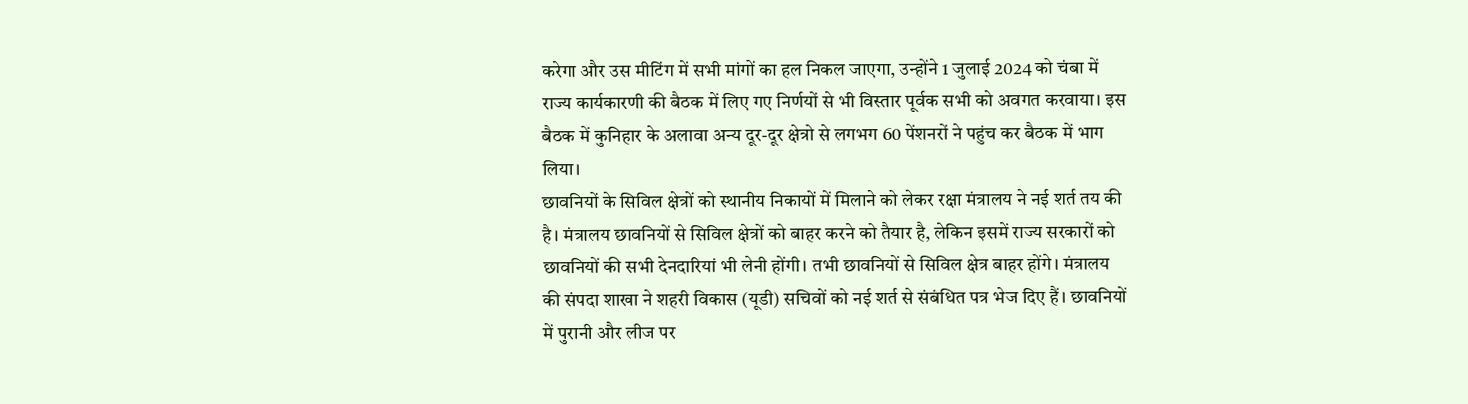करेगा और उस मीटिंग में सभी मांगों का हल निकल जाएगा, उन्होंने 1 जुलाई 2024 को चंबा में राज्य कार्यकारणी की बैठक में लिए गए निर्णयों से भी विस्तार पूर्वक सभी को अवगत करवाया। इस बैठक में कुनिहार के अलावा अन्य दूर-दूर क्षेत्रो से लगभग 60 पेंशनरों ने पहुंच कर बैठक में भाग लिया।
छावनियों के सिविल क्षेत्रों को स्थानीय निकायों में मिलाने को लेकर रक्षा मंत्रालय ने नई शर्त तय की है। मंत्रालय छावनियों से सिविल क्षेत्रों को बाहर करने को तैयार है, लेकिन इसमें राज्य सरकारों को छावनियों की सभी देनदारियां भी लेनी होंगी। तभी छावनियों से सिविल क्षेत्र बाहर होंगे। मंत्रालय की संपदा शाखा ने शहरी विकास (यूडी) सचिवों को नई शर्त से संबंधित पत्र भेज दिए हैं। छावनियों में पुरानी और लीज पर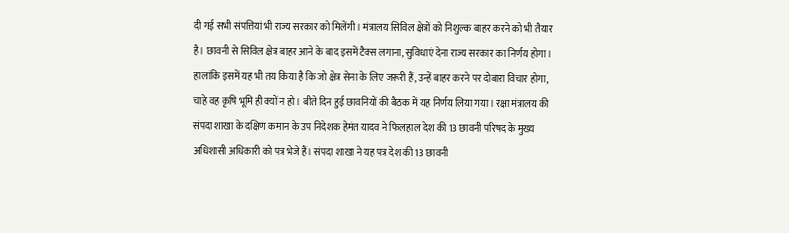दी गई सभी संपत्तियां भी राज्य सरकार को मिलेंगी। मंत्रालय सिविल क्षेत्रों को निशुल्क बाहर करने को भी तैयार है। छावनी से सिविल क्षेत्र बाहर आने के बाद इसमें टैक्स लगाना, सुविधाएं देना राज्य सरकार का निर्णय होगा। हालांकि इसमें यह भी तय किया है कि जो क्षेत्र सेना के लिए जरूरी हैं, उन्हें बाहर करने पर दोबारा विचार होगा, चाहे वह कृषि भूमि ही क्यों न हो। बीते दिन हुई छावनियों की बैठक में यह निर्णय लिया गया। रक्षा मंत्रालय की संपदा शाखा के दक्षिण कमान के उप निदेशक हेमंत यादव ने फिलहाल देश की 13 छावनी परिषद के मुख्य अधिशासी अधिकारी को पत्र भेजे हैं। संपदा शाखा ने यह पत्र देश की 13 छावनी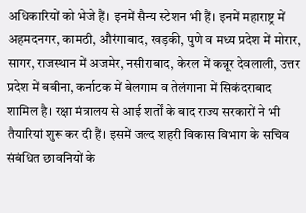अधिकारियों को भेजे हैं। इनमें सैन्य स्टेशन भी हैं। इनमें महाराष्ट्र में अहमदनगर, कामठी, औरंगाबाद, खड़की, पुणे व मध्य प्रदेश में मोरार, सागर, राजस्थान में अजमेर, नसीराबाद, केरल में कन्नूर देवलाली, उत्तर प्रदेश में बबीना, कर्नाटक में बेलगाम व तेलंगाना में सिकंदराबाद शामिल है। रक्षा मंत्रालय से आई शर्तों के बाद राज्य सरकारों ने भी तैयारियां शुरू कर दी हैं। इसमें जल्द शहरी विकास विभाग के सचिव संबंधित छावनियों के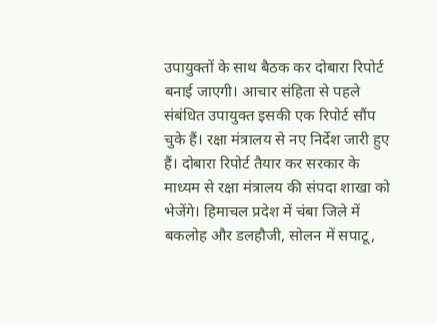उपायुक्तों के साथ बैठक कर दोबारा रिपोर्ट बनाई जाएगी। आचार संहिता से पहले संबंधित उपायुक्त इसकी एक रिपोर्ट सौंप चुके हैं। रक्षा मंत्रालय से नए निर्देश जारी हुए हैं। दोबारा रिपोर्ट तैयार कर सरकार के माध्यम से रक्षा मंत्रालय की संपदा शाखा को भेजेंगे। हिमाचल प्रदेश में चंबा जिले में बकलोह और डलहौजी, सोलन में सपाटू,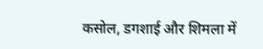कसोल, डगशाई और शिमला में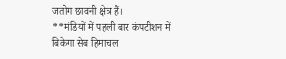जतोग छावनी क्षेत्र हैं।
**मंडियों में पहली बार कंपटीशन में बिकेगा सेब हिमाचल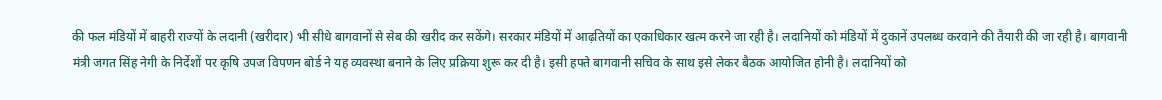की फल मंडियों में बाहरी राज्यों के लदानी (खरीदार) भी सीधे बागवानों से सेब की खरीद कर सकेंगे। सरकार मंडियों में आढ़तियों का एकाधिकार खत्म करने जा रही है। लदानियों को मंडियों में दुकानें उपलब्ध करवाने की तैयारी की जा रही है। बागवानी मंत्री जगत सिंह नेगी के निर्देशों पर कृषि उपज विपणन बोर्ड ने यह व्यवस्था बनाने के लिए प्रक्रिया शुरू कर दी है। इसी हफ्ते बागवानी सचिव के साथ इसे लेकर बैठक आयोजित होनी है। लदानियों को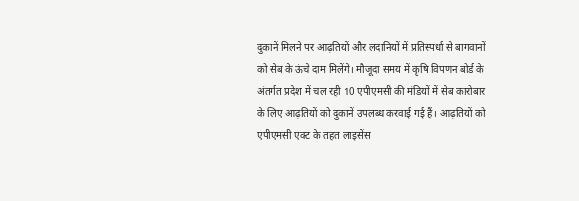दुकानें मिलने पर आढ़तियों और लदानियों में प्रतिस्पर्धा से बागवानों को सेब के ऊंचे दाम मिलेंगे। मौजूदा समय में कृषि विपणन बोर्ड के अंतर्गत प्रदेश में चल रही 10 एपीएमसी की मंडियों में सेब कारोबार के लिए आढ़तियों को दुकानें उपलब्ध करवाई गई हैं। आढ़तियों को एपीएमसी एक्ट के तहत लाइसेंस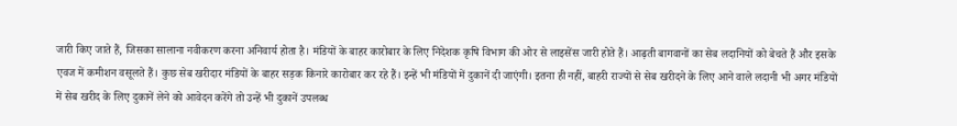जारी किए जाते हैं, जिसका सालाना नवीकरण करना अनिवार्य होता है। मंडियों के बाहर कारोबार के लिए निदेशक कृषि विभाग की ओर से लाइसेंस जारी होते हैं। आढ़ती बागवानों का सेब लदानियों को बेचते हैं और इसके एवज में कमीशन वसूलते हैं। कुछ सेब खरीदार मंडियों के बाहर सड़क किनारे कारोबार कर रहे हैं। इन्हें भी मंडियों में दुकानें दी जाएंगी। इतना ही नहीं, बाहरी राज्यों से सेब खरीदने के लिए आने वाले लदानी भी अगर मंडियों में सेब खरीद के लिए दुकानें लेने को आवेदन करेंगे तो उन्हें भी दुकानें उपलब्ध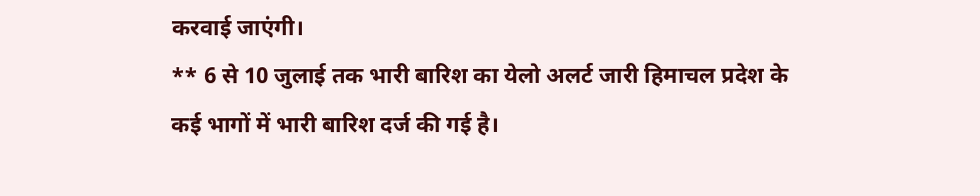करवाई जाएंगी।
** 6 से 10 जुलाई तक भारी बारिश का येलो अलर्ट जारी हिमाचल प्रदेश के कई भागों में भारी बारिश दर्ज की गई है।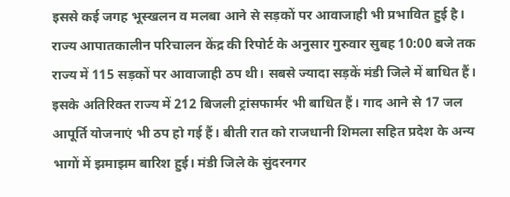इससे कई जगह भूस्खलन व मलबा आने से सड़कों पर आवाजाही भी प्रभावित हुई है। राज्य आपातकालीन परिचालन केंद्र की रिपोर्ट के अनुसार गुरुवार सुबह 10:00 बजे तक राज्य में 115 सड़कों पर आवाजाही ठप थी। सबसे ज्यादा सड़कें मंडी जिले में बाधित हैं। इसके अतिरिक्त राज्य में 212 बिजली ट्रांसफार्मर भी बाधित हैं। गाद आने से 17 जल आपूर्ति योजनाएं भी ठप हो गई हैं। बीती रात को राजधानी शिमला सहित प्रदेश के अन्य भागों में झमाझम बारिश हुई। मंडी जिले के सुंदरनगर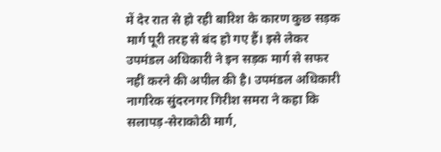में देर रात से हो रही बारिश के कारण कुछ सड़क मार्ग पूरी तरह से बंद हो गए हैं। इसे लेकर उपमंडल अधिकारी ने इन सड़क मार्ग से सफर नहीं करने की अपील की है। उपमंडल अधिकारी नागरिक सुंदरनगर गिरीश समरा ने कहा कि सलापड़-सेराकोठी मार्ग,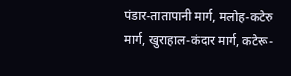पंडार-तातापानी मार्ग, मलोह-कटेरु मार्ग, खुराहाल-कंदार मार्ग, कटेरू-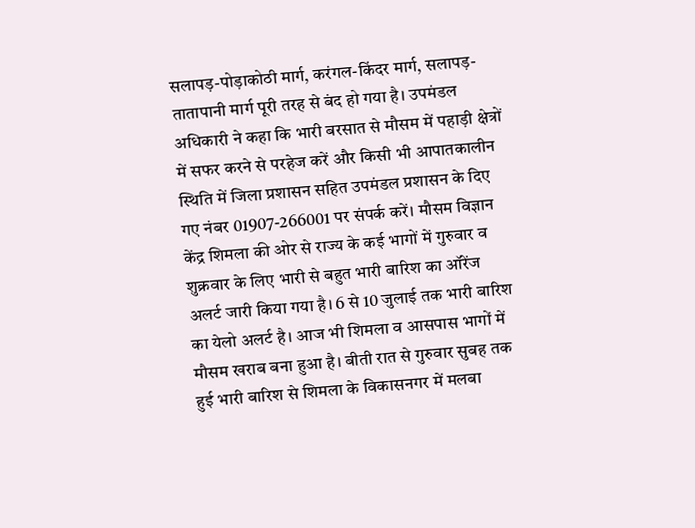सलापड़-पोड़ाकोठी मार्ग, करंगल-किंदर मार्ग, सलापड़-तातापानी मार्ग पूरी तरह से बंद हो गया है। उपमंडल अधिकारी ने कहा कि भारी बरसात से मौसम में पहाड़ी क्षेत्रों में सफर करने से परहेज करें और किसी भी आपातकालीन स्थिति में जिला प्रशासन सहित उपमंडल प्रशासन के दिए गए नंबर 01907-266001 पर संपर्क करें। मौसम विज्ञान केंद्र शिमला की ओर से राज्य के कई भागों में गुरुवार व शुक्रवार के लिए भारी से बहुत भारी बारिश का ऑरेंज अलर्ट जारी किया गया है। 6 से 10 जुलाई तक भारी बारिश का येलो अलर्ट है। आज भी शिमला व आसपास भागों में मौसम खराब बना हुआ है। बीती रात से गुरुवार सुबह तक हुई भारी बारिश से शिमला के विकासनगर में मलबा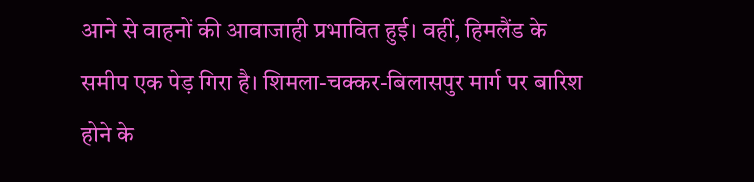आने से वाहनों की आवाजाही प्रभावित हुई। वहीं, हिमलैंड के समीप एक पेड़ गिरा है। शिमला-चक्कर-बिलासपुर मार्ग पर बारिश होने के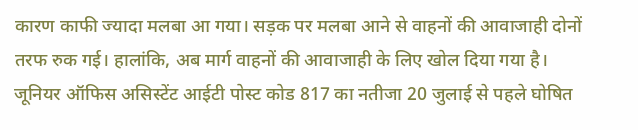कारण काफी ज्यादा मलबा आ गया। सड़क पर मलबा आने से वाहनों की आवाजाही दोनों तरफ रुक गई। हालांकि, अब मार्ग वाहनों की आवाजाही के लिए खोल दिया गया है।
जूनियर ऑफिस असिस्टेंट आईटी पोस्ट कोड 817 का नतीजा 20 जुलाई से पहले घोषित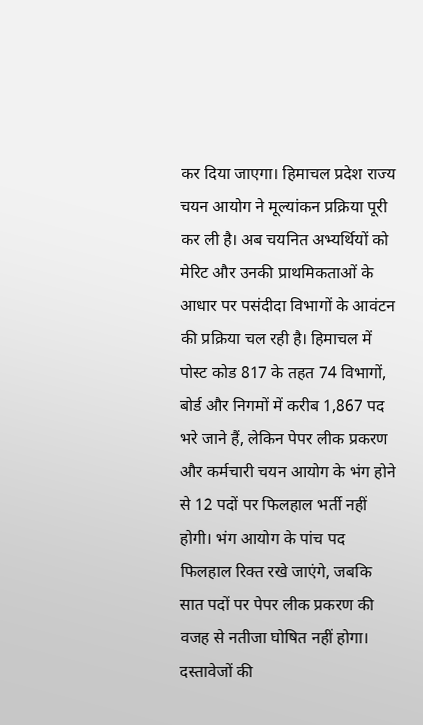कर दिया जाएगा। हिमाचल प्रदेश राज्य चयन आयोग ने मूल्यांकन प्रक्रिया पूरी कर ली है। अब चयनित अभ्यर्थियों को मेरिट और उनकी प्राथमिकताओं के आधार पर पसंदीदा विभागों के आवंटन की प्रक्रिया चल रही है। हिमाचल में पोस्ट कोड 817 के तहत 74 विभागों, बोर्ड और निगमों में करीब 1,867 पद भरे जाने हैं, लेकिन पेपर लीक प्रकरण और कर्मचारी चयन आयोग के भंग होने से 12 पदों पर फिलहाल भर्ती नहीं होगी। भंग आयोग के पांच पद फिलहाल रिक्त रखे जाएंगे, जबकि सात पदों पर पेपर लीक प्रकरण की वजह से नतीजा घोषित नहीं होगा। दस्तावेजों की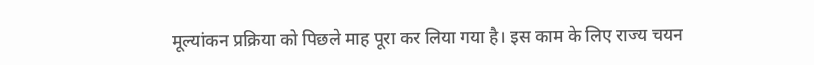मूल्यांकन प्रक्रिया को पिछले माह पूरा कर लिया गया है। इस काम के लिए राज्य चयन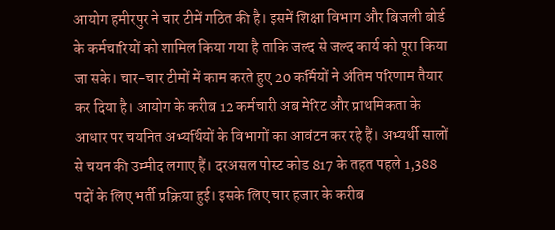आयोग हमीरपुर ने चार टीमें गठित की है। इसमें शिक्षा विभाग और बिजली बोर्ड के कर्मचारियों को शामिल किया गया है ताकि जल्द से जल्द कार्य को पूरा किया जा सके। चार-चार टीमों में काम करते हुए 20 कर्मियों ने अंतिम परिणाम तैयार कर दिया है। आयोग के करीब 12 कर्मचारी अब मेरिट और प्राथमिकता के आधार पर चयनित अभ्यर्थियों के विभागों का आवंटन कर रहे हैं। अभ्यर्थी सालों से चयन की उम्मीद लगाए हैं। दरअसल पोस्ट कोड 817 के तहत पहले 1,388 पदों के लिए भर्ती प्रक्रिया हुई। इसके लिए चार हजार के करीब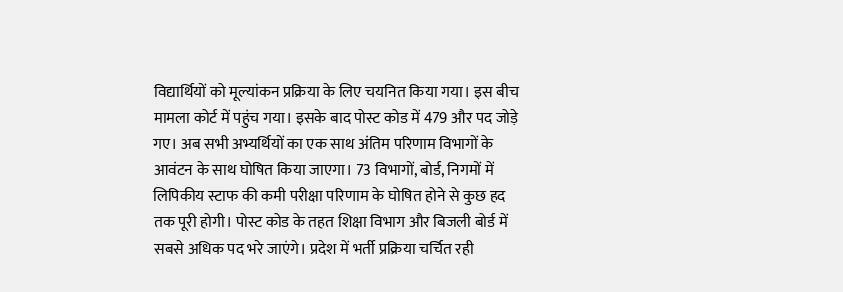विद्यार्थियों को मूल्यांकन प्रक्रिया के लिए चयनित किया गया। इस बीच मामला कोर्ट में पहुंच गया। इसके बाद पोस्ट कोड में 479 और पद जोड़े गए। अब सभी अभ्यर्थियों का एक साथ अंतिम परिणाम विभागों के आवंटन के साथ घोषित किया जाएगा। 73 विभागों, बोर्ड, निगमों में लिपिकीय स्टाफ की कमी परीक्षा परिणाम के घोषित होने से कुछ हद तक पूरी होगी। पोस्ट कोड के तहत शिक्षा विभाग और बिजली बोर्ड में सबसे अधिक पद भरे जाएंगे। प्रदेश में भर्ती प्रक्रिया चर्चित रही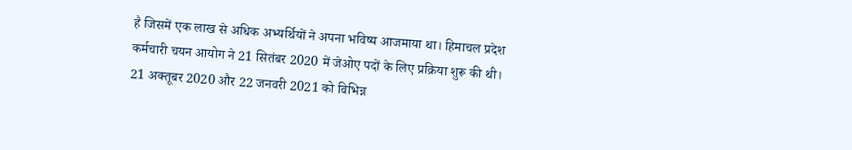है जिसमें एक लाख से अधिक अभ्यर्थियों ने अपना भविष्य आजमाया था। हिमाचल प्रदेश कर्मचारी चयन आयोग ने 21 सितंबर 2020 में जेओए पदों के लिए प्रक्रिया शुरू की थी। 21 अक्तूबर 2020 और 22 जनवरी 2021 को विभिन्न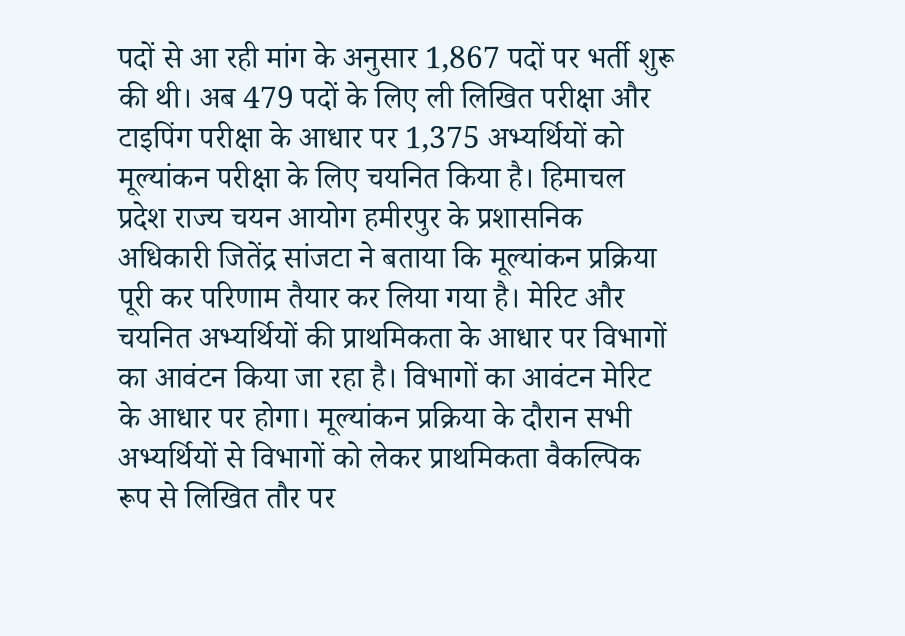पदों से आ रही मांग के अनुसार 1,867 पदों पर भर्ती शुरू की थी। अब 479 पदों के लिए ली लिखित परीक्षा और टाइपिंग परीक्षा के आधार पर 1,375 अभ्यर्थियों को मूल्यांकन परीक्षा के लिए चयनित किया है। हिमाचल प्रदेश राज्य चयन आयोग हमीरपुर के प्रशासनिक अधिकारी जितेंद्र सांजटा ने बताया कि मूल्यांकन प्रक्रिया पूरी कर परिणाम तैयार कर लिया गया है। मेरिट और चयनित अभ्यर्थियों की प्राथमिकता के आधार पर विभागों का आवंटन किया जा रहा है। विभागों का आवंटन मेरिट के आधार पर होगा। मूल्यांकन प्रक्रिया के दौरान सभी अभ्यर्थियों से विभागों को लेकर प्राथमिकता वैकल्पिक रूप से लिखित तौर पर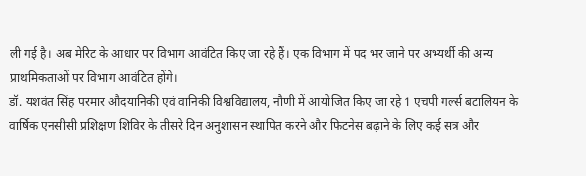ली गई है। अब मेरिट के आधार पर विभाग आवंटित किए जा रहे हैं। एक विभाग में पद भर जाने पर अभ्यर्थी की अन्य प्राथमिकताओं पर विभाग आवंटित होंगे।
डॉ. यशवंत सिंह परमार औदयानिकी एवं वानिकी विश्वविद्यालय, नौणी में आयोजित किए जा रहे 1 एचपी गर्ल्स बटालियन के वार्षिक एनसीसी प्रशिक्षण शिविर के तीसरे दिन अनुशासन स्थापित करने और फिटनेस बढ़ाने के लिए कई सत्र और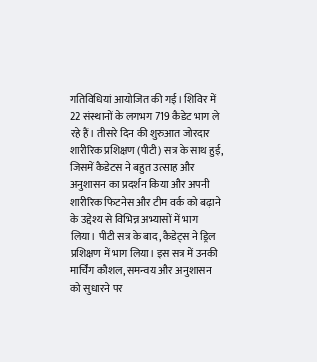गतिविधियां आयोजित की गई। शिविर में 22 संस्थानों के लगभग 719 कैडेट भाग ले रहे हैं। तीसरे दिन की शुरुआत जोरदार शारीरिक प्रशिक्षण (पीटी) सत्र के साथ हुई, जिसमें कैडेटस ने बहुत उत्साह और अनुशासन का प्रदर्शन किया और अपनी शारीरिक फिटनेस और टीम वर्क को बढ़ाने के उद्देश्य से विभिन्न अभ्यासों में भाग लिया। पीटी सत्र के बाद, कैडेट्स ने ड्रिल प्रशिक्षण में भाग लिया। इस सत्र में उनकी मार्चिंग कौशल, समन्वय और अनुशासन को सुधारने पर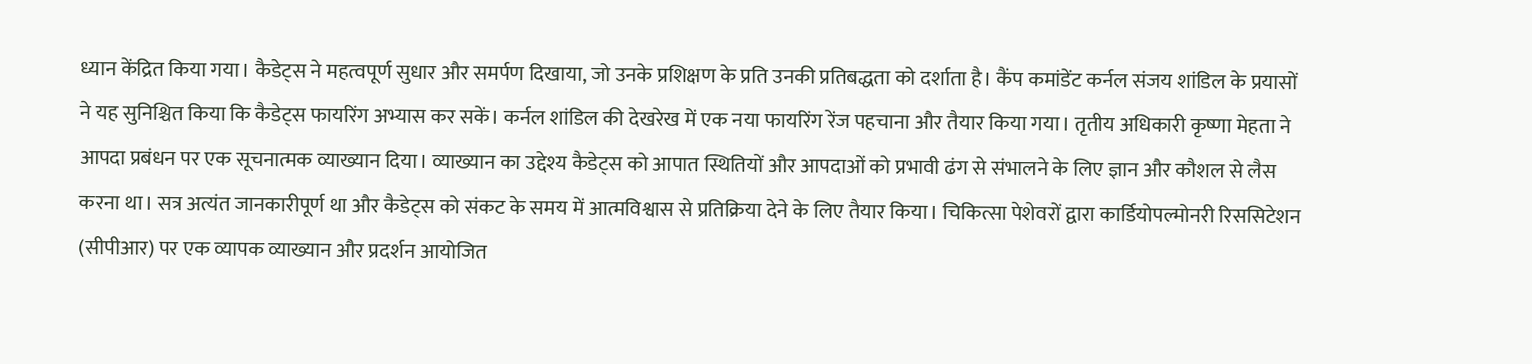ध्यान केंद्रित किया गया। कैडेट्स ने महत्वपूर्ण सुधार और समर्पण दिखाया, जो उनके प्रशिक्षण के प्रति उनकी प्रतिबद्धता को दर्शाता है। कैंप कमांडेंट कर्नल संजय शांडिल के प्रयासों ने यह सुनिश्चित किया कि कैडेट्स फायरिंग अभ्यास कर सकें। कर्नल शांडिल की देखरेख में एक नया फायरिंग रेंज पहचाना और तैयार किया गया। तृतीय अधिकारी कृष्णा मेहता ने आपदा प्रबंधन पर एक सूचनात्मक व्याख्यान दिया। व्याख्यान का उद्देश्य कैडेट्स को आपात स्थितियों और आपदाओं को प्रभावी ढंग से संभालने के लिए ज्ञान और कौशल से लैस करना था। सत्र अत्यंत जानकारीपूर्ण था और कैडेट्स को संकट के समय में आत्मविश्वास से प्रतिक्रिया देने के लिए तैयार किया। चिकित्सा पेशेवरों द्वारा कार्डियोपल्मोनरी रिससिटेशन (सीपीआर) पर एक व्यापक व्याख्यान और प्रदर्शन आयोजित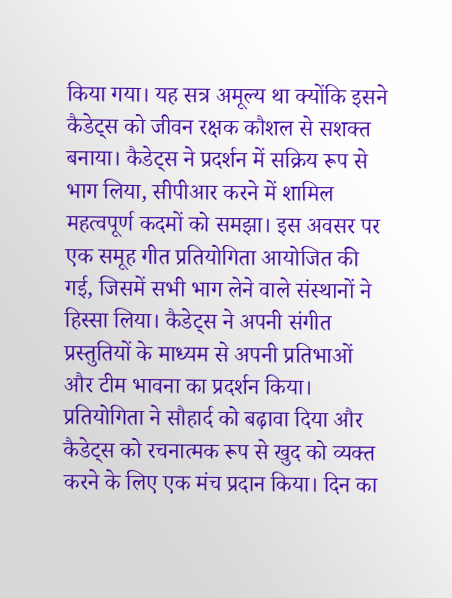किया गया। यह सत्र अमूल्य था क्योंकि इसने कैडेट्स को जीवन रक्षक कौशल से सशक्त बनाया। कैडेट्स ने प्रदर्शन में सक्रिय रूप से भाग लिया, सीपीआर करने में शामिल महत्वपूर्ण कदमों को समझा। इस अवसर पर एक समूह गीत प्रतियोगिता आयोजित की गई, जिसमें सभी भाग लेने वाले संस्थानों ने हिस्सा लिया। कैडेट्स ने अपनी संगीत प्रस्तुतियों के माध्यम से अपनी प्रतिभाओं और टीम भावना का प्रदर्शन किया। प्रतियोगिता ने सौहार्द को बढ़ावा दिया और कैडेट्स को रचनात्मक रूप से खुद को व्यक्त करने के लिए एक मंच प्रदान किया। दिन का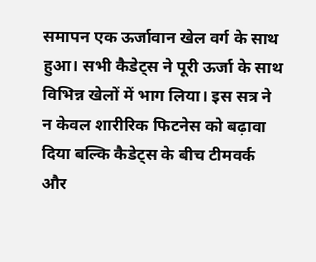समापन एक ऊर्जावान खेल वर्ग के साथ हुआ। सभी कैडेट्स ने पूरी ऊर्जा के साथ विभिन्न खेलों में भाग लिया। इस सत्र ने न केवल शारीरिक फिटनेस को बढ़ावा दिया बल्कि कैडेट्स के बीच टीमवर्क और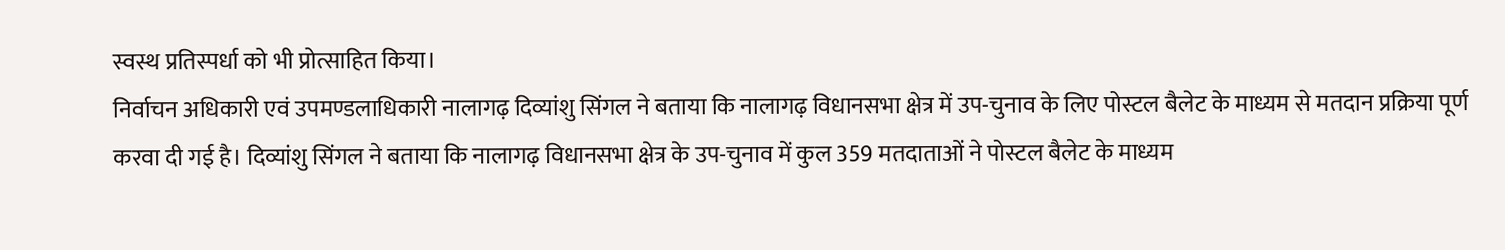स्वस्थ प्रतिस्पर्धा को भी प्रोत्साहित किया।
निर्वाचन अधिकारी एवं उपमण्डलाधिकारी नालागढ़ दिव्यांशु सिंगल ने बताया कि नालागढ़ विधानसभा क्षेत्र में उप-चुनाव के लिए पोस्टल बैलेट के माध्यम से मतदान प्रक्रिया पूर्ण करवा दी गई है। दिव्यांशु सिंगल ने बताया कि नालागढ़ विधानसभा क्षेत्र के उप-चुनाव में कुल 359 मतदाताओं ने पोस्टल बैलेट के माध्यम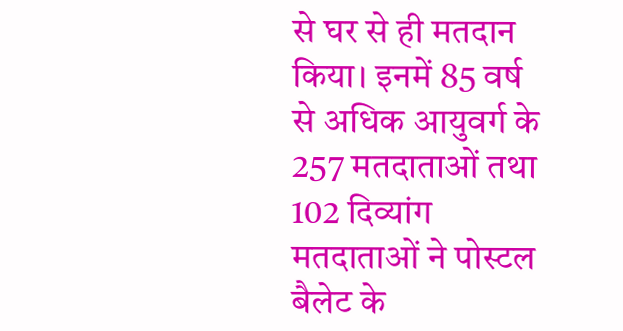से घर से ही मतदान किया। इनमें 85 वर्ष से अधिक आयुवर्ग के 257 मतदाताओं तथा 102 दिव्यांग मतदाताओं ने पोस्टल बैलेट के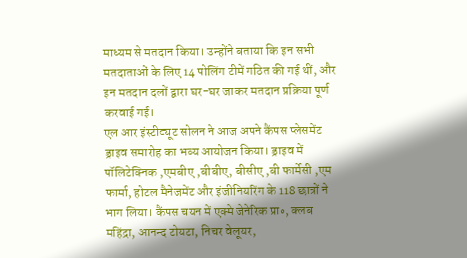माध्यम से मतदान किया। उन्होंने बताया कि इन सभी मतदाताओं के लिए 14 पोलिंग टीमें गठित की गई थीं, और इन मतदान दलों द्वारा घर-घर जाकर मतदान प्रक्रिया पूर्ण करवाई गई।
एल आर इंस्टीट्यूट सोलन ने आज अपने कैंपस प्लेसमेंट ड्राइव समारोह का भव्य आयोजन किया। ड्राइव में पॉलिटेक्निक ,एमबीए ,बीबीए, बीसीए ,बी फार्मेसी ,एम फार्मा, होटल मैनेजमेंट और इंजीनियरिंग के 118 छात्रों ने भाग लिया। कैंपस चयन में एक्मे जेनेरिक प्रा॰, क्लब महिंद्रा, आनन्द टोयटा, निचर वेलूयर,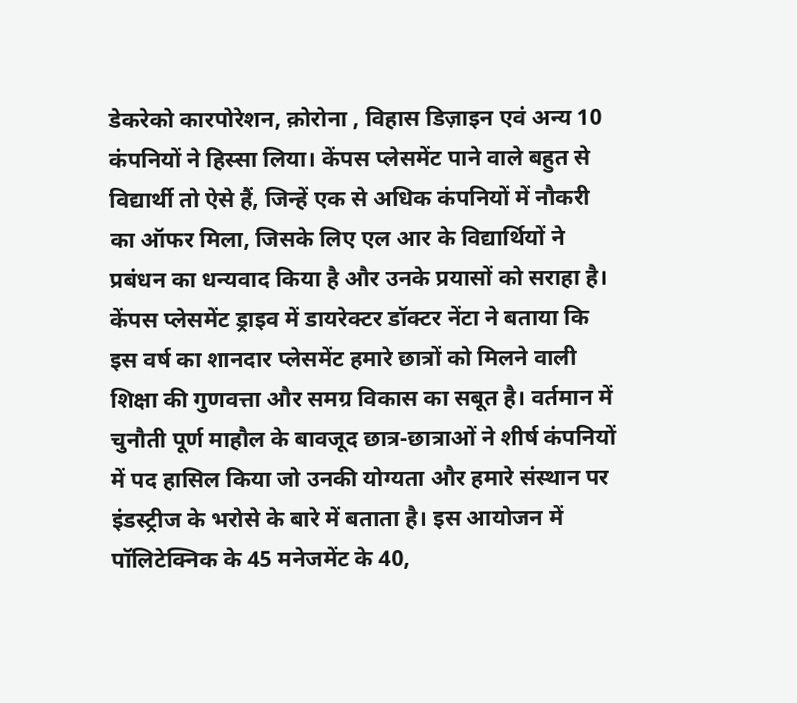डेकरेको कारपोरेशन, क़ोरोना , विहास डिज़ाइन एवं अन्य 10 कंपनियों ने हिस्सा लिया। केंपस प्लेसमेंट पाने वाले बहुत से विद्यार्थी तो ऐसे हैं, जिन्हें एक से अधिक कंपनियों में नौकरी का ऑफर मिला, जिसके लिए एल आर के विद्यार्थियों ने प्रबंधन का धन्यवाद किया है और उनके प्रयासों को सराहा है। केंपस प्लेसमेंट ड्राइव में डायरेक्टर डॉक्टर नेंटा ने बताया कि इस वर्ष का शानदार प्लेसमेंट हमारे छात्रों को मिलने वाली शिक्षा की गुणवत्ता और समग्र विकास का सबूत है। वर्तमान में चुनौती पूर्ण माहौल के बावजूद छात्र-छात्राओं ने शीर्ष कंपनियों में पद हासिल किया जो उनकी योग्यता और हमारे संस्थान पर इंडस्ट्रीज के भरोसे के बारे में बताता है। इस आयोजन में पॉलिटेक्निक के 45 मनेजमेंट के 40,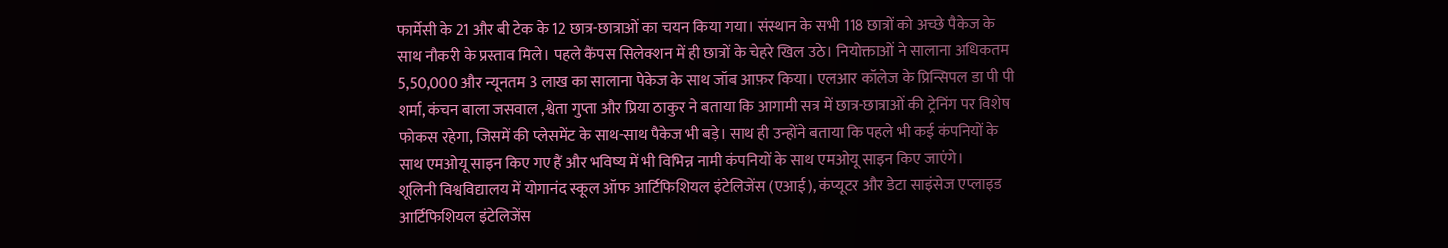फार्मेसी के 21 और बी टेक के 12 छात्र-छात्राओं का चयन किया गया। संस्थान के सभी 118 छात्रों को अच्छे पैकेज के साथ नौकरी के प्रस्ताव मिले। पहले कैंपस सिलेक्शन में ही छात्रों के चेहरे खिल उठे। नियोक्ताओं ने सालाना अधिकतम 5,50,000 और न्यूनतम 3 लाख का सालाना पेकेज के साथ जॉब आफ़र किया। एलआर कॉलेज के प्रिन्सिपल डा पी पी शर्मा, कंचन बाला जसवाल ,श्वेता गुप्ता और प्रिया ठाकुर ने बताया कि आगामी सत्र में छात्र-छात्राओं की ट्रेनिंग पर विशेष फोकस रहेगा, जिसमें की प्लेसमेंट के साथ-साथ पैकेज भी बड़े। साथ ही उन्होंने बताया कि पहले भी कई कंपनियों के साथ एमओयू साइन किए गए हैं और भविष्य में भी विभिन्न नामी कंपनियों के साथ एमओयू साइन किए जाएंगे।
शूलिनी विश्वविद्यालय में योगानंद स्कूल ऑफ आर्टिफिशियल इंटेलिजेंस (एआई), कंप्यूटर और डेटा साइंसेज एप्लाइड आर्टिफिशियल इंटेलिजेंस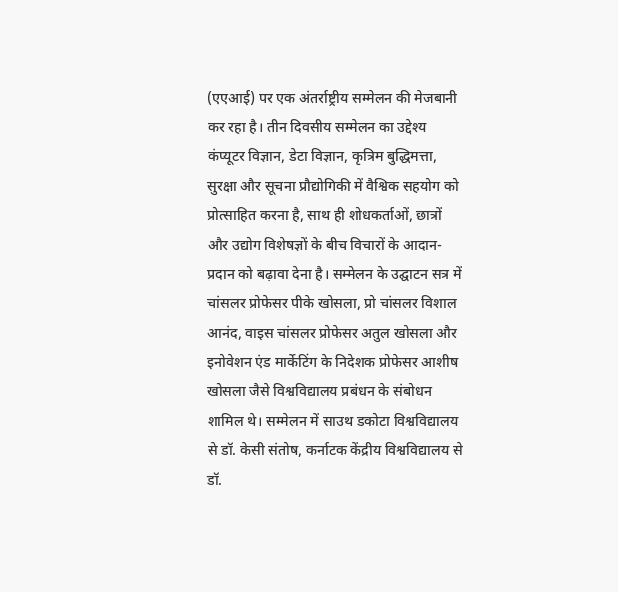(एएआई) पर एक अंतर्राष्ट्रीय सम्मेलन की मेजबानी कर रहा है। तीन दिवसीय सम्मेलन का उद्देश्य कंप्यूटर विज्ञान, डेटा विज्ञान, कृत्रिम बुद्धिमत्ता, सुरक्षा और सूचना प्रौद्योगिकी में वैश्विक सहयोग को प्रोत्साहित करना है, साथ ही शोधकर्ताओं, छात्रों और उद्योग विशेषज्ञों के बीच विचारों के आदान-प्रदान को बढ़ावा देना है। सम्मेलन के उद्घाटन सत्र में चांसलर प्रोफेसर पीके खोसला, प्रो चांसलर विशाल आनंद, वाइस चांसलर प्रोफेसर अतुल खोसला और इनोवेशन एंड मार्केटिंग के निदेशक प्रोफेसर आशीष खोसला जैसे विश्वविद्यालय प्रबंधन के संबोधन शामिल थे। सम्मेलन में साउथ डकोटा विश्वविद्यालय से डॉ. केसी संतोष, कर्नाटक केंद्रीय विश्वविद्यालय से डॉ.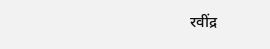रवींद्र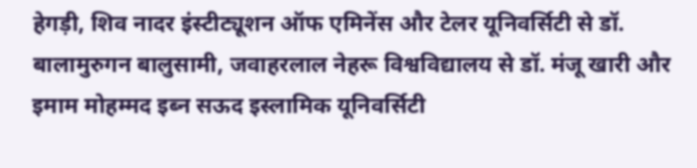हेगड़ी, शिव नादर इंस्टीट्यूशन ऑफ एमिनेंस और टेलर यूनिवर्सिटी से डॉ. बालामुरुगन बालुसामी, जवाहरलाल नेहरू विश्वविद्यालय से डॉ. मंजू खारी और इमाम मोहम्मद इब्न सऊद इस्लामिक यूनिवर्सिटी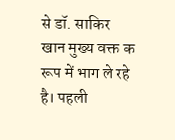से डॉ. साकिर खान मुख्य वक्त क रूप में भाग ले रहे है। पहली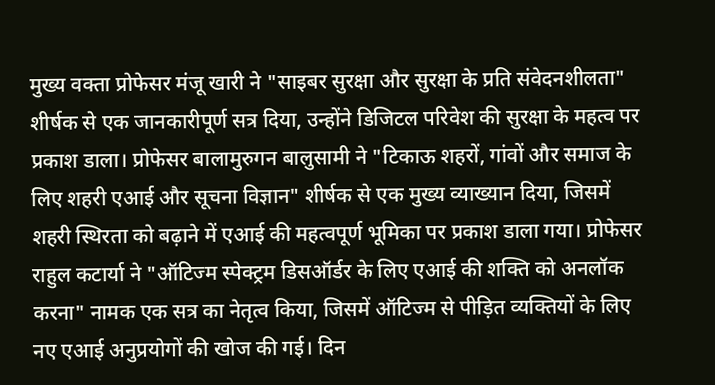मुख्य वक्ता प्रोफेसर मंजू खारी ने "साइबर सुरक्षा और सुरक्षा के प्रति संवेदनशीलता" शीर्षक से एक जानकारीपूर्ण सत्र दिया, उन्होंने डिजिटल परिवेश की सुरक्षा के महत्व पर प्रकाश डाला। प्रोफेसर बालामुरुगन बालुसामी ने "टिकाऊ शहरों, गांवों और समाज के लिए शहरी एआई और सूचना विज्ञान" शीर्षक से एक मुख्य व्याख्यान दिया, जिसमें शहरी स्थिरता को बढ़ाने में एआई की महत्वपूर्ण भूमिका पर प्रकाश डाला गया। प्रोफेसर राहुल कटार्या ने "ऑटिज्म स्पेक्ट्रम डिसऑर्डर के लिए एआई की शक्ति को अनलॉक करना" नामक एक सत्र का नेतृत्व किया, जिसमें ऑटिज्म से पीड़ित व्यक्तियों के लिए नए एआई अनुप्रयोगों की खोज की गई। दिन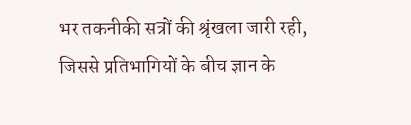भर तकनीकी सत्रों की श्रृंखला जारी रही, जिससे प्रतिभागियों के बीच ज्ञान के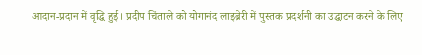आदान-प्रदान में वृद्धि हुई। प्रदीप चिंताले को योगानंद लाइब्रेरी में पुस्तक प्रदर्शनी का उद्घाटन करने के लिए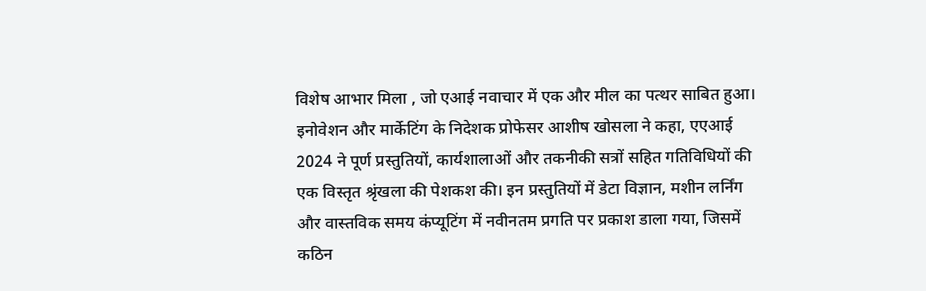विशेष आभार मिला , जो एआई नवाचार में एक और मील का पत्थर साबित हुआ। इनोवेशन और मार्केटिंग के निदेशक प्रोफेसर आशीष खोसला ने कहा, एएआई 2024 ने पूर्ण प्रस्तुतियों, कार्यशालाओं और तकनीकी सत्रों सहित गतिविधियों की एक विस्तृत श्रृंखला की पेशकश की। इन प्रस्तुतियों में डेटा विज्ञान, मशीन लर्निंग और वास्तविक समय कंप्यूटिंग में नवीनतम प्रगति पर प्रकाश डाला गया, जिसमें कठिन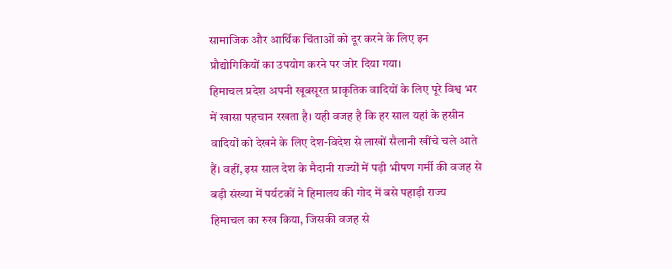सामाजिक और आर्थिक चिंताओं को दूर करने के लिए इन प्रौद्योगिकियों का उपयोग करने पर जोर दिया गया।
हिमाचल प्रदेश अपनी खूबसूरत प्राकृतिक वादियों के लिए पूरे विश्व भर में खासा पहचान रखता है। यही वजह है कि हर साल यहां के हसीन वादियों को देखने के लिए देश-विदेश से लाखों सैलानी खींचे चले आते हैं। वहीं, इस साल देश के मैदानी राज्यों में पड़ी भीषण गर्मी की वजह से बड़ी संख्या में पर्यटकों ने हिमालय की गोद में बसे पहाड़ी राज्य हिमाचल का रुख किया, जिसकी वजह से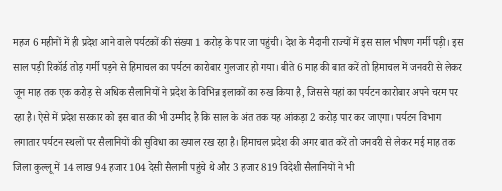महज 6 महीनों में ही प्रदेश आने वाले पर्यटकों की संख्या 1 करोड़ के पार जा पहुंची। देश के मैदानी राज्यों में इस साल भीषण गर्मी पड़ी। इस साल पड़ी रिकॉर्ड तोड़ गर्मी पड़ने से हिमाचल का पर्यटन कारोबार गुलजार हो गया। बीते 6 माह की बात करें तो हिमाचल में जनवरी से लेकर जून माह तक एक करोड़ से अधिक सैलानियों ने प्रदेश के विभिन्न इलाकों का रुख किया है, जिससे यहां का पर्यटन कारोबार अपने चरम पर रहा है। ऐसे में प्रदेश सरकार को इस बात की भी उम्मीद है कि साल के अंत तक यह आंकड़ा 2 करोड़ पार कर जाएगा। पर्यटन विभाग लगातार पर्यटन स्थलों पर सैलानियों की सुविधा का ख्याल रख रहा है। हिमाचल प्रदेश की अगर बात करें तो जनवरी से लेकर मई माह तक जिला कुल्लू में 14 लाख 94 हजार 104 देसी सैलानी पहुंचे थे और 3 हजार 819 विदेशी सैलानियों ने भी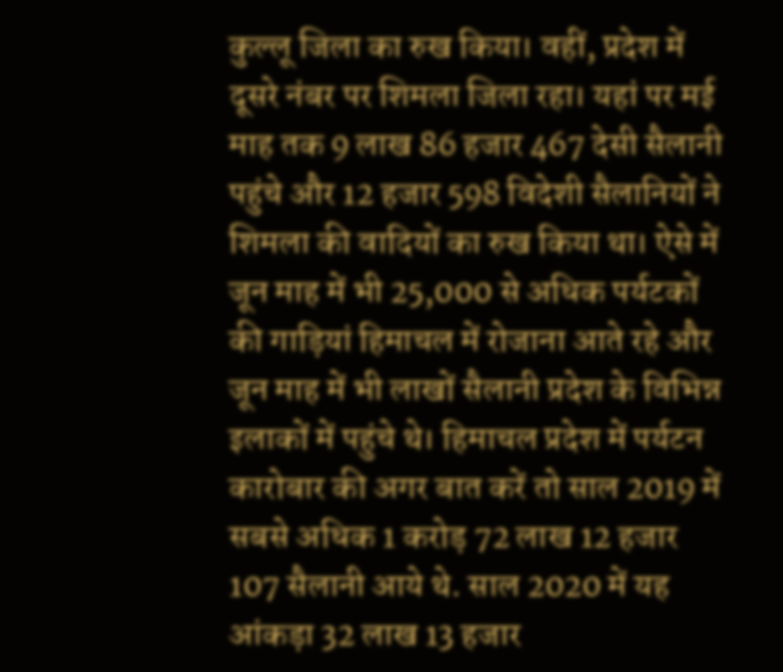कुल्लू जिला का रुख किया। वहीं, प्रदेश में दूसरे नंबर पर शिमला जिला रहा। यहां पर मई माह तक 9 लाख 86 हजार 467 देसी सैलानी पहुंचे और 12 हजार 598 विदेशी सैलानियों ने शिमला की वादियों का रुख किया था। ऐसे में जून माह में भी 25,000 से अधिक पर्यटकों की गाड़ियां हिमाचल में रोजाना आते रहे और जून माह में भी लाखों सैलानी प्रदेश के विभिन्न इलाकों में पहुंचे थे। हिमाचल प्रदेश में पर्यटन कारोबार की अगर बात करें तो साल 2019 में सबसे अधिक 1 करोड़ 72 लाख 12 हजार 107 सैलानी आये थे. साल 2020 में यह आंकड़ा 32 लाख 13 हजार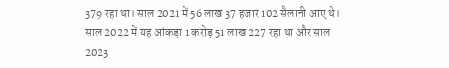379 रहा था। साल 2021 में 56 लाख 37 हजार 102 सैलानी आए थे। साल 2022 में यह आंकड़ा 1 करोड़ 51 लाख 227 रहा था और साल 2023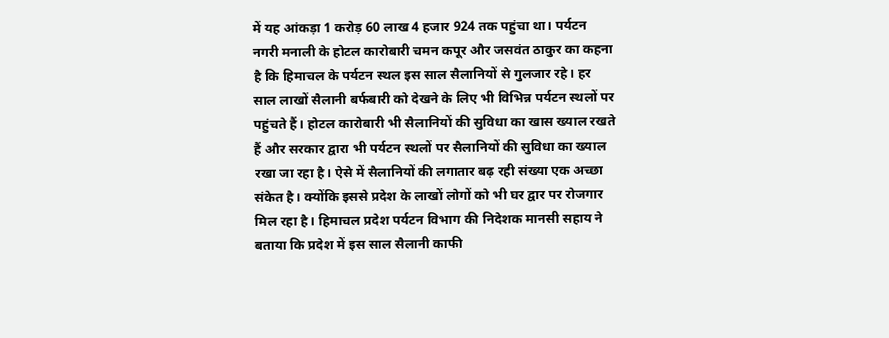में यह आंकड़ा 1 करोड़ 60 लाख 4 हजार 924 तक पहुंचा था। पर्यटन नगरी मनाली के होटल कारोबारी चमन कपूर और जसवंत ठाकुर का कहना है कि हिमाचल के पर्यटन स्थल इस साल सैलानियों से गुलजार रहे। हर साल लाखों सैलानी बर्फबारी को देखने के लिए भी विभिन्न पर्यटन स्थलों पर पहुंचते हैं। होटल कारोबारी भी सैलानियों की सुविधा का खास ख्याल रखते हैं और सरकार द्वारा भी पर्यटन स्थलों पर सैलानियों की सुविधा का ख्याल रखा जा रहा है। ऐसे में सैलानियों की लगातार बढ़ रही संख्या एक अच्छा संकेत है। क्योंकि इससे प्रदेश के लाखों लोगों को भी घर द्वार पर रोजगार मिल रहा है। हिमाचल प्रदेश पर्यटन विभाग की निदेशक मानसी सहाय ने बताया कि प्रदेश में इस साल सैलानी काफी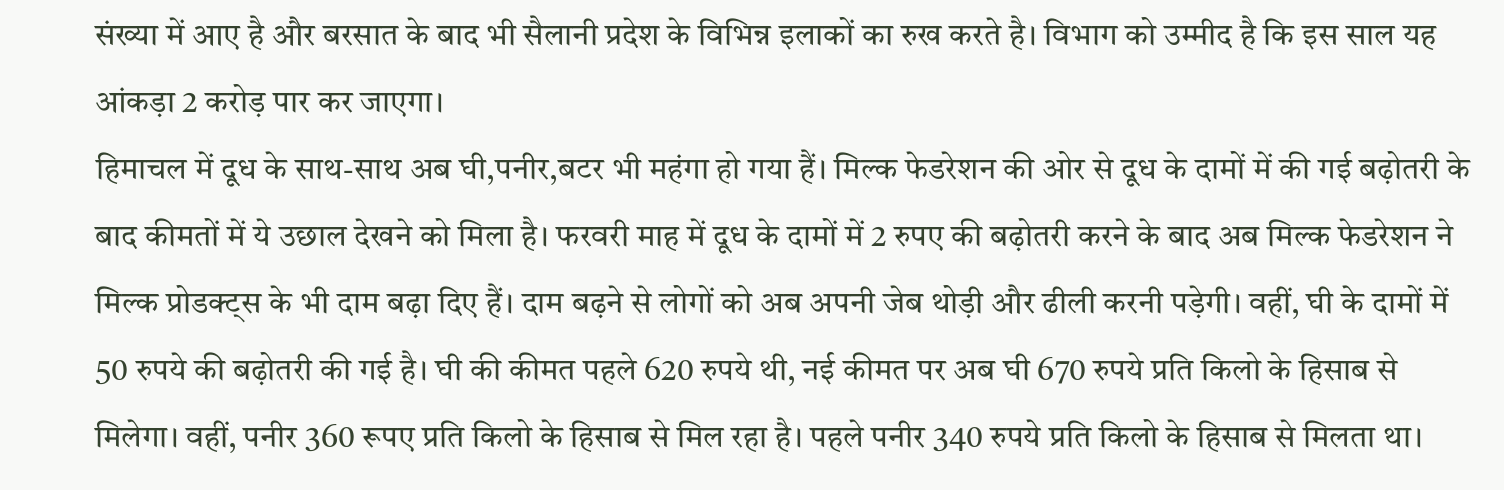संख्या में आए है और बरसात के बाद भी सैलानी प्रदेश के विभिन्न इलाकों का रुख करते है। विभाग को उम्मीद है कि इस साल यह आंकड़ा 2 करोड़ पार कर जाएगा।
हिमाचल में दूध के साथ-साथ अब घी,पनीर,बटर भी महंगा हो गया हैं। मिल्क फेडरेशन की ओर से दूध के दामों में की गई बढ़ोतरी के बाद कीमतों में ये उछाल देखने को मिला है। फरवरी माह में दूध के दामों में 2 रुपए की बढ़ोतरी करने के बाद अब मिल्क फेडरेशन ने मिल्क प्रोडक्ट्स के भी दाम बढ़ा दिए हैं। दाम बढ़ने से लोगों को अब अपनी जेब थोड़ी और ढीली करनी पड़ेगी। वहीं, घी के दामों में 50 रुपये की बढ़ोतरी की गई है। घी की कीमत पहले 620 रुपये थी, नई कीमत पर अब घी 670 रुपये प्रति किलो के हिसाब से मिलेगा। वहीं, पनीर 360 रूपए प्रति किलो के हिसाब से मिल रहा है। पहले पनीर 340 रुपये प्रति किलो के हिसाब से मिलता था।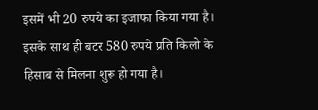इसमें भी 20 रुपये का इजाफा किया गया है। इसके साथ ही बटर 580 रुपये प्रति किलो के हिसाब से मिलना शुरू हो गया है।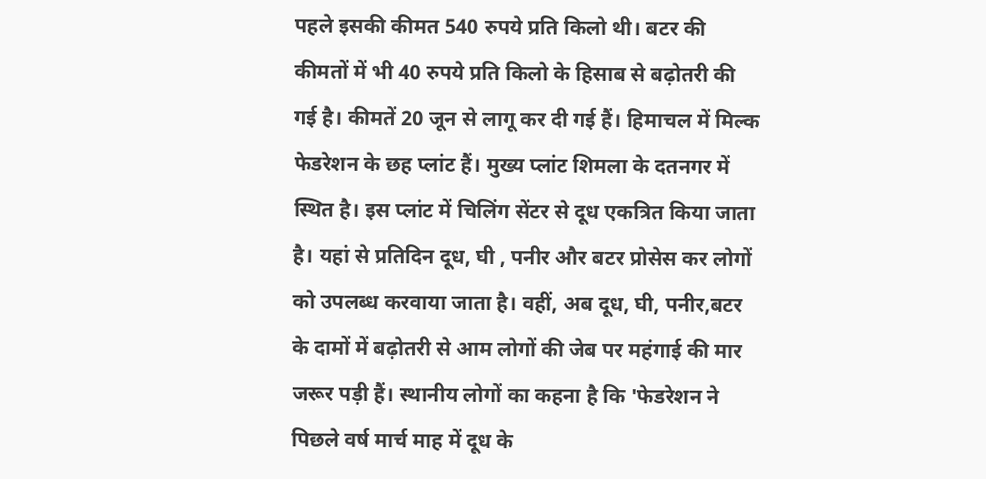पहले इसकी कीमत 540 रुपये प्रति किलो थी। बटर की कीमतों में भी 40 रुपये प्रति किलो के हिसाब से बढ़ोतरी की गई है। कीमतें 20 जून से लागू कर दी गई हैं। हिमाचल में मिल्क फेडरेशन के छह प्लांट हैं। मुख्य प्लांट शिमला के दतनगर में स्थित है। इस प्लांट में चिलिंग सेंटर से दूध एकत्रित किया जाता है। यहां से प्रतिदिन दूध, घी , पनीर और बटर प्रोसेस कर लोगों को उपलब्ध करवाया जाता है। वहीं, अब दूध, घी, पनीर,बटर के दामों में बढ़ोतरी से आम लोगों की जेब पर महंगाई की मार जरूर पड़ी हैं। स्थानीय लोगों का कहना है कि 'फेडरेशन ने पिछले वर्ष मार्च माह में दूध के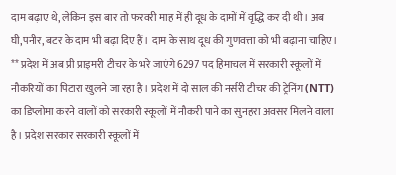दाम बढ़ाए थे, लेकिन इस बार तो फरवरी माह में ही दूध के दामों में वृद्धि कर दी थी। अब घी,पनीर, बटर के दाम भी बढ़ा दिए हैं। दाम के साथ दूध की गुणवत्ता को भी बढ़ाना चाहिए।
** प्रदेश में अब प्री प्राइमरी टीचर के भरे जाएंगे 6297 पद हिमाचल में सरकारी स्कूलों में नौकरियों का पिटारा खुलने जा रहा है। प्रदेश में दो साल की नर्सरी टीचर की ट्रेनिंग (NTT) का डिप्लोमा करने वालों को सरकारी स्कूलों में नौकरी पाने का सुनहरा अवसर मिलने वाला है। प्रदेश सरकार सरकारी स्कूलों में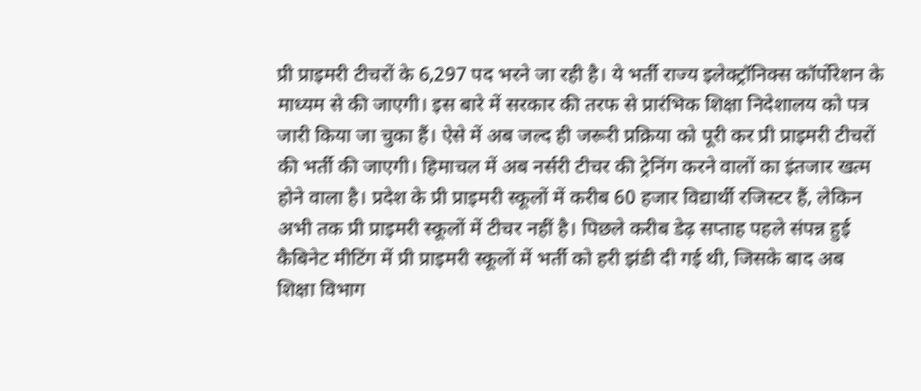प्री प्राइमरी टीचरों के 6,297 पद भरने जा रही है। ये भर्ती राज्य इलेक्ट्रॉनिक्स कॉर्पोरेशन के माध्यम से की जाएगी। इस बारे में सरकार की तरफ से प्रारंभिक शिक्षा निदेशालय को पत्र जारी किया जा चुका हैं। ऐसे में अब जल्द ही जरूरी प्रक्रिया को पूरी कर प्री प्राइमरी टीचरों की भर्ती की जाएगी। हिमाचल में अब नर्सरी टीचर की ट्रेनिंग करने वालों का इंतजार खत्म होने वाला है। प्रदेश के प्री प्राइमरी स्कूलों में करीब 60 हजार विद्यार्थी रजिस्टर हैं, लेकिन अभी तक प्री प्राइमरी स्कूलों में टीचर नहीं है। पिछले करीब डेढ़ सप्ताह पहले संपन्न हुई कैबिनेट मीटिंग में प्री प्राइमरी स्कूलों में भर्ती को हरी झंडी दी गई थी, जिसके बाद अब शिक्षा विभाग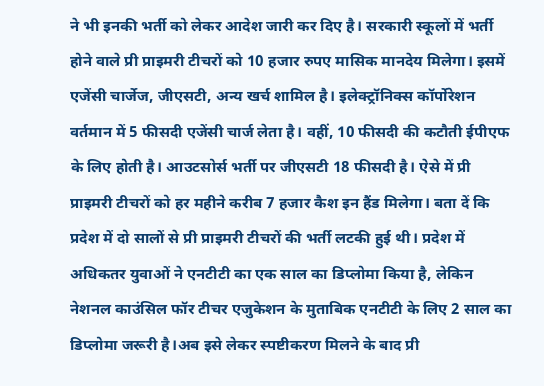ने भी इनकी भर्ती को लेकर आदेश जारी कर दिए है। सरकारी स्कूलों में भर्ती होने वाले प्री प्राइमरी टीचरों को 10 हजार रुपए मासिक मानदेय मिलेगा। इसमें एजेंसी चार्जेज, जीएसटी, अन्य खर्च शामिल है। इलेक्ट्रॉनिक्स कॉर्पोरेशन वर्तमान में 5 फीसदी एजेंसी चार्ज लेता है। वहीं, 10 फीसदी की कटौती ईपीएफ के लिए होती है। आउटसोर्स भर्ती पर जीएसटी 18 फीसदी है। ऐसे में प्री प्राइमरी टीचरों को हर महीने करीब 7 हजार कैश इन हैंड मिलेगा। बता दें कि प्रदेश में दो सालों से प्री प्राइमरी टीचरों की भर्ती लटकी हुई थी। प्रदेश में अधिकतर युवाओं ने एनटीटी का एक साल का डिप्लोमा किया है, लेकिन नेशनल काउंसिल फॉर टीचर एजुकेशन के मुताबिक एनटीटी के लिए 2 साल का डिप्लोमा जरूरी है।अब इसे लेकर स्पष्टीकरण मिलने के बाद प्री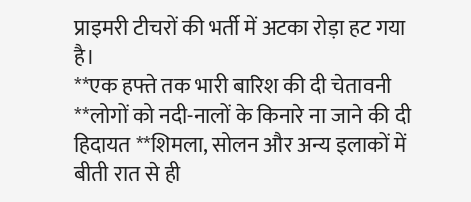प्राइमरी टीचरों की भर्ती में अटका रोड़ा हट गया है।
**एक हफ्ते तक भारी बारिश की दी चेतावनी **लोगों को नदी-नालों के किनारे ना जाने की दी हिदायत **शिमला, सोलन और अन्य इलाकों में बीती रात से ही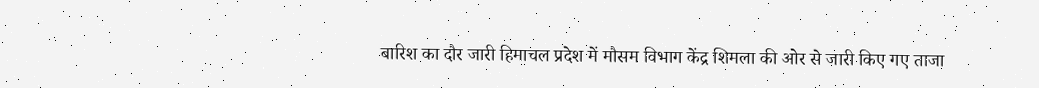बारिश का दौर जारी हिमाचल प्रदेश में मौसम विभाग केंद्र शिमला की ओर से जारी किए गए ताजा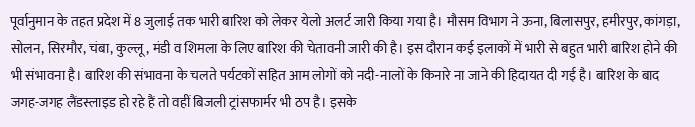पूर्वानुमान के तहत प्रदेश में 8 जुलाई तक भारी बारिश को लेकर येलो अलर्ट जारी किया गया है। मौसम विभाग ने ऊना, बिलासपुर, हमीरपुर, कांगड़ा, सोलन, सिरमौर, चंबा, कुल्लू, मंडी व शिमला के लिए बारिश की चेतावनी जारी की है। इस दौरान कई इलाकों में भारी से बहुत भारी बारिश होने की भी संभावना है। बारिश की संभावना के चलते पर्यटकों सहित आम लोगों को नदी-नालों के किनारे ना जाने की हिदायत दी गई है। बारिश के बाद जगह-जगह लैंडस्लाइड हो रहे हैं तो वहीं बिजली ट्रांसफार्मर भी ठप है। इसके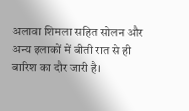अलावा शिमला सहित सोलन और अन्य इलाकों में बीती रात से ही बारिश का दौर जारी है।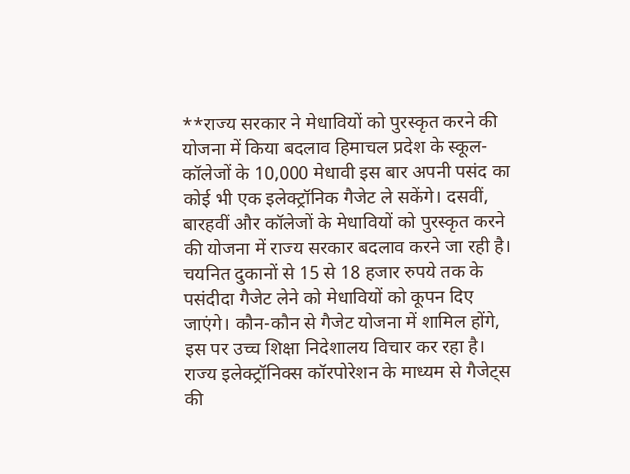**राज्य सरकार ने मेधावियों को पुरस्कृत करने की योजना में किया बदलाव हिमाचल प्रदेश के स्कूल-कॉलेजों के 10,000 मेधावी इस बार अपनी पसंद का कोई भी एक इलेक्ट्रॉनिक गैजेट ले सकेंगे। दसवीं, बारहवीं और कॉलेजों के मेधावियों को पुरस्कृत करने की योजना में राज्य सरकार बदलाव करने जा रही है। चयनित दुकानों से 15 से 18 हजार रुपये तक के पसंदीदा गैजेट लेने को मेधावियों को कूपन दिए जाएंगे। कौन-कौन से गैजेट योजना में शामिल होंगे, इस पर उच्च शिक्षा निदेशालय विचार कर रहा है। राज्य इलेक्ट्रॉनिक्स कॉरपोरेशन के माध्यम से गैजेट्स की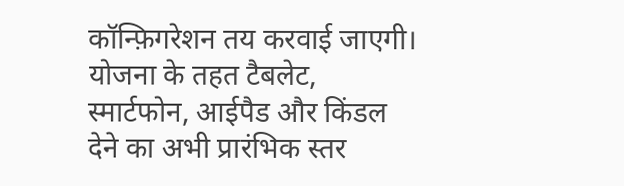कॉन्फ़िगरेशन तय करवाई जाएगी। योजना के तहत टैबलेट, स्मार्टफोन, आईपैड और किंडल देने का अभी प्रारंभिक स्तर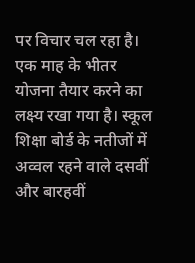पर विचार चल रहा है। एक माह के भीतर योजना तैयार करने का लक्ष्य रखा गया है। स्कूल शिक्षा बोर्ड के नतीजों में अव्वल रहने वाले दसवीं और बारहवीं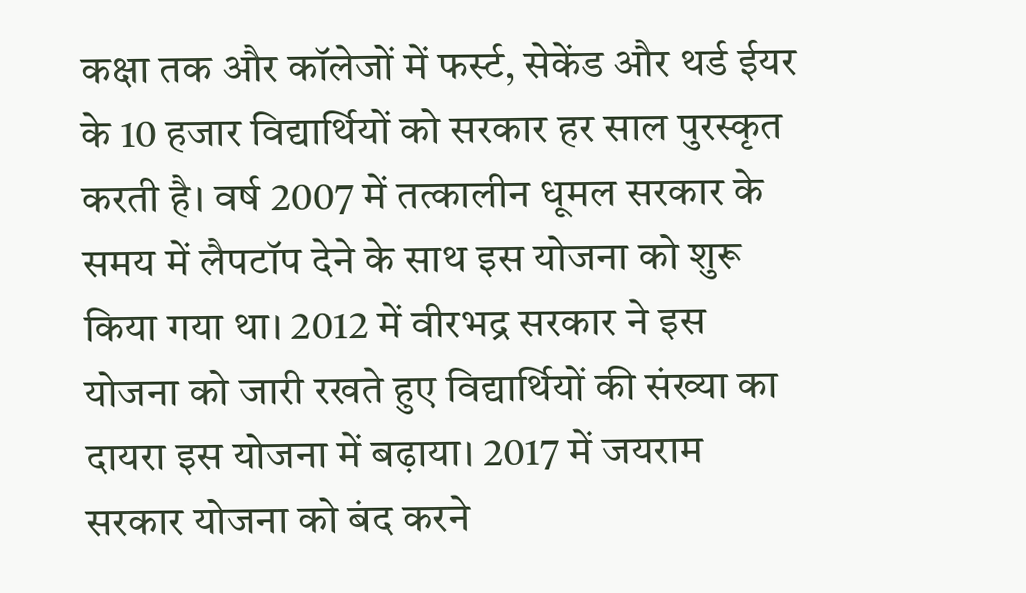कक्षा तक और कॉलेजों में फर्स्ट, सेकेंड और थर्ड ईयर के 10 हजार विद्यार्थियों को सरकार हर साल पुरस्कृत करती है। वर्ष 2007 में तत्कालीन धूमल सरकार के समय में लैपटॉप देने के साथ इस योजना को शुरू किया गया था। 2012 में वीरभद्र सरकार ने इस योजना को जारी रखते हुए विद्यार्थियों की संख्या का दायरा इस योजना में बढ़ाया। 2017 में जयराम सरकार योजना को बंद करने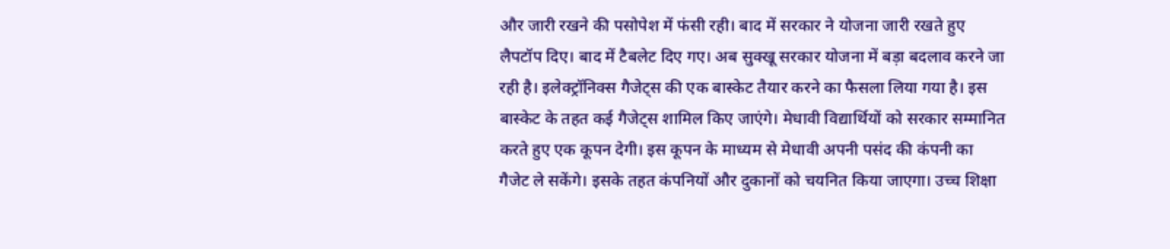और जारी रखने की पसोपेश में फंसी रही। बाद में सरकार ने योजना जारी रखते हुए लैपटॉप दिए। बाद में टैबलेट दिए गए। अब सुक्खू सरकार योजना में बड़ा बदलाव करने जा रही है। इलेक्ट्रॉनिक्स गैजेट्स की एक बास्केट तैयार करने का फैसला लिया गया है। इस बास्केट के तहत कई गैजेट्स शामिल किए जाएंगे। मेधावी विद्यार्थियों को सरकार सम्मानित करते हुए एक कूपन देगी। इस कूपन के माध्यम से मेधावी अपनी पसंद की कंपनी का गैजेट ले सकेंगे। इसके तहत कंपनियों और दुकानों को चयनित किया जाएगा। उच्च शिक्षा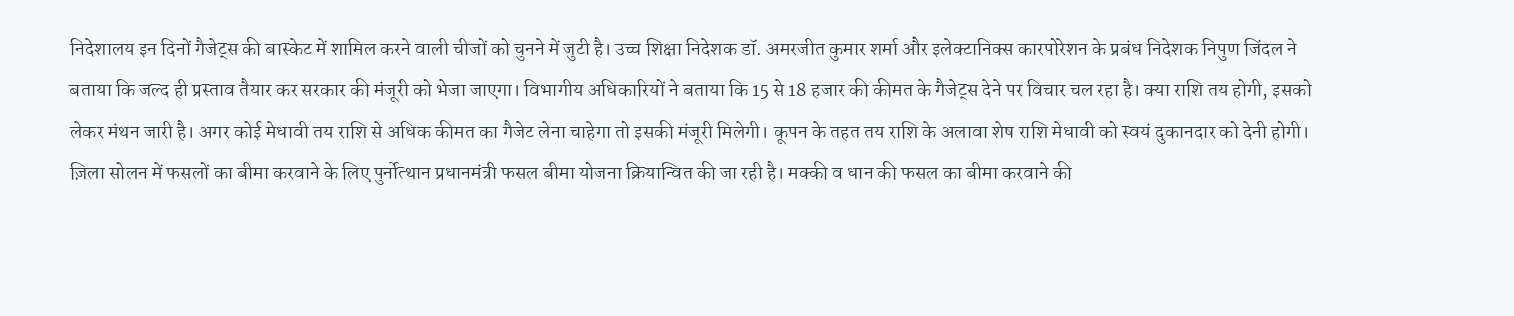निदेशालय इन दिनों गैजेट्स की बास्केट में शामिल करने वाली चीजों को चुनने में जुटी है। उच्च शिक्षा निदेशक डॉ. अमरजीत कुमार शर्मा और इलेक्टानिक्स कारपोरेशन के प्रबंध निदेशक निपुण जिंदल ने बताया कि जल्द ही प्रस्ताव तैयार कर सरकार की मंजूरी को भेजा जाएगा। विभागीय अधिकारियों ने बताया कि 15 से 18 हजार की कीमत के गैजेट्स देने पर विचार चल रहा है। क्या राशि तय होगी, इसको लेकर मंथन जारी है। अगर कोई मेधावी तय राशि से अधिक कीमत का गैजेट लेना चाहेगा तो इसकी मंजूरी मिलेगी। कूपन के तहत तय राशि के अलावा शेष राशि मेधावी को स्वयं दुकानदार को देनी होगी।
ज़िला सोलन में फसलों का बीमा करवाने के लिए पुर्नोत्थान प्रधानमंत्री फसल बीमा योजना क्रियान्वित की जा रही है। मक्की व धान की फसल का बीमा करवाने की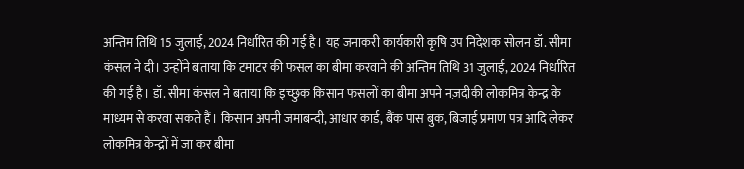अन्तिम तिथि 15 जुलाई, 2024 निर्धारित की गई है। यह जनाकरी कार्यकारी कृषि उप निदेशक सोलन डॉ. सीमा कंसल ने दी। उन्होंने बताया कि टमाटर की फसल का बीमा करवाने की अन्तिम तिथि 31 जुलाई, 2024 निर्धारित की गई है। डॉ. सीमा कंसल ने बताया कि इच्छुक किसान फसलों का बीमा अपने नज़दीकी लोकमित्र केन्द्र के माध्यम से करवा सकते हैं। किसान अपनी जमाबन्दी, आधार कार्ड, बैंक पास बुक, बिजाई प्रमाण पत्र आदि लेकर लोकमित्र केन्द्रों में जा कर बीमा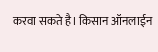करवा सकते है। किसान ऑनलाईन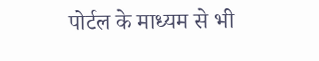पोर्टल के माध्यम से भी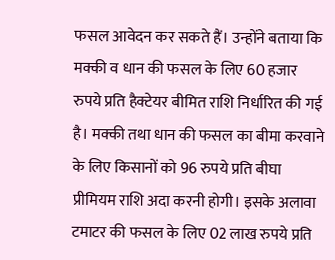फसल आवेदन कर सकते हैं। उन्होंने बताया कि मक्की व धान की फसल के लिए 60 हजार रुपये प्रति हैक्टेयर बीमित राशि निर्धारित की गई है। मक्की तथा धान की फसल का बीमा करवाने के लिए किसानों को 96 रुपये प्रति बीघा प्रीमियम राशि अदा करनी होगी। इसके अलावा टमाटर की फसल के लिए 02 लाख रुपये प्रति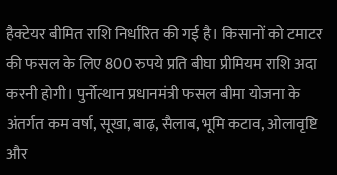हैक्टेयर बीमित राशि निर्धारित की गई है। किसानों को टमाटर की फसल के लिए 800 रुपये प्रति बीघा प्रीमियम राशि अदा करनी होगी। पुर्नोत्थान प्रधानमंत्री फसल बीमा योजना के अंतर्गत कम वर्षा, सूखा, बाढ़, सैलाब, भूमि कटाव, ओलावृष्टि और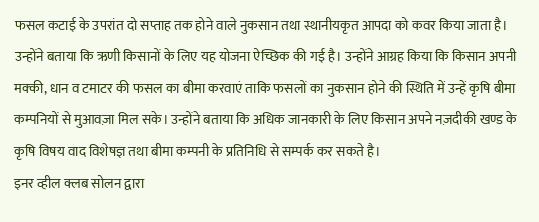फसल कटाई के उपरांत दो सप्ताह तक होने वाले नुकसान तथा स्थानीयकृत आपदा को कवर किया जाता है। उन्होंने बताया कि ऋणी किसानों के लिए यह योजना ऐच्छिक की गई है। उन्होंने आग्रह किया कि किसान अपनी मक्की, धान व टमाटर की फसल का बीमा करवाएं ताकि फसलों का नुकसान होने की स्थिति में उन्हें कृषि बीमा कम्पनियों से मुआवज़ा मिल सके। उन्होंने बताया कि अधिक जानकारी के लिए किसान अपने नज़दीकी खण्ड के कृषि विषय वाद विशेषज्ञ तथा बीमा कम्पनी के प्रतिनिधि से सम्पर्क कर सकते है।
इनर व्हील क्लब सोलन द्वारा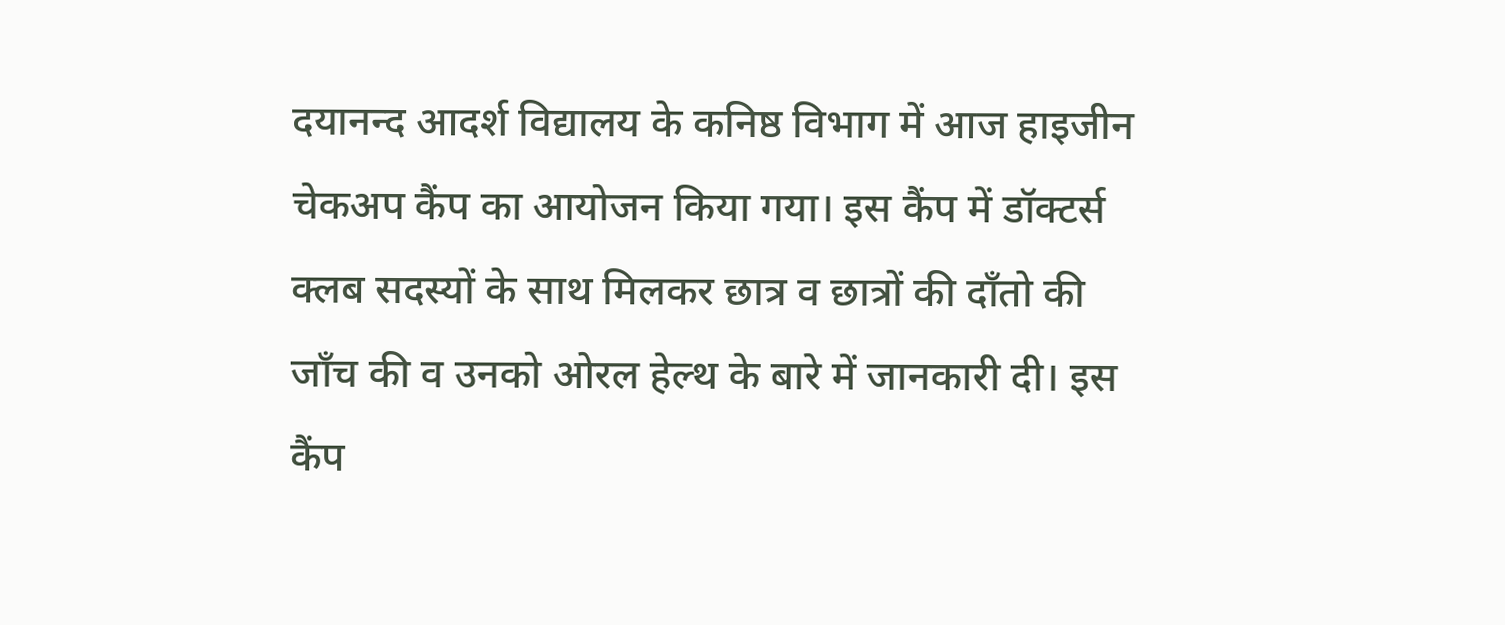दयानन्द आदर्श विद्यालय के कनिष्ठ विभाग में आज हाइजीन चेकअप कैंप का आयोजन किया गया। इस कैंप में डॉक्टर्स क्लब सदस्यों के साथ मिलकर छात्र व छात्रों की दाँतो की जाँच की व उनको ओरल हेल्थ के बारे में जानकारी दी। इस कैंप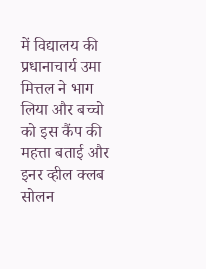में विद्यालय की प्रधानाचार्य उमा मित्तल ने भाग लिया और बच्चो को इस कैंप की महत्ता बताई और इनर व्हील क्लब सोलन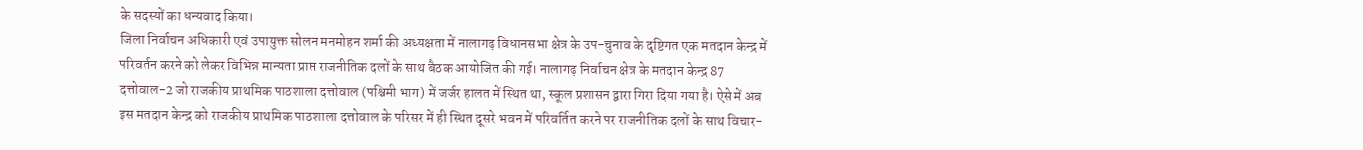के सदस्यों का धन्यवाद किया।
जिला निर्वाचन अधिकारी एवं उपायुक्त सोलन मनमोहन शर्मा की अध्यक्षता में नालागढ़ विधानसभा क्षेत्र के उप-चुनाव के दृष्टिगत एक मतदान केन्द्र में परिवर्तन करने को लेकर विभिन्न मान्यता प्राप्त राजनीतिक दलों के साथ बैठक आयोजित की गई। नालागढ़ निर्वाचन क्षेत्र के मतदान केन्द्र 87 दत्तोवाल-2 जो राजकीय प्राथमिक पाठशाला दत्तोवाल (पश्चिमी भाग) में जर्जर हालत में स्थित था, स्कूल प्रशासन द्वारा गिरा दिया गया है। ऐसे में अब इस मतदान केन्द्र को राजकीय प्राथमिक पाठशाला दत्तोवाल के परिसर में ही स्थित दूसरे भवन में परिवर्तित करने पर राजनीतिक दलों के साथ विचार-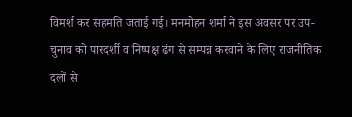विमर्श कर सहमति जताई गई। मनमोहन शर्मा ने इस अवसर पर उप-चुनाव को पारदर्शी व निष्पक्ष ढंग से सम्पन्न करवाने के लिए राजनीतिक दलों से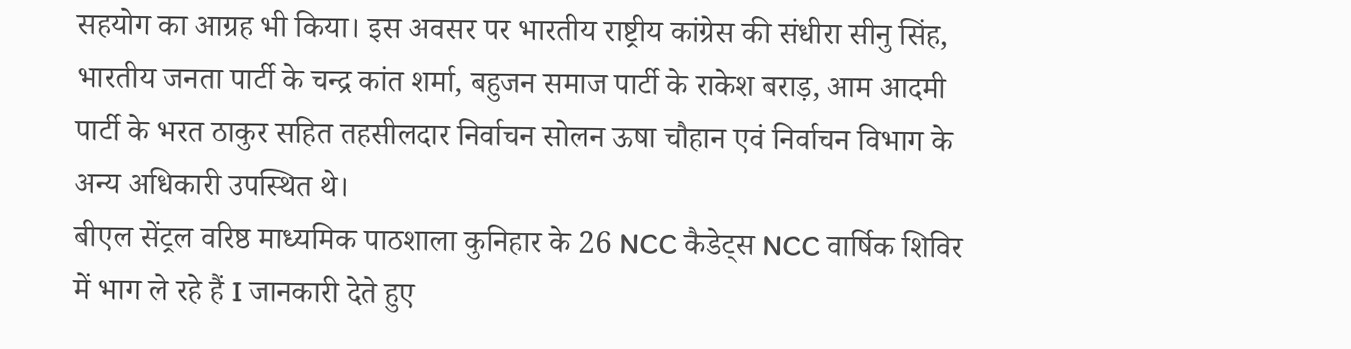सहयोग का आग्रह भी किया। इस अवसर पर भारतीय राष्ट्रीय कांग्रेस की संधीरा सीनु सिंह, भारतीय जनता पार्टी के चन्द्र कांत शर्मा, बहुजन समाज पार्टी के राकेश बराड़, आम आदमी पार्टी के भरत ठाकुर सहित तहसीलदार निर्वाचन सोलन ऊषा चौहान एवं निर्वाचन विभाग के अन्य अधिकारी उपस्थित थे।
बीएल सेंट्रल वरिष्ठ माध्यमिक पाठशाला कुनिहार के 26 NCC कैडेट्स NCC वार्षिक शिविर में भाग ले रहे हैं I जानकारी देते हुए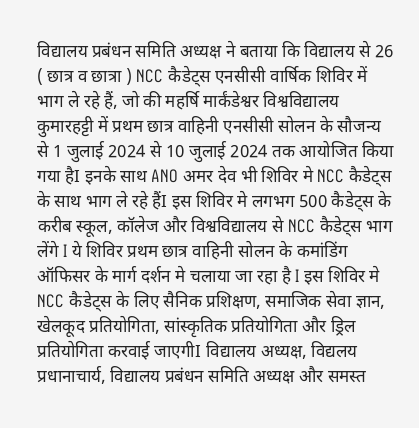विद्यालय प्रबंधन समिति अध्यक्ष ने बताया कि विद्यालय से 26 ( छात्र व छात्रा ) NCC कैडेट्स एनसीसी वार्षिक शिविर में भाग ले रहे हैं, जो की महर्षि मार्कंडेश्वर विश्वविद्यालय कुमारहट्टी में प्रथम छात्र वाहिनी एनसीसी सोलन के सौजन्य से 1 जुलाई 2024 से 10 जुलाई 2024 तक आयोजित किया गया हैI इनके साथ ANO अमर देव भी शिविर मे NCC कैडेट्स के साथ भाग ले रहे हैंI इस शिविर मे लगभग 500 कैडेट्स के करीब स्कूल, कॉलेज और विश्वविद्यालय से NCC कैडेट्स भाग लेंगे I ये शिविर प्रथम छात्र वाहिनी सोलन के कमांडिंग ऑफिसर के मार्ग दर्शन मे चलाया जा रहा है I इस शिविर मे NCC कैडेट्स के लिए सैनिक प्रशिक्षण, समाजिक सेवा ज्ञान, खेलकूद प्रतियोगिता, सांस्कृतिक प्रतियोगिता और ड्रिल प्रतियोगिता करवाई जाएगीI विद्यालय अध्यक्ष, विद्यलय प्रधानाचार्य, विद्यालय प्रबंधन समिति अध्यक्ष और समस्त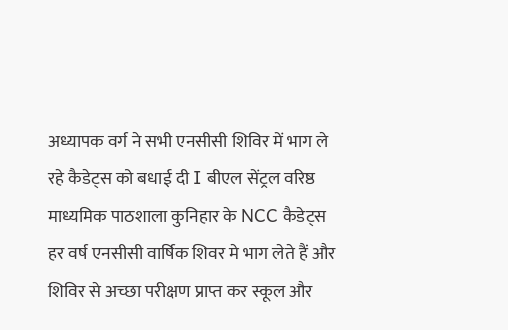अध्यापक वर्ग ने सभी एनसीसी शिविर में भाग ले रहे कैडेट्स को बधाई दी I बीएल सेंट्रल वरिष्ठ माध्यमिक पाठशाला कुनिहार के NCC कैडेट्स हर वर्ष एनसीसी वार्षिक शिवर मे भाग लेते हैं और शिविर से अच्छा परीक्षण प्राप्त कर स्कूल और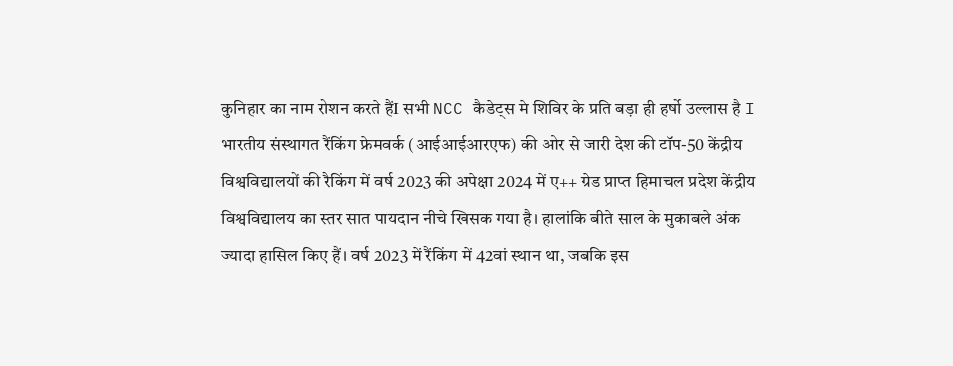कुनिहार का नाम रोशन करते हैंI सभी NCC कैडेट्स मे शिविर के प्रति बड़ा ही हर्षो उल्लास है I
भारतीय संस्थागत रैंकिंग फ्रेमवर्क (आईआईआरएफ) की ओर से जारी देश की टॉप-50 केंद्रीय विश्वविद्यालयों की रैकिंग में वर्ष 2023 की अपेक्षा 2024 में ए++ ग्रेड प्राप्त हिमाचल प्रदेश केंद्रीय विश्वविद्यालय का स्तर सात पायदान नीचे खिसक गया है। हालांकि बीते साल के मुकाबले अंक ज्यादा हासिल किए हैं। वर्ष 2023 में रैंकिंग में 42वां स्थान था, जबकि इस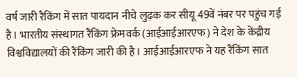वर्ष जारी रैकिंग में सात पायदान नीचे लुढ़क कर सीयू 49वें नंबर पर पहुंच गई है। भारतीय संस्थागत रैंकिंग फ्रेमवर्क (आईआईआरएफ) ने देश के केंद्रीय विश्वविद्यालयों की रैंकिंग जारी की है। आईआईआरएफ ने यह रैंकिंग सात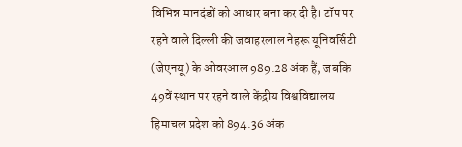विभिन्न मानदंडों को आधार बना कर दी है। टॉप पर रहने वाले दिल्ली की जवाहरलाल नेहरू यूनिवर्सिटी (जेएनयू) के ओवरआल 989.28 अंक हैं, जबकि 49वें स्थान पर रहने वाले केंद्रीय विश्वविद्यालय हिमाचल प्रदेश को 894.36 अंक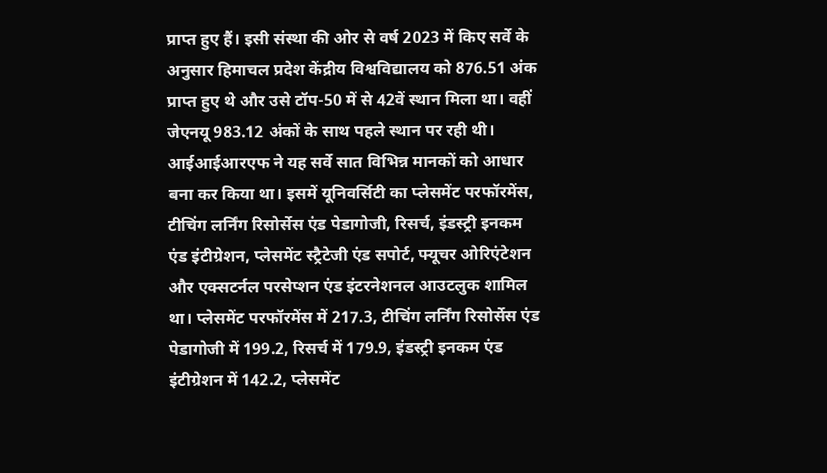प्राप्त हुए हैं। इसी संस्था की ओर से वर्ष 2023 में किए सर्वे के अनुसार हिमाचल प्रदेश केंद्रीय विश्वविद्यालय को 876.51 अंक प्राप्त हुए थे और उसे टॉप-50 में से 42वें स्थान मिला था। वहीं जेएनयू 983.12 अंकों के साथ पहले स्थान पर रही थी। आईआईआरएफ ने यह सर्वे सात विभिन्न मानकों को आधार बना कर किया था। इसमें यूनिवर्सिटी का प्लेसमेंट परफॉरमेंस, टीचिंग लर्निंग रिसोर्सेस एंड पेडागोजी, रिसर्च, इंडस्ट्री इनकम एंड इंटीग्रेशन, प्लेसमेंट स्ट्रैटेजी एंड सपोर्ट, फ्यूचर ओरिएंटेशन और एक्सटर्नल परसेप्शन एंड इंटरनेशनल आउटलुक शामिल था। प्लेसमेंट परफॉरमेंस में 217.3, टीचिंग लर्निंग रिसोर्सेस एंड पेडागोजी में 199.2, रिसर्च में 179.9, इंडस्ट्री इनकम एंड इंटीग्रेशन में 142.2, प्लेसमेंट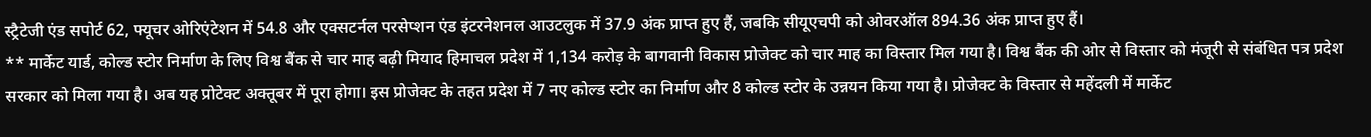स्ट्रैटेजी एंड सपोर्ट 62, फ्यूचर ओरिएंटेशन में 54.8 और एक्सटर्नल परसेप्शन एंड इंटरनेशनल आउटलुक में 37.9 अंक प्राप्त हुए हैं, जबकि सीयूएचपी को ओवरऑल 894.36 अंक प्राप्त हुए हैं।
** मार्केट यार्ड, कोल्ड स्टोर निर्माण के लिए विश्व बैंक से चार माह बढ़ी मियाद हिमाचल प्रदेश में 1,134 करोड़ के बागवानी विकास प्रोजेक्ट को चार माह का विस्तार मिल गया है। विश्व बैंक की ओर से विस्तार को मंजूरी से संबंधित पत्र प्रदेश सरकार को मिला गया है। अब यह प्रोटेक्ट अक्तूबर में पूरा होगा। इस प्रोजेक्ट के तहत प्रदेश में 7 नए कोल्ड स्टोर का निर्माण और 8 कोल्ड स्टोर के उन्नयन किया गया है। प्रोजेक्ट के विस्तार से महेंदली में मार्केट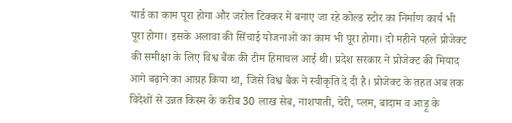यार्ड का काम पूरा होगा और जरोल टिक्कर में बनाए जा रहे कोल्ड स्टोर का निर्माण कार्य भी पूरा होगा। इसके अलावा की सिंचाई योजनाओं का काम भी पूरा होगा। दो महीने पहले प्रोजेक्ट की समीक्षा के लिए विश्व बैंक की टीम हिमाचल आई थी। प्रदेश सरकार ने प्रोजेक्ट की मियाद आगे बढ़ाने का आग्रह किया था, जिसे विश्व बैंक ने स्वीकृति दे दी है। प्रोजेक्ट के तहत अब तक विदेशों से उन्नत किस्म के करीब 30 लाख सेब, नाशपाती, चेरी, प्लम, बादाम व आड़ू के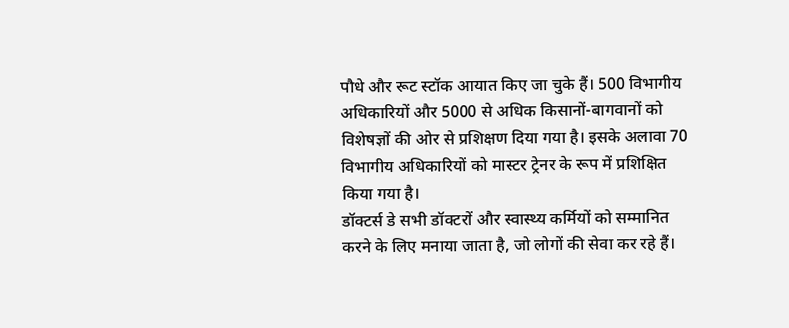पौधे और रूट स्टॉक आयात किए जा चुके हैं। 500 विभागीय अधिकारियों और 5000 से अधिक किसानों-बागवानों को विशेषज्ञों की ओर से प्रशिक्षण दिया गया है। इसके अलावा 70 विभागीय अधिकारियों को मास्टर ट्रेनर के रूप में प्रशिक्षित किया गया है।
डॉक्टर्स डे सभी डॉक्टरों और स्वास्थ्य कर्मियों को सम्मानित करने के लिए मनाया जाता है, जो लोगों की सेवा कर रहे हैं।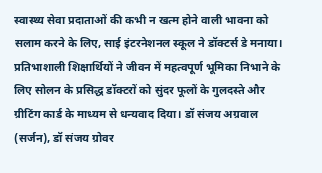स्वास्थ्य सेवा प्रदाताओं की कभी न खत्म होने वाली भावना को सलाम करने के लिए, साई इंटरनेशनल स्कूल ने डॉक्टर्स डे मनाया। प्रतिभाशाली शिक्षार्थियों ने जीवन में महत्वपूर्ण भूमिका निभाने के लिए सोलन के प्रसिद्ध डॉक्टरों को सुंदर फूलों के गुलदस्ते और ग्रीटिंग कार्ड के माध्यम से धन्यवाद दिया। डॉ संजय अग्रवाल (सर्जन), डॉ संजय ग्रोवर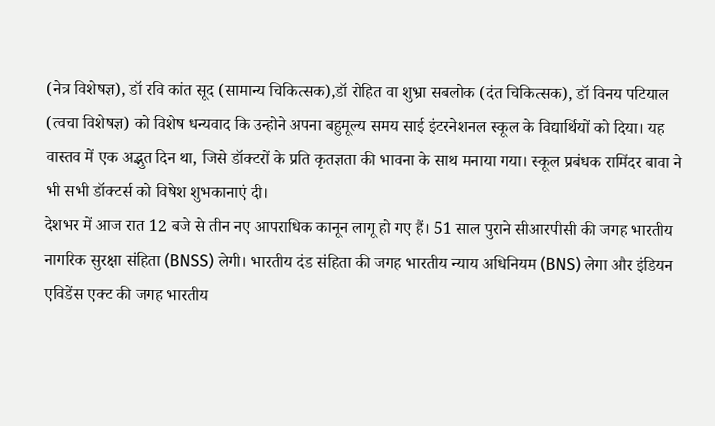(नेत्र विशेषज्ञ), डॉ रवि कांत सूद (सामान्य चिकित्सक),डॉ रोहित वा शुभ्रा सबलोक (दंत चिकित्सक), डॉ विनय पटियाल (त्वचा विशेषज्ञ) को विशेष धन्यवाद कि उन्होने अपना बहुमूल्य समय साई इंटरनेशनल स्कूल के विद्यार्थियों को दिया। यह वास्तव में एक अद्भुत दिन था, जिसे डॉक्टरों के प्रति कृतज्ञता की भावना के साथ मनाया गया। स्कूल प्रबंधक रामिंदर बावा ने भी सभी डॉक्टर्स को विषेश शुभकानाएं दी।
देशभर में आज रात 12 बजे से तीन नए आपराधिक कानून लागू हो गए हैं। 51 साल पुराने सीआरपीसी की जगह भारतीय नागरिक सुरक्षा संहिता (BNSS) लेगी। भारतीय दंड संहिता की जगह भारतीय न्याय अधिनियम (BNS) लेगा और इंडियन एविडेंस एक्ट की जगह भारतीय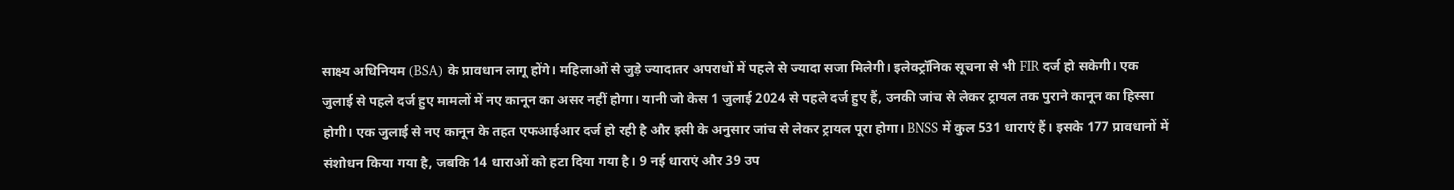साक्ष्य अधिनियम (BSA) के प्रावधान लागू होंगे। महिलाओं से जुड़े ज्यादातर अपराधों में पहले से ज्यादा सजा मिलेगी। इलेक्ट्रॉनिक सूचना से भी FIR दर्ज हो सकेगी। एक जुलाई से पहले दर्ज हुए मामलों में नए कानून का असर नहीं होगा। यानी जो केस 1 जुलाई 2024 से पहले दर्ज हुए हैं, उनकी जांच से लेकर ट्रायल तक पुराने कानून का हिस्सा होगी। एक जुलाई से नए कानून के तहत एफआईआर दर्ज हो रही है और इसी के अनुसार जांच से लेकर ट्रायल पूरा होगा। BNSS में कुल 531 धाराएं हैं। इसके 177 प्रावधानों में संशोधन किया गया है, जबकि 14 धाराओं को हटा दिया गया है। 9 नई धाराएं और 39 उप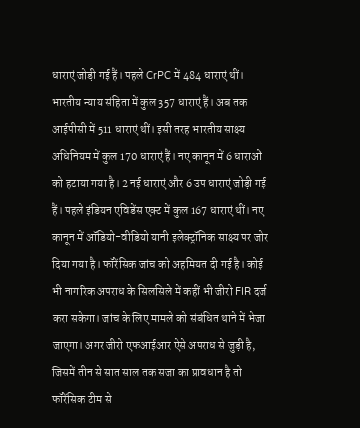धाराएं जोड़ी गई हैं। पहले CrPC में 484 धाराएं थीं। भारतीय न्याय संहिता में कुल 357 धाराएं हैं। अब तक आईपीसी में 511 धाराएं थीं। इसी तरह भारतीय साक्ष्य अधिनियम में कुल 170 धाराएं हैं। नए कानून में 6 धाराओं को हटाया गया है। 2 नई धाराएं और 6 उप धाराएं जोड़ी गई हैं। पहले इंडियन एविडेंस एक्ट में कुल 167 धाराएं थीं। नए कानून में ऑडियो-वीडियो यानी इलेक्ट्रॉनिक साक्ष्य पर जोर दिया गया है। फॉरेंसिक जांच को अहमियत दी गई है। कोई भी नागरिक अपराध के सिलसिले में कहीं भी जीरो FIR दर्ज करा सकेगा। जांच के लिए मामले को संबंधित थाने में भेजा जाएगा। अगर जीरो एफआईआर ऐसे अपराध से जुड़ी है, जिसमें तीन से सात साल तक सजा का प्रावधान है तो फॉरेंसिक टीम से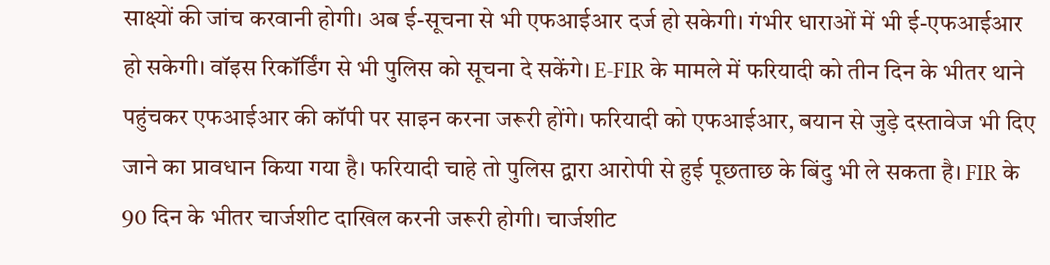साक्ष्यों की जांच करवानी होगी। अब ई-सूचना से भी एफआईआर दर्ज हो सकेगी। गंभीर धाराओं में भी ई-एफआईआर हो सकेगी। वॉइस रिकॉर्डिंग से भी पुलिस को सूचना दे सकेंगे। E-FIR के मामले में फरियादी को तीन दिन के भीतर थाने पहुंचकर एफआईआर की कॉपी पर साइन करना जरूरी होंगे। फरियादी को एफआईआर, बयान से जुड़े दस्तावेज भी दिए जाने का प्रावधान किया गया है। फरियादी चाहे तो पुलिस द्वारा आरोपी से हुई पूछताछ के बिंदु भी ले सकता है। FIR के 90 दिन के भीतर चार्जशीट दाखिल करनी जरूरी होगी। चार्जशीट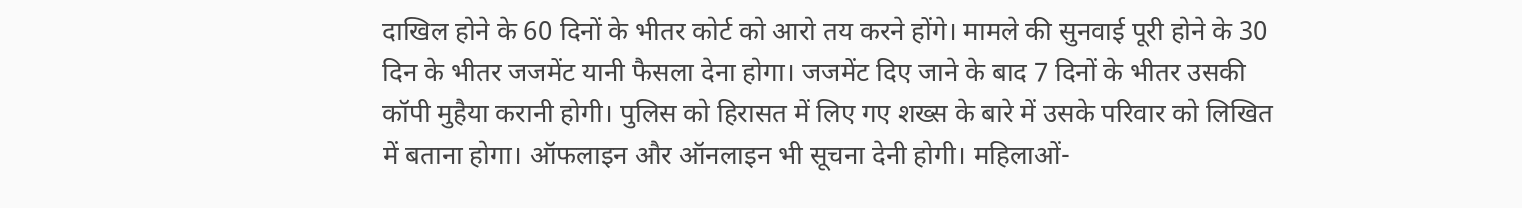दाखिल होने के 60 दिनों के भीतर कोर्ट को आरो तय करने होंगे। मामले की सुनवाई पूरी होने के 30 दिन के भीतर जजमेंट यानी फैसला देना होगा। जजमेंट दिए जाने के बाद 7 दिनों के भीतर उसकी कॉपी मुहैया करानी होगी। पुलिस को हिरासत में लिए गए शख्स के बारे में उसके परिवार को लिखित में बताना होगा। ऑफलाइन और ऑनलाइन भी सूचना देनी होगी। महिलाओं-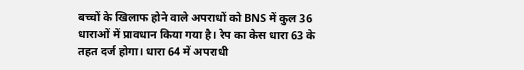बच्चों के खिलाफ होने वाले अपराधों को BNS में कुल 36 धाराओं में प्रावधान किया गया है। रेप का केस धारा 63 के तहत दर्ज होगा। धारा 64 में अपराधी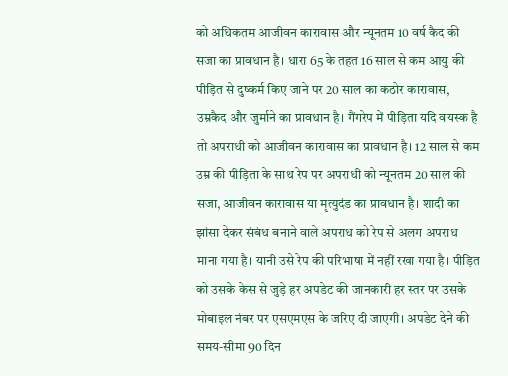को अधिकतम आजीवन कारावास और न्यूनतम 10 वर्ष कैद की सजा का प्रावधान है। धारा 65 के तहत 16 साल से कम आयु की पीड़ित से दुष्कर्म किए जाने पर 20 साल का कठोर कारावास, उम्रकैद और जुर्माने का प्रावधान है। गैंगरेप में पीड़िता यदि वयस्क है तो अपराधी को आजीवन कारावास का प्रावधान है। 12 साल से कम उम्र की पीड़िता के साथ रेप पर अपराधी को न्यूनतम 20 साल की सजा, आजीवन कारावास या मृत्युदंड का प्रावधान है। शादी का झांसा देकर संबंध बनाने वाले अपराध को रेप से अलग अपराध माना गया है। यानी उसे रेप की परिभाषा में नहीं रखा गया है। पीड़ित को उसके केस से जुड़े हर अपडेट की जानकारी हर स्तर पर उसके मोबाइल नंबर पर एसएमएस के जरिए दी जाएगी। अपडेट देने की समय-सीमा 90 दिन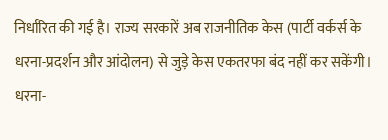निर्धारित की गई है। राज्य सरकारें अब राजनीतिक केस (पार्टी वर्कर्स के धरना-प्रदर्शन और आंदोलन) से जुड़े केस एकतरफा बंद नहीं कर सकेंगी। धरना-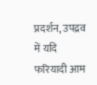प्रदर्शन, उपद्रव में यदि फरियादी आम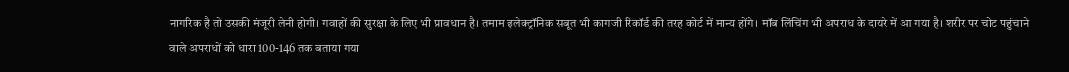नागरिक है तो उसकी मंजूरी लेनी होगी। गवाहों की सुरक्षा के लिए भी प्रावधान है। तमाम इलेक्ट्रॉनिक सबूत भी कागजी रिकॉर्ड की तरह कोर्ट में मान्य होंगे। मॉब लिंचिंग भी अपराध के दायरे में आ गया है। शरीर पर चोट पहुंचाने वाले अपराधों को धारा 100-146 तक बताया गया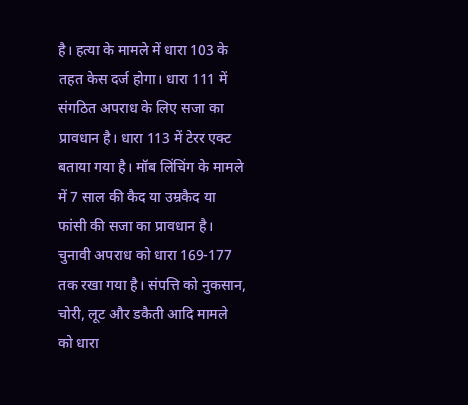है। हत्या के मामले में धारा 103 के तहत केस दर्ज होगा। धारा 111 में संगठित अपराध के लिए सजा का प्रावधान है। धारा 113 में टेरर एक्ट बताया गया है। मॉब लिंचिंग के मामले में 7 साल की कैद या उम्रकैद या फांसी की सजा का प्रावधान है। चुनावी अपराध को धारा 169-177 तक रखा गया है। संपत्ति को नुकसान, चोरी, लूट और डकैती आदि मामले को धारा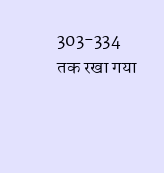303-334 तक रखा गया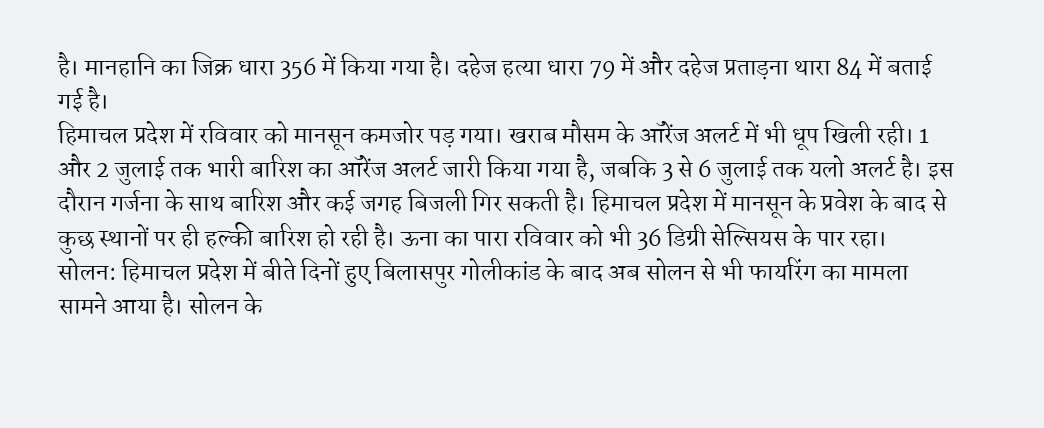है। मानहानि का जिक्र धारा 356 में किया गया है। दहेज हत्या धारा 79 में और दहेज प्रताड़ना थारा 84 में बताई गई है।
हिमाचल प्रदेश में रविवार को मानसून कमजोर पड़ गया। खराब मौसम के ऑरेंज अलर्ट में भी धूप खिली रही। 1 और 2 जुलाई तक भारी बारिश का ऑरेंज अलर्ट जारी किया गया है, जबकि 3 से 6 जुलाई तक यलो अलर्ट है। इस दौरान गर्जना के साथ बारिश और कई जगह बिजली गिर सकती है। हिमाचल प्रदेश में मानसून के प्रवेश के बाद से कुछ स्थानों पर ही हल्की बारिश हो रही है। ऊना का पारा रविवार को भी 36 डिग्री सेल्सियस के पार रहा।
सोलन: हिमाचल प्रदेश में बीते दिनों हुए बिलासपुर गोलीकांड के बाद अब सोलन से भी फायरिंग का मामला सामने आया है। सोलन के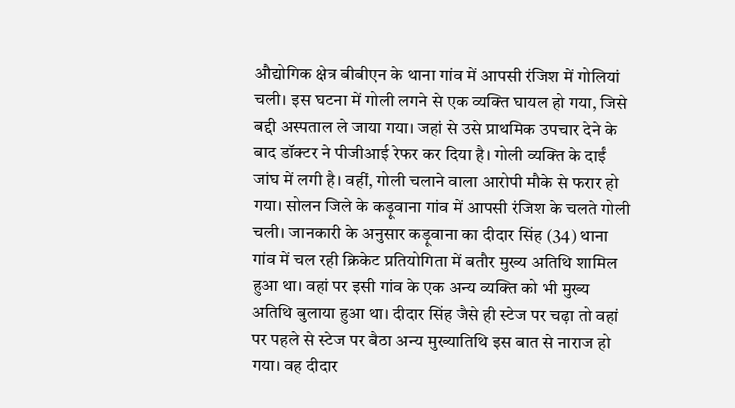औद्योगिक क्षेत्र बीबीएन के थाना गांव में आपसी रंजिश में गोलियां चली। इस घटना में गोली लगने से एक व्यक्ति घायल हो गया, जिसे बद्दी अस्पताल ले जाया गया। जहां से उसे प्राथमिक उपचार देने के बाद डॉक्टर ने पीजीआई रेफर कर दिया है। गोली व्यक्ति के दाईं जांघ में लगी है। वहीं, गोली चलाने वाला आरोपी मौके से फरार हो गया। सोलन जिले के कड़ूवाना गांव में आपसी रंजिश के चलते गोली चली। जानकारी के अनुसार कड़ूवाना का दीदार सिंह (34) थाना गांव में चल रही क्रिकेट प्रतियोगिता में बतौर मुख्य अतिथि शामिल हुआ था। वहां पर इसी गांव के एक अन्य व्यक्ति को भी मुख्य अतिथि बुलाया हुआ था। दीदार सिंह जैसे ही स्टेज पर चढ़ा तो वहां पर पहले से स्टेज पर बैठा अन्य मुख्यातिथि इस बात से नाराज हो गया। वह दीदार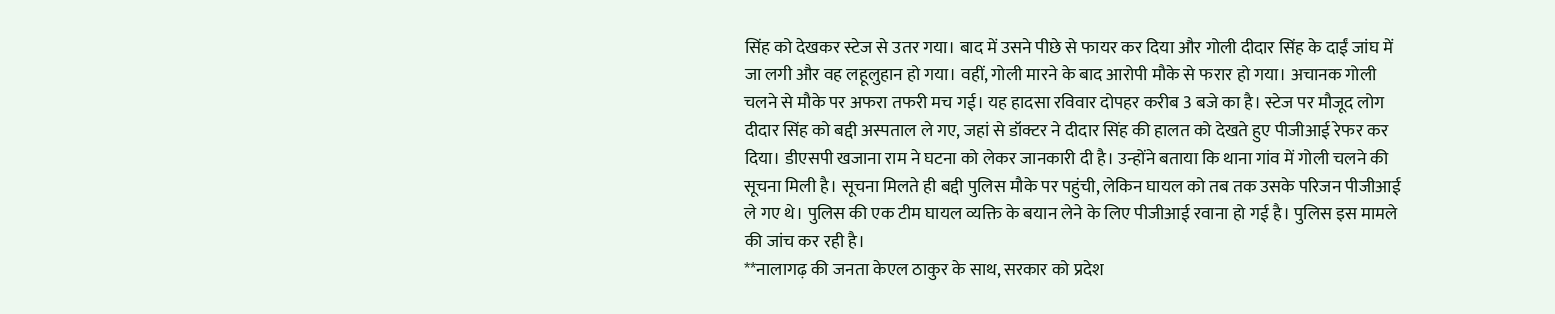सिंह को देखकर स्टेज से उतर गया। बाद में उसने पीछे से फायर कर दिया और गोली दीदार सिंह के दाईं जांघ में जा लगी और वह लहूलुहान हो गया। वहीं, गोली मारने के बाद आरोपी मौके से फरार हो गया। अचानक गोली चलने से मौके पर अफरा तफरी मच गई। यह हादसा रविवार दोपहर करीब 3 बजे का है। स्टेज पर मौजूद लोग दीदार सिंह को बद्दी अस्पताल ले गए, जहां से डॉक्टर ने दीदार सिंह की हालत को देखते हुए पीजीआई रेफर कर दिया। डीएसपी खजाना राम ने घटना को लेकर जानकारी दी है। उन्होंने बताया कि थाना गांव में गोली चलने की सूचना मिली है। सूचना मिलते ही बद्दी पुलिस मौके पर पहुंची, लेकिन घायल को तब तक उसके परिजन पीजीआई ले गए थे। पुलिस की एक टीम घायल व्यक्ति के बयान लेने के लिए पीजीआई रवाना हो गई है। पुलिस इस मामले की जांच कर रही है।
**नालागढ़ की जनता केएल ठाकुर के साथ, सरकार को प्रदेश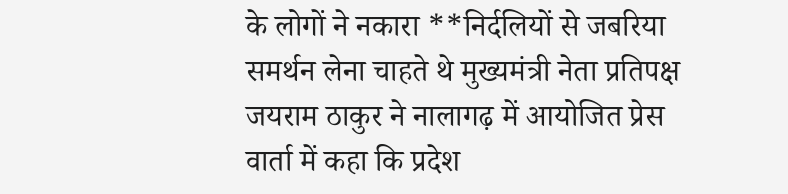के लोगों ने नकारा **निर्दलियों से जबरिया समर्थन लेना चाहते थे मुख्यमंत्री नेता प्रतिपक्ष जयराम ठाकुर ने नालागढ़ में आयोजित प्रेस वार्ता में कहा कि प्रदेश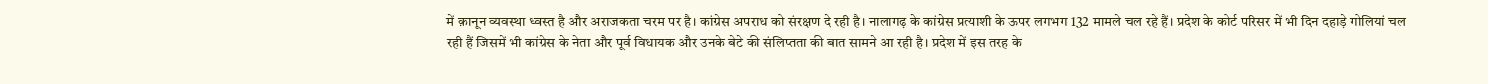में क़ानून व्यवस्था ध्वस्त है और अराजकता चरम पर है। कांग्रेस अपराध को संरक्षण दे रही है। नालागढ़ के कांग्रेस प्रत्याशी के ऊपर लगभग 132 मामले चल रहे हैं। प्रदेश के कोर्ट परिसर में भी दिन दहाड़े गोलियां चल रही हैं जिसमें भी कांग्रेस के नेता और पूर्व विधायक और उनके बेटे की संलिप्तता की बात सामने आ रही है। प्रदेश में इस तरह के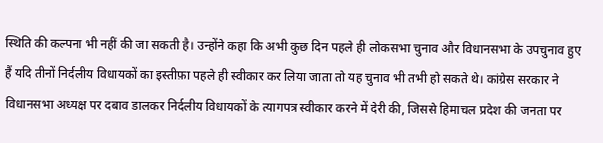स्थिति की कल्पना भी नहीं की जा सकती है। उन्होंने कहा कि अभी कुछ दिन पहले ही लोकसभा चुनाव और विधानसभा के उपचुनाव हुए हैं यदि तीनों निर्दलीय विधायकों का इस्तीफ़ा पहले ही स्वीकार कर लिया जाता तो यह चुनाव भी तभी हो सकते थे। कांग्रेस सरकार ने विधानसभा अध्यक्ष पर दबाव डालकर निर्दलीय विधायकों के त्यागपत्र स्वीकार करने में देरी की, जिससे हिमाचल प्रदेश की जनता पर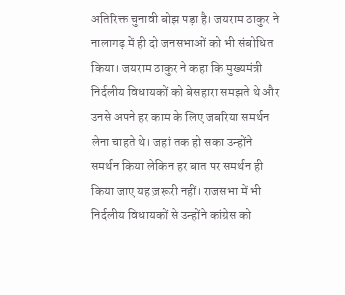अतिरिक्त चुनावी बोझ पड़ा है। जयराम ठाकुर ने नालागढ़ में ही दो जनसभाओं को भी संबोधित किया। जयराम ठाकुर ने कहा कि मुख्यमंत्री निर्दलीय विधायकों को बेसहारा समझते थे और उनसे अपने हर काम के लिए जबरिया समर्थन लेना चाहते थे। जहां तक हो सका उन्होंने समर्थन किया लेकिन हर बात पर समर्थन ही किया जाए यह ज़रूरी नहीं। राजसभा में भी निर्दलीय विधायकों से उन्होंने कांग्रेस को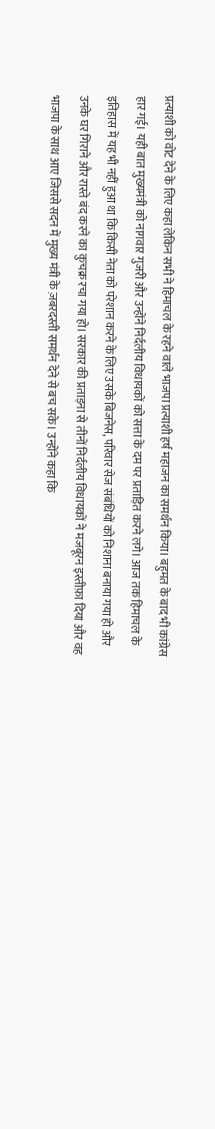प्रत्याशी को वोट देने के लिए कहा लेकिन सभी ने हिमाचल के रहने वाले भाजपा प्रत्याशी हर्ष महाजन का समर्थन किया। बहुमत के बाद भी कांग्रेस हार गई। यही बात मुख्यमंत्री को नागवार गुजरी और उन्होंने निर्दलीय विधायकों को सत्ता के दम पर प्रताड़ित करने लगे। आज तक हिमाचल के इतिहास में यह भी नहीं हुआ था कि किसी नेता को परेशान करने के लिए उसके बिजनेस, परिवार सेज संबंधियों को निशाना बनाया गया हो और उनके घर गिराने और रास्ते बंद करने का कुचक्र रचा गया हो। सरकार की प्रताड़ना से तीनों निर्दलीय विधायकों ने मजबूरन इस्तीफ़ा दिया और वह भाजपा के साथ आए जिससे सदन में मुख्य मंत्री के ज़बरदस्ती समर्थन देने से बच सके। उन्होंने कहा कि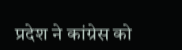प्रदेश ने कांग्रेस को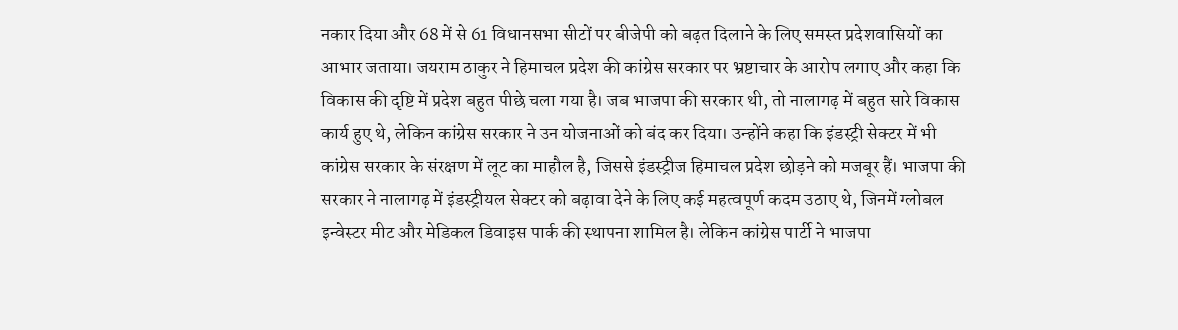नकार दिया और 68 में से 61 विधानसभा सीटों पर बीजेपी को बढ़त दिलाने के लिए समस्त प्रदेशवासियों का आभार जताया। जयराम ठाकुर ने हिमाचल प्रदेश की कांग्रेस सरकार पर भ्रष्टाचार के आरोप लगाए और कहा कि विकास की दृष्टि में प्रदेश बहुत पीछे चला गया है। जब भाजपा की सरकार थी, तो नालागढ़ में बहुत सारे विकास कार्य हुए थे, लेकिन कांग्रेस सरकार ने उन योजनाओं को बंद कर दिया। उन्होंने कहा कि इंडस्ट्री सेक्टर में भी कांग्रेस सरकार के संरक्षण में लूट का माहौल है, जिससे इंडस्ट्रीज हिमाचल प्रदेश छोड़ने को मजबूर हैं। भाजपा की सरकार ने नालागढ़ में इंडस्ट्रीयल सेक्टर को बढ़ावा देने के लिए कई महत्वपूर्ण कदम उठाए थे, जिनमें ग्लोबल इन्वेस्टर मीट और मेडिकल डिवाइस पार्क की स्थापना शामिल है। लेकिन कांग्रेस पार्टी ने भाजपा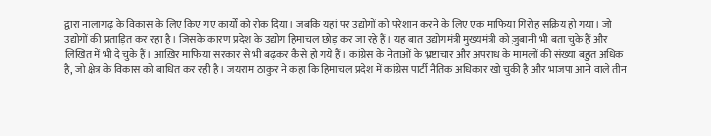द्वारा नालागढ़ के विकास के लिए किए गए कार्यों को रोक दिया। जबकि यहां पर उद्योगों को परेशान करने के लिए एक माफिया गिरोह सक्रिय हो गया। जो उद्योगों की प्रताड़ित कर रहा है। जिसके कारण प्रदेश के उद्योग हिमाचल छोड़ कर जा रहे हैं। यह बात उद्योगमंत्री मुख्यमंत्री को ज़ुबानी भी बता चुके हैं और लिखित में भी दे चुके हैं। आख़िर माफिया सरकार से भी बढ़कर कैसे हो गये हैं। कांग्रेस के नेताओं के भ्रष्टाचार और अपराध के मामलों की संख्या बहुत अधिक है, जो क्षेत्र के विकास को बाधित कर रही है। जयराम ठाकुर ने कहा कि हिमाचल प्रदेश में कांग्रेस पार्टी नैतिक अधिकार खो चुकी है और भाजपा आने वाले तीन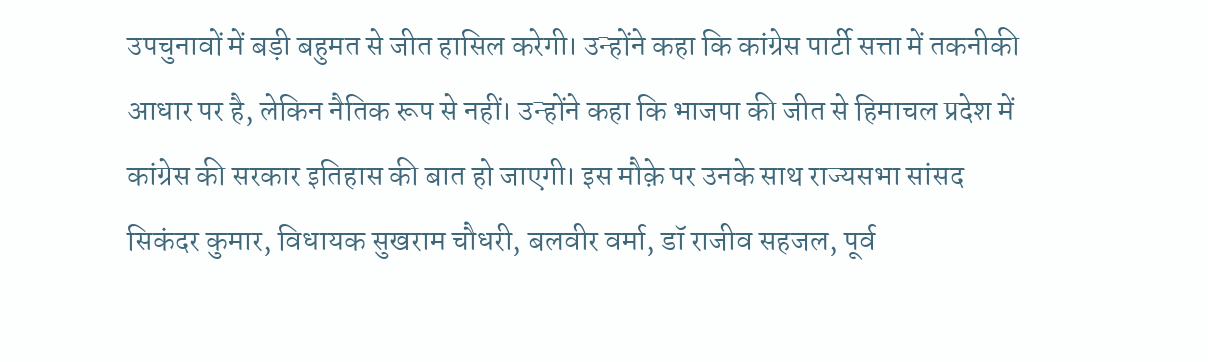उपचुनावों में बड़ी बहुमत से जीत हासिल करेगी। उन्होंने कहा कि कांग्रेस पार्टी सत्ता में तकनीकी आधार पर है, लेकिन नैतिक रूप से नहीं। उन्होंने कहा कि भाजपा की जीत से हिमाचल प्रदेश में कांग्रेस की सरकार इतिहास की बात हो जाएगी। इस मौक़े पर उनके साथ राज्यसभा सांसद सिकंदर कुमार, विधायक सुखराम चौधरी, बलवीर वर्मा, डॉ राजीव सहजल, पूर्व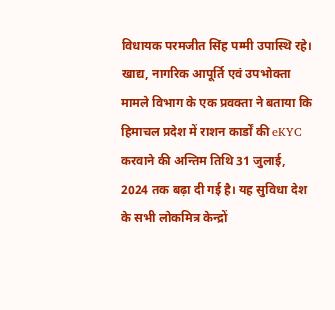विधायक परमजीत सिंह पम्मी उपास्थि रहे।
खाद्य, नागरिक आपूर्ति एवं उपभोक्ता मामले विभाग के एक प्रवक्ता ने बताया कि हिमाचल प्रदेश में राशन कार्डों की eKYC करवाने की अन्तिम तिथि 31 जुलाई, 2024 तक बढ़ा दी गई है। यह सुविधा देश के सभी लोकमित्र केन्द्रों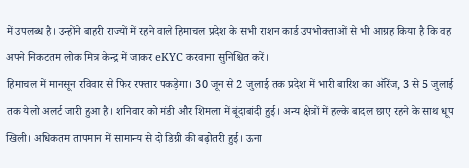में उपलब्ध है। उन्होंने बाहरी राज्यों में रहने वाले हिमाचल प्रदेश के सभी राशन कार्ड उपभोक्ताओं से भी आग्रह किया है कि वह अपने निकटतम लोक मित्र केन्द्र में जाकर eKYC करवाना सुनिश्चित करें।
हिमाचल में मानसून रविवार से फिर रफ्तार पकड़ेगा। 30 जून से 2 जुलाई तक प्रदेश में भारी बारिश का ऑरेंज, 3 से 5 जुलाई तक येलो अलर्ट जारी हुआ है। शनिवार को मंडी और शिमला में बूंदाबांदी हुई। अन्य क्षेत्रों में हल्के बादल छाए रहने के साथ धूप खिली। अधिकतम तापमान में सामान्य से दो डिग्री की बढ़ोतरी हुई। ऊना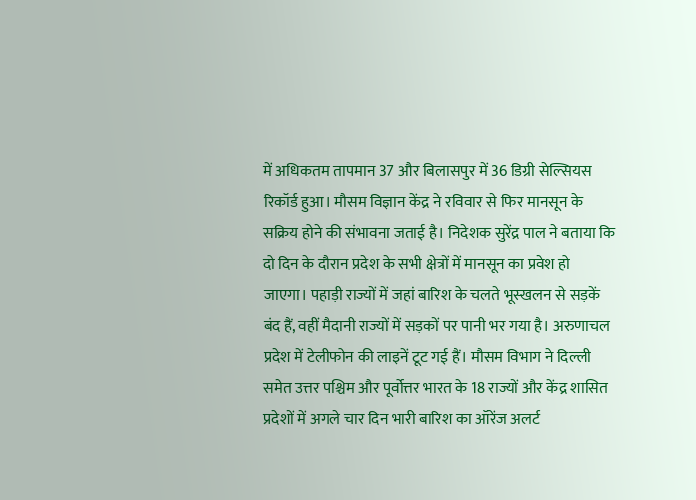में अधिकतम तापमान 37 और बिलासपुर में 36 डिग्री सेल्सियस रिकॉर्ड हुआ। मौसम विज्ञान केंद्र ने रविवार से फिर मानसून के सक्रिय होने की संभावना जताई है। निदेशक सुरेंद्र पाल ने बताया कि दो दिन के दौरान प्रदेश के सभी क्षेत्रों में मानसून का प्रवेश हो जाएगा। पहाड़ी राज्यों में जहां बारिश के चलते भूस्खलन से सड़कें बंद हैं, वहीं मैदानी राज्यों में सड़कों पर पानी भर गया है। अरुणाचल प्रदेश में टेलीफोन की लाइनें टूट गई हैं। मौसम विभाग ने दिल्ली समेत उत्तर पश्चिम और पूर्वोत्तर भारत के 18 राज्यों और केंद्र शासित प्रदेशों में अगले चार दिन भारी बारिश का ऑरेंज अलर्ट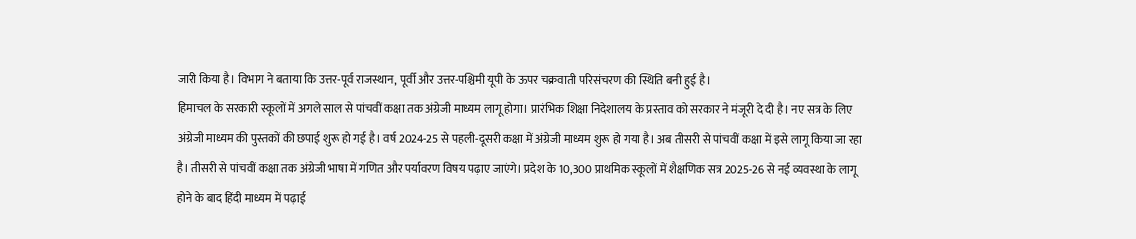जारी किया है। विभाग ने बताया कि उत्तर-पूर्व राजस्थान, पूर्वी और उत्तर-पश्चिमी यूपी के ऊपर चक्रवाती परिसंचरण की स्थिति बनी हुई है।
हिमाचल के सरकारी स्कूलों में अगले साल से पांचवीं कक्षा तक अंग्रेजी माध्यम लागू होगा। प्रारंभिक शिक्षा निदेशालय के प्रस्ताव को सरकार ने मंजूरी दे दी है। नए सत्र के लिए अंग्रेजी माध्यम की पुस्तकों की छपाई शुरू हो गई है। वर्ष 2024-25 से पहली-दूसरी कक्षा में अंग्रेजी माध्यम शुरू हो गया है। अब तीसरी से पांचवीं कक्षा में इसे लागू किया जा रहा है। तीसरी से पांचवीं कक्षा तक अंग्रेजी भाषा में गणित और पर्यावरण विषय पढ़ाए जाएंगे। प्रदेश के 10,300 प्राथमिक स्कूलों में शैक्षणिक सत्र 2025-26 से नई व्यवस्था के लागू होने के बाद हिंदी माध्यम में पढ़ाई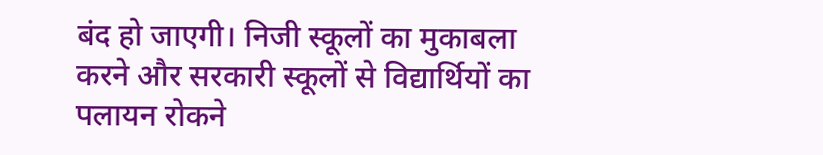बंद हो जाएगी। निजी स्कूलों का मुकाबला करने और सरकारी स्कूलों से विद्यार्थियों का पलायन रोकने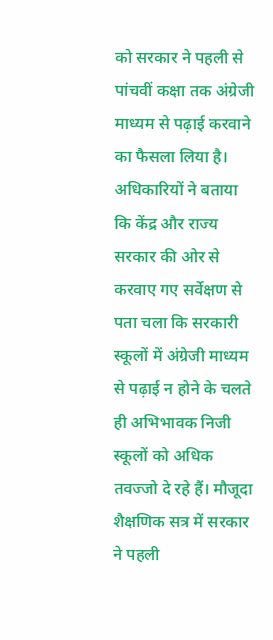को सरकार ने पहली से पांचवीं कक्षा तक अंग्रेजी माध्यम से पढ़ाई करवाने का फैसला लिया है। अधिकारियों ने बताया कि केंद्र और राज्य सरकार की ओर से करवाए गए सर्वेक्षण से पता चला कि सरकारी स्कूलों में अंग्रेजी माध्यम से पढ़ाई न होने के चलते ही अभिभावक निजी स्कूलों को अधिक तवज्जो दे रहे हैं। मौजूदा शैक्षणिक सत्र में सरकार ने पहली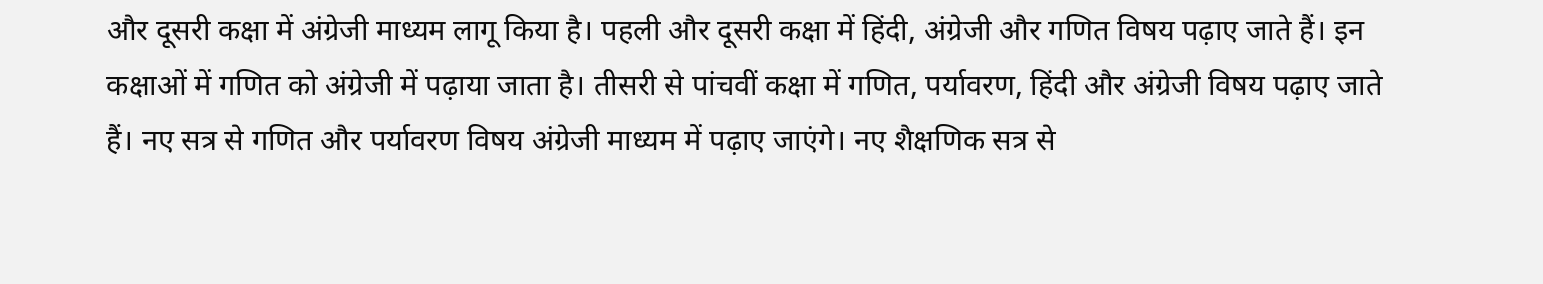और दूसरी कक्षा में अंग्रेजी माध्यम लागू किया है। पहली और दूसरी कक्षा में हिंदी, अंग्रेजी और गणित विषय पढ़ाए जाते हैं। इन कक्षाओं में गणित को अंग्रेजी में पढ़ाया जाता है। तीसरी से पांचवीं कक्षा में गणित, पर्यावरण, हिंदी और अंग्रेजी विषय पढ़ाए जाते हैं। नए सत्र से गणित और पर्यावरण विषय अंग्रेजी माध्यम में पढ़ाए जाएंगे। नए शैक्षणिक सत्र से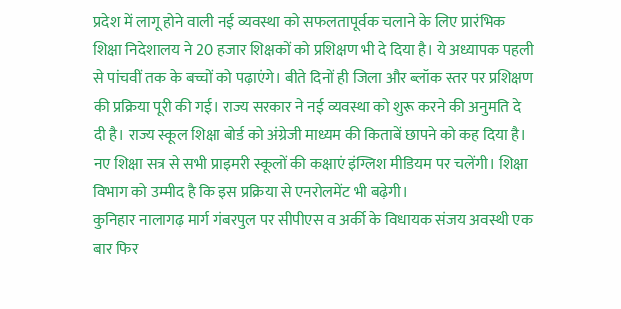प्रदेश में लागू होने वाली नई व्यवस्था को सफलतापूर्वक चलाने के लिए प्रारंभिक शिक्षा निदेशालय ने 20 हजार शिक्षकों को प्रशिक्षण भी दे दिया है। ये अध्यापक पहली से पांचवीं तक के बच्चों को पढ़ाएंगे। बीते दिनों ही जिला और ब्लॉक स्तर पर प्रशिक्षण की प्रक्रिया पूरी की गई। राज्य सरकार ने नई व्यवस्था को शुरू करने की अनुमति दे दी है। राज्य स्कूल शिक्षा बोर्ड को अंग्रेजी माध्यम की किताबें छापने को कह दिया है। नए शिक्षा सत्र से सभी प्राइमरी स्कूलों की कक्षाएं इंग्लिश मीडियम पर चलेंगी। शिक्षा विभाग को उम्मीद है कि इस प्रक्रिया से एनरोलमेंट भी बढ़ेगी।
कुनिहार नालागढ़ मार्ग गंबरपुल पर सीपीएस व अर्की के विधायक संजय अवस्थी एक बार फिर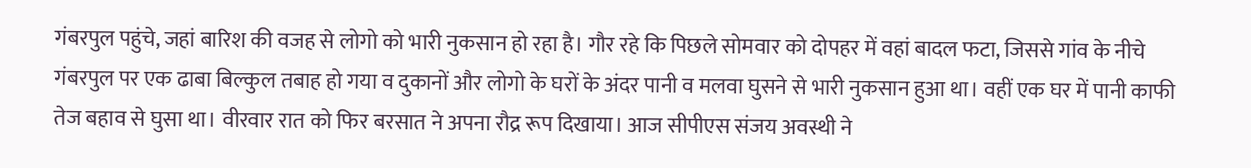गंबरपुल पहुंचे, जहां बारिश की वजह से लोगो को भारी नुकसान हो रहा है। गौर रहे कि पिछले सोमवार को दोपहर में वहां बादल फटा, जिससे गांव के नीचे गंबरपुल पर एक ढाबा बिल्कुल तबाह हो गया व दुकानों और लोगो के घरों के अंदर पानी व मलवा घुसने से भारी नुकसान हुआ था। वहीं एक घर में पानी काफी तेज बहाव से घुसा था। वीरवार रात को फिर बरसात ने अपना रौद्र रूप दिखाया। आज सीपीएस संजय अवस्थी ने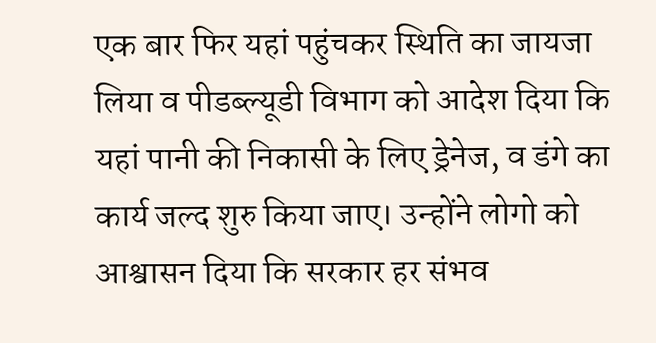एक बार फिर यहां पहुंचकर स्थिति का जायजा लिया व पीडब्ल्यूडी विभाग को आदेश दिया कि यहां पानी की निकासी के लिए ड्रेनेज, व डंगे का कार्य जल्द शुरु किया जाए। उन्होंने लोगो को आश्वासन दिया कि सरकार हर संभव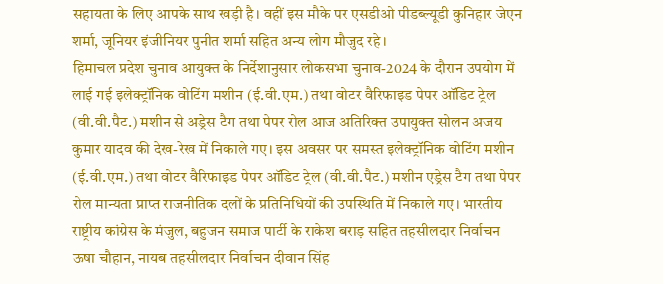सहायता के लिए आपके साथ खड़ी है। वहीं इस मौके पर एसडीओ पीडब्ल्यूडी कुनिहार जेएन शर्मा, जूनियर इंजीनियर पुनीत शर्मा सहित अन्य लोग मौजुद रहे।
हिमाचल प्रदेश चुनाव आयुक्त के निर्देशानुसार लोकसभा चुनाव-2024 के दौरान उपयोग में लाई गई इलेक्ट्रॉनिक वोटिंग मशीन (ई.वी.एम.) तथा वोटर वैरिफाइड पेपर ऑडिट ट्रेल (वी.वी.पैट.) मशीन से अड्रेस टैग तथा पेपर रोल आज अतिरिक्त उपायुक्त सोलन अजय कुमार यादव की देख-रेख में निकाले गए। इस अवसर पर समस्त इलेक्ट्रॉनिक वोटिंग मशीन (ई.वी.एम.) तथा वोटर वैरिफाइड पेपर ऑडिट ट्रेल (वी.वी.पैट.) मशीन एड्रेस टैग तथा पेपर रोल मान्यता प्राप्त राजनीतिक दलों के प्रतिनिधियों की उपस्थिति में निकाले गए। भारतीय राष्ट्रीय कांग्रेस के मंजुल, बहुजन समाज पार्टी के राकेश बराड़ सहित तहसीलदार निर्वाचन ऊषा चौहान, नायब तहसीलदार निर्वाचन दीवान सिंह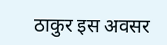ठाकुर इस अवसर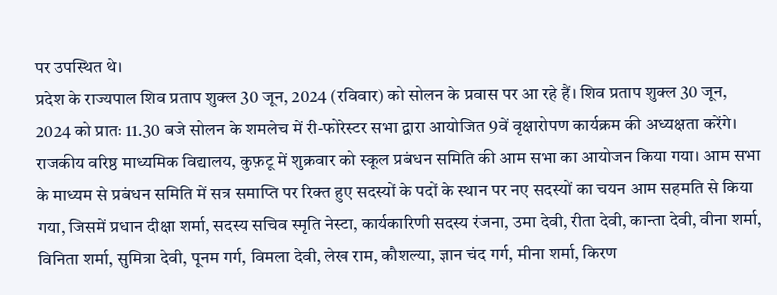पर उपस्थित थे।
प्रदेश के राज्यपाल शिव प्रताप शुक्ल 30 जून, 2024 (रविवार) को सोलन के प्रवास पर आ रहे हैं। शिव प्रताप शुक्ल 30 जून, 2024 को प्रातः 11.30 बजे सोलन के शमलेच में री-फोरेस्टर सभा द्वारा आयोजित 9वें वृक्षारोपण कार्यक्रम की अध्यक्षता करेंगे।
राजकीय वरिष्ठ माध्यमिक विद्यालय, कुफ़टू में शुक्रवार को स्कूल प्रबंधन समिति की आम सभा का आयोजन किया गया। आम सभा के माध्यम से प्रबंधन समिति में सत्र समाप्ति पर रिक्त हुए सदस्यों के पदों के स्थान पर नए सदस्यों का चयन आम सहमति से किया गया, जिसमें प्रधान दीक्षा शर्मा, सदस्य सचिव स्मृति नेस्टा, कार्यकारिणी सदस्य रंजना, उमा देवी, रीता देवी, कान्ता देवी, वीना शर्मा, विनिता शर्मा, सुमित्रा देवी, पूनम गर्ग, विमला देवी, लेख राम, कौशल्या, ज्ञान चंद गर्ग, मीना शर्मा, किरण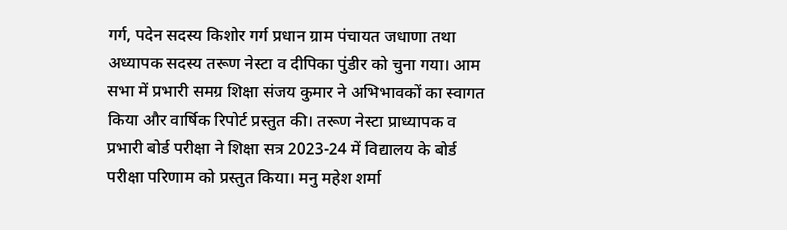गर्ग, पदेन सदस्य किशोर गर्ग प्रधान ग्राम पंचायत जधाणा तथा अध्यापक सदस्य तरूण नेस्टा व दीपिका पुंडीर को चुना गया। आम सभा में प्रभारी समग्र शिक्षा संजय कुमार ने अभिभावकों का स्वागत किया और वार्षिक रिपोर्ट प्रस्तुत की। तरूण नेस्टा प्राध्यापक व प्रभारी बोर्ड परीक्षा ने शिक्षा सत्र 2023-24 में विद्यालय के बोर्ड परीक्षा परिणाम को प्रस्तुत किया। मनु महेश शर्मा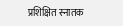प्रशिक्षित स्नातक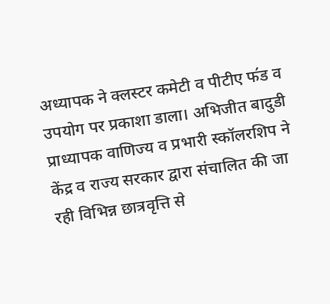अध्यापक ने क्लस्टर कमेटी व पीटीए फ॔ड व उपयोग पर प्रकाशा डाला। अभिजीत बादुडी प्राध्यापक वाणिज्य व प्रभारी स्कॉलरशिप ने केंद्र व राज्य सरकार द्वारा संचालित की जा रही विभिन्न छात्रवृत्ति से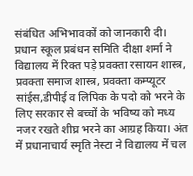संबंधित अभिभावकों को जानकारी दी। प्रधान स्कूल प्रबंधन समिति दीक्षा शर्मा ने विद्यालय में रिक्त पड़े प्रवक्ता रसायन शास्त्र, प्रवक्ता समाज शास्त्र, प्रवक्ता कम्प्यूटर सांईस,डीपीई व लिपिक के पदो को भरने के लिए सरकार से बच्चों के भविष्य को मध्य नजर रखते शीघ्र भरने का आग्रह किया। अंत में प्रधानाचार्य स्मृति नेस्टा ने विद्यालय में चल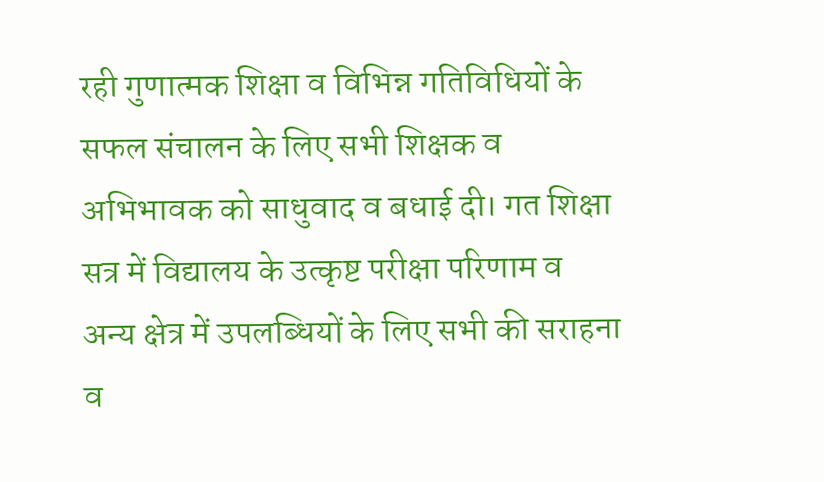रही गुणात्मक शिक्षा व विभिन्न गतिविधियों के सफल संचालन के लिए सभी शिक्षक व अभिभावक को साधुवाद व बधाई दी। गत शिक्षा सत्र में विद्यालय के उत्कृष्ट परीक्षा परिणाम व अन्य क्षेत्र में उपलब्धियों के लिए सभी की सराहना व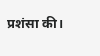प्रशंसा की।